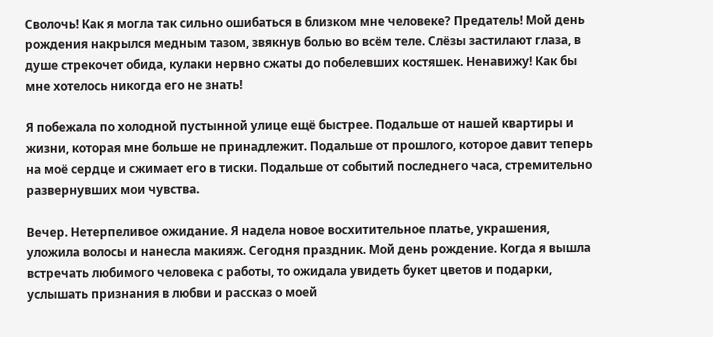Сволочь! Как я могла так сильно ошибаться в близком мне человеке? Предатель! Мой день рождения накрылся медным тазом, звякнув болью во всём теле. Слёзы застилают глаза, в душе стрекочет обида, кулаки нервно сжаты до побелевших костяшек. Ненавижу! Как бы мне хотелось никогда его не знать!

Я побежала по холодной пустынной улице ещё быстрее. Подальше от нашей квартиры и жизни, которая мне больше не принадлежит. Подальше от прошлого, которое давит теперь на моё сердце и сжимает его в тиски. Подальше от событий последнего часа, стремительно развернувших мои чувства.

Вечер. Нетерпеливое ожидание. Я надела новое восхитительное платье, украшения, уложила волосы и нанесла макияж. Сегодня праздник. Мой день рождение. Когда я вышла встречать любимого человека с работы, то ожидала увидеть букет цветов и подарки, услышать признания в любви и рассказ о моей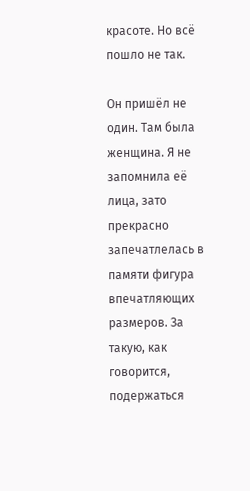красоте. Но всё пошло не так.

Он пришёл не один. Там была женщина. Я не запомнила её лица, зато прекрасно запечатлелась в памяти фигура впечатляющих размеров. За такую, как говорится, подержаться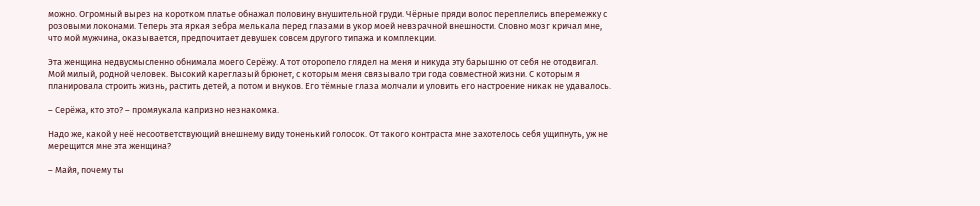можно. Огромный вырез на коротком платье обнажал половину внушительной груди. Чёрные пряди волос переплелись вперемежку с розовыми локонами. Теперь эта яркая зебра мелькала перед глазами в укор моей невзрачной внешности. Словно мозг кричал мне, что мой мужчина, оказывается, предпочитает девушек совсем другого типажа и комплекции.

Эта женщина недвусмысленно обнимала моего Серёжу. А тот оторопело глядел на меня и никуда эту барышню от себя не отодвигал. Мой милый, родной человек. Высокий кареглазый брюнет, с которым меня связывало три года совместной жизни. С которым я планировала строить жизнь, растить детей, а потом и внуков. Его тёмные глаза молчали и уловить его настроение никак не удавалось.

– Серёжа, кто это? – промяукала капризно незнакомка.

Надо же, какой у неё несоответствующий внешнему виду тоненький голосок. От такого контраста мне захотелось себя ущипнуть, уж не мерещится мне эта женщина?

– Майя, почему ты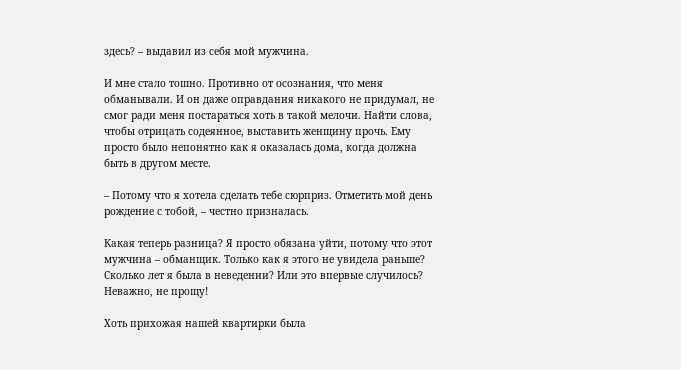здесь? – выдавил из себя мой мужчина.

И мне стало тошно. Противно от осознания, что меня обманывали. И он даже оправдания никакого не придумал, не смог ради меня постараться хоть в такой мелочи. Найти слова, чтобы отрицать содеянное, выставить женщину прочь. Ему просто было непонятно как я оказалась дома, когда должна быть в другом месте.

– Потому что я хотела сделать тебе сюрприз. Отметить мой день рождение с тобой, – честно призналась.

Какая теперь разница? Я просто обязана уйти, потому что этот мужчина – обманщик. Только как я этого не увидела раньше? Сколько лет я была в неведении? Или это впервые случилось? Неважно, не прощу!

Хоть прихожая нашей квартирки была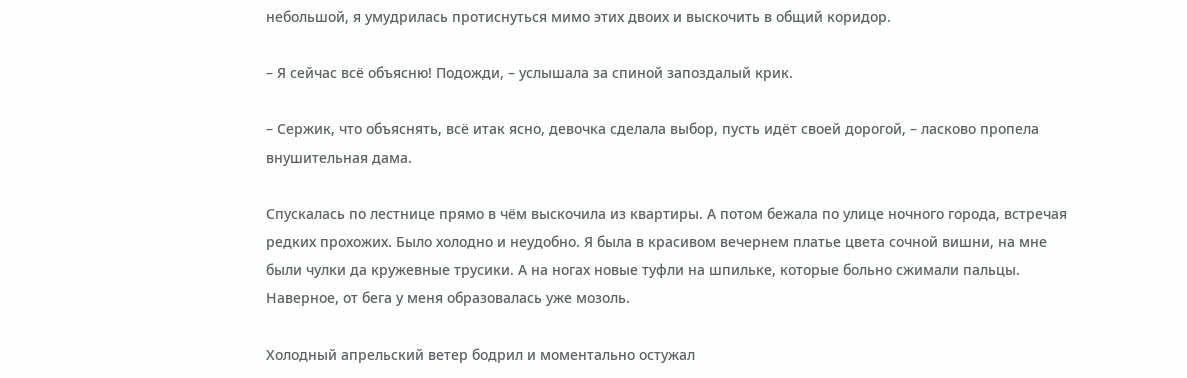небольшой, я умудрилась протиснуться мимо этих двоих и выскочить в общий коридор.

– Я сейчас всё объясню! Подожди, – услышала за спиной запоздалый крик.

– Сержик, что объяснять, всё итак ясно, девочка сделала выбор, пусть идёт своей дорогой, – ласково пропела внушительная дама.

Спускалась по лестнице прямо в чём выскочила из квартиры. А потом бежала по улице ночного города, встречая редких прохожих. Было холодно и неудобно. Я была в красивом вечернем платье цвета сочной вишни, на мне были чулки да кружевные трусики. А на ногах новые туфли на шпильке, которые больно сжимали пальцы. Наверное, от бега у меня образовалась уже мозоль.

Холодный апрельский ветер бодрил и моментально остужал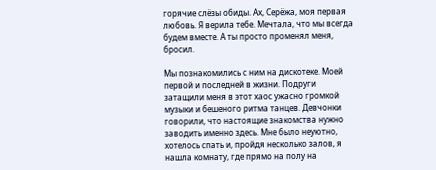горячие слёзы обиды. Ах, Серёжа, моя первая любовь. Я верила тебе. Мечтала, что мы всегда будем вместе. А ты просто променял меня, бросил.

Мы познакомились с ним на дискотеке. Моей первой и последней в жизни. Подруги затащили меня в этот хаос ужасно громкой музыки и бешеного ритма танцев. Девчонки говорили, что настоящие знакомства нужно заводить именно здесь. Мне было неуютно, хотелось спать и, пройдя несколько залов, я нашла комнату, где прямо на полу на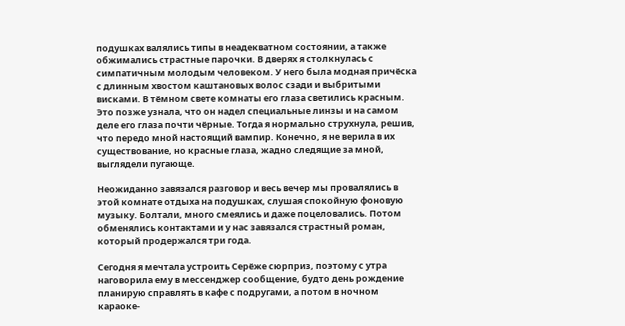подушках валялись типы в неадекватном состоянии, а также обжимались страстные парочки. В дверях я столкнулась с симпатичным молодым человеком. У него была модная причёска с длинным хвостом каштановых волос сзади и выбритыми висками. В тёмном свете комнаты его глаза светились красным. Это позже узнала, что он надел специальные линзы и на самом деле его глаза почти чёрные. Тогда я нормально струхнула, решив, что передо мной настоящий вампир. Конечно, я не верила в их существование, но красные глаза, жадно следящие за мной, выглядели пугающе.

Неожиданно завязался разговор и весь вечер мы провалялись в этой комнате отдыха на подушках, слушая спокойную фоновую музыку. Болтали, много смеялись и даже поцеловались. Потом обменялись контактами и у нас завязался страстный роман, который продержался три года.

Сегодня я мечтала устроить Серёже сюрприз, поэтому с утра наговорила ему в мессенджер сообщение, будто день рождение планирую справлять в кафе с подругами, а потом в ночном караоке-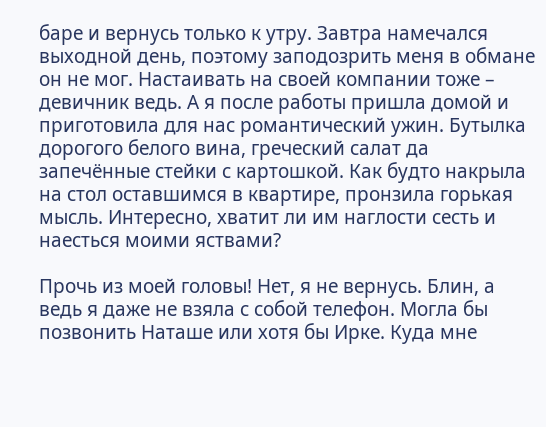баре и вернусь только к утру. Завтра намечался выходной день, поэтому заподозрить меня в обмане он не мог. Настаивать на своей компании тоже – девичник ведь. А я после работы пришла домой и приготовила для нас романтический ужин. Бутылка дорогого белого вина, греческий салат да запечённые стейки с картошкой. Как будто накрыла на стол оставшимся в квартире, пронзила горькая мысль. Интересно, хватит ли им наглости сесть и наесться моими яствами?

Прочь из моей головы! Нет, я не вернусь. Блин, а ведь я даже не взяла с собой телефон. Могла бы позвонить Наташе или хотя бы Ирке. Куда мне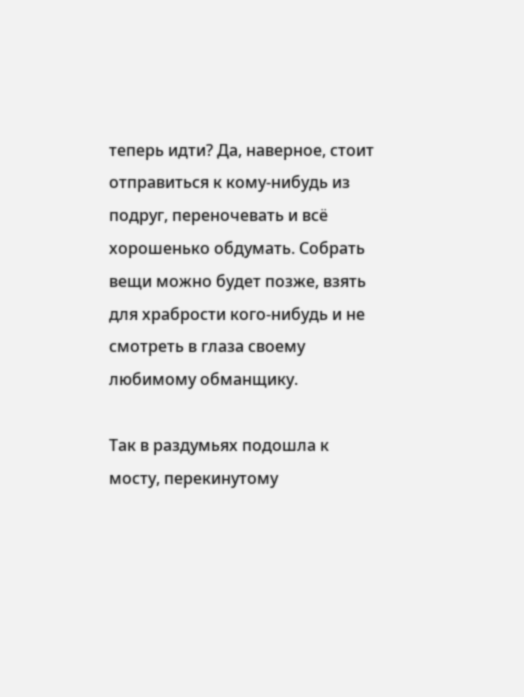теперь идти? Да, наверное, стоит отправиться к кому-нибудь из подруг, переночевать и всё хорошенько обдумать. Собрать вещи можно будет позже, взять для храбрости кого-нибудь и не смотреть в глаза своему любимому обманщику.

Так в раздумьях подошла к мосту, перекинутому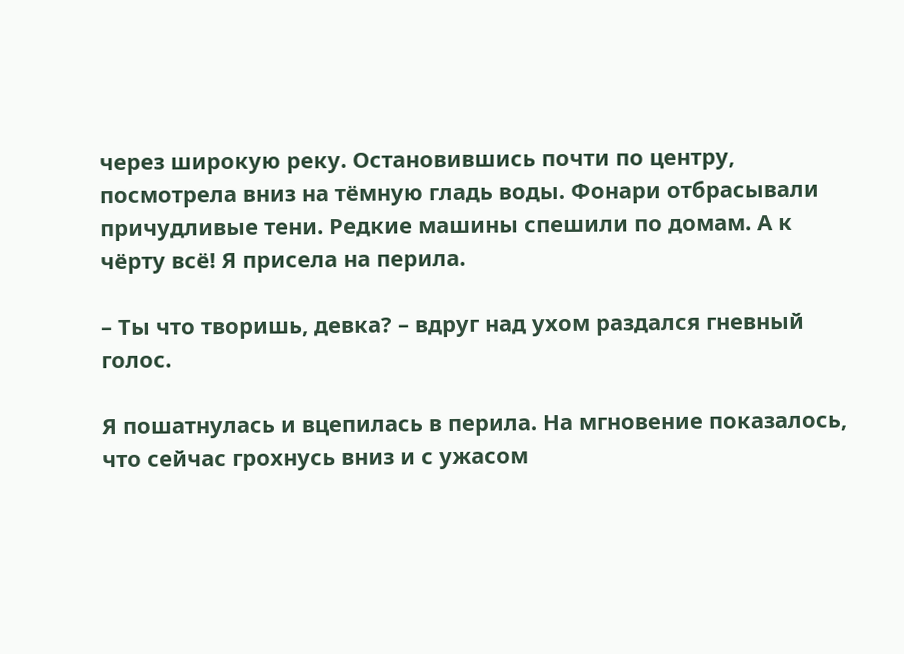через широкую реку. Остановившись почти по центру, посмотрела вниз на тёмную гладь воды. Фонари отбрасывали причудливые тени. Редкие машины спешили по домам. А к чёрту всё! Я присела на перила.

– Ты что творишь, девка? – вдруг над ухом раздался гневный голос.

Я пошатнулась и вцепилась в перила. На мгновение показалось, что сейчас грохнусь вниз и с ужасом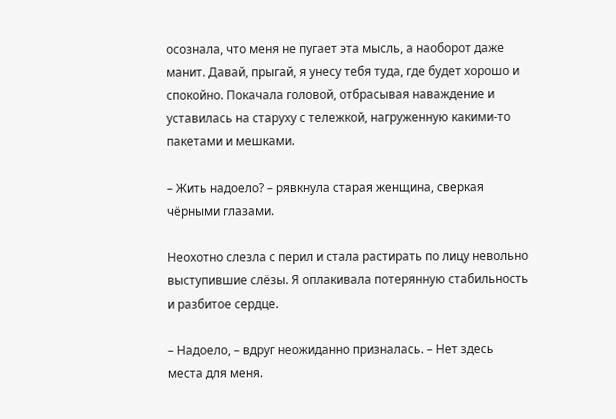осознала, что меня не пугает эта мысль, а наоборот даже манит. Давай, прыгай, я унесу тебя туда, где будет хорошо и спокойно. Покачала головой, отбрасывая наваждение и уставилась на старуху с тележкой, нагруженную какими-то пакетами и мешками.

– Жить надоело? – рявкнула старая женщина, сверкая чёрными глазами.

Неохотно слезла с перил и стала растирать по лицу невольно выступившие слёзы. Я оплакивала потерянную стабильность и разбитое сердце.

– Надоело, – вдруг неожиданно призналась. – Нет здесь места для меня.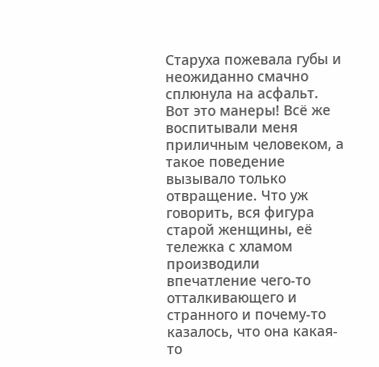Старуха пожевала губы и неожиданно смачно сплюнула на асфальт. Вот это манеры! Всё же воспитывали меня приличным человеком, а такое поведение вызывало только отвращение. Что уж говорить, вся фигура старой женщины, её тележка с хламом производили впечатление чего-то отталкивающего и странного и почему-то казалось, что она какая-то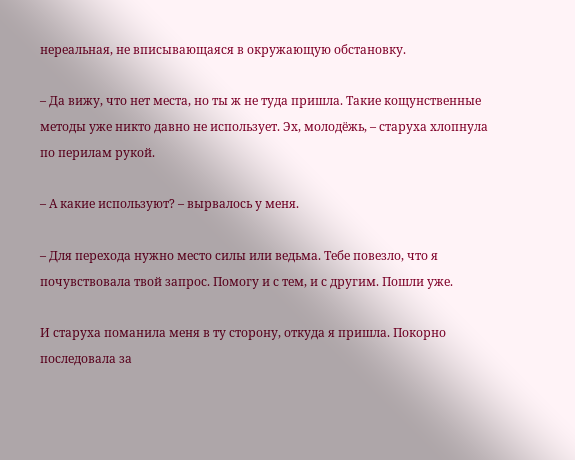нереальная, не вписывающаяся в окружающую обстановку.

– Да вижу, что нет места, но ты ж не туда пришла. Такие кощунственные методы уже никто давно не использует. Эх, молодёжь, – старуха хлопнула по перилам рукой.

– А какие используют? – вырвалось у меня.

– Для перехода нужно место силы или ведьма. Тебе повезло, что я почувствовала твой запрос. Помогу и с тем, и с другим. Пошли уже.

И старуха поманила меня в ту сторону, откуда я пришла. Покорно последовала за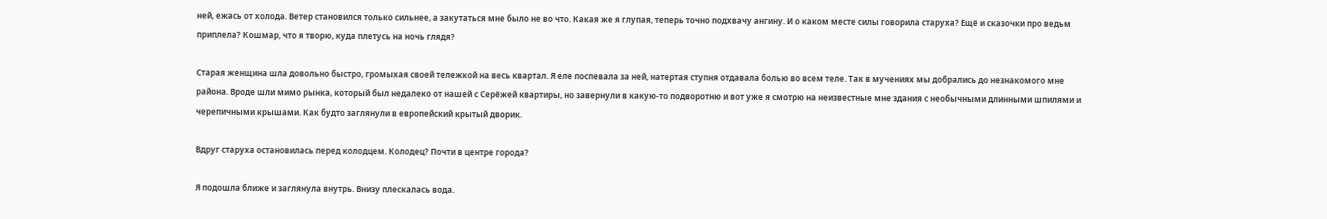ней, ежась от холода. Ветер становился только сильнее, а закутаться мне было не во что. Какая же я глупая, теперь точно подхвачу ангину. И о каком месте силы говорила старуха? Ещё и сказочки про ведьм приплела? Кошмар, что я творю, куда плетусь на ночь глядя?

Старая женщина шла довольно быстро, громыхая своей тележкой на весь квартал. Я еле поспевала за ней, натертая ступня отдавала болью во всем теле. Так в мучениях мы добрались до незнакомого мне района. Вроде шли мимо рынка, который был недалеко от нашей с Серёжей квартиры, но завернули в какую-то подворотню и вот уже я смотрю на неизвестные мне здания с необычными длинными шпилями и черепичными крышами. Как будто заглянули в европейский крытый дворик.

Вдруг старуха остановилась перед колодцем. Колодец? Почти в центре города?

Я подошла ближе и заглянула внутрь. Внизу плескалась вода.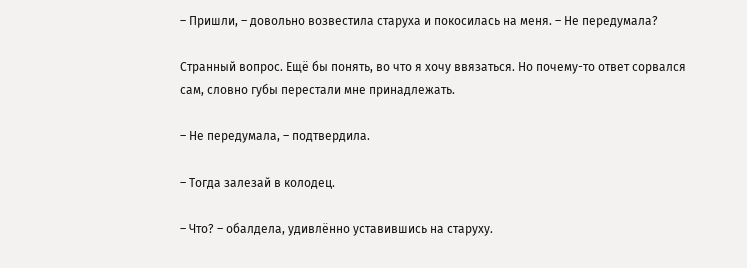– Пришли, – довольно возвестила старуха и покосилась на меня. – Не передумала?

Странный вопрос. Ещё бы понять, во что я хочу ввязаться. Но почему-то ответ сорвался сам, словно губы перестали мне принадлежать.

– Не передумала, – подтвердила.

– Тогда залезай в колодец.

– Что? – обалдела, удивлённо уставившись на старуху.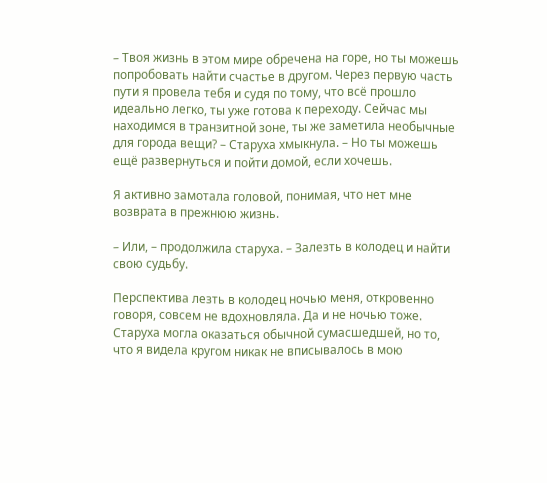– Твоя жизнь в этом мире обречена на горе, но ты можешь попробовать найти счастье в другом. Через первую часть пути я провела тебя и судя по тому, что всё прошло идеально легко, ты уже готова к переходу. Сейчас мы находимся в транзитной зоне, ты же заметила необычные для города вещи? – Старуха хмыкнула. – Но ты можешь ещё развернуться и пойти домой, если хочешь.

Я активно замотала головой, понимая, что нет мне возврата в прежнюю жизнь.

– Или, – продолжила старуха. – Залезть в колодец и найти свою судьбу.

Перспектива лезть в колодец ночью меня, откровенно говоря, совсем не вдохновляла. Да и не ночью тоже. Старуха могла оказаться обычной сумасшедшей, но то, что я видела кругом никак не вписывалось в мою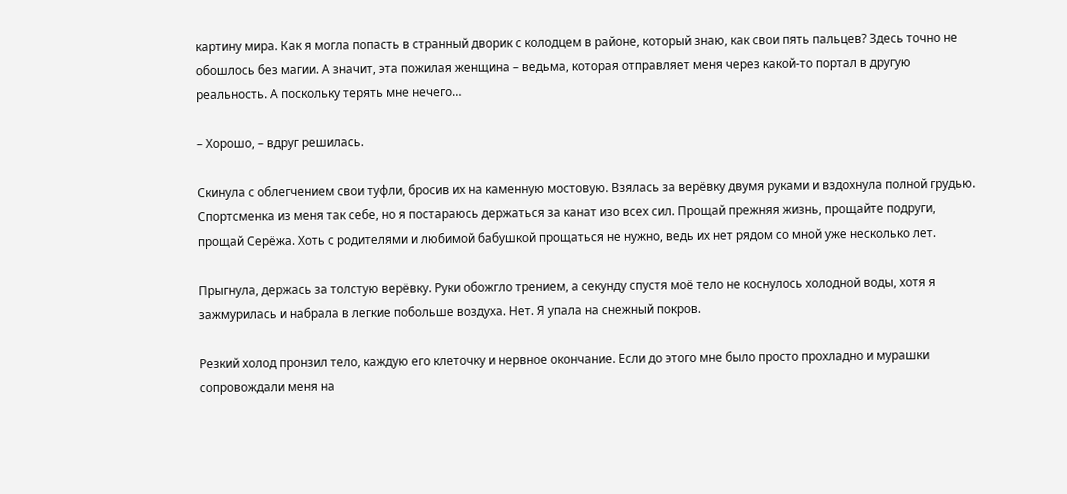картину мира. Как я могла попасть в странный дворик с колодцем в районе, который знаю, как свои пять пальцев? Здесь точно не обошлось без магии. А значит, эта пожилая женщина – ведьма, которая отправляет меня через какой-то портал в другую реальность. А поскольку терять мне нечего…

– Хорошо, – вдруг решилась.

Скинула с облегчением свои туфли, бросив их на каменную мостовую. Взялась за верёвку двумя руками и вздохнула полной грудью. Спортсменка из меня так себе, но я постараюсь держаться за канат изо всех сил. Прощай прежняя жизнь, прощайте подруги, прощай Серёжа. Хоть с родителями и любимой бабушкой прощаться не нужно, ведь их нет рядом со мной уже несколько лет.

Прыгнула, держась за толстую верёвку. Руки обожгло трением, а секунду спустя моё тело не коснулось холодной воды, хотя я зажмурилась и набрала в легкие побольше воздуха. Нет. Я упала на снежный покров.

Резкий холод пронзил тело, каждую его клеточку и нервное окончание. Если до этого мне было просто прохладно и мурашки сопровождали меня на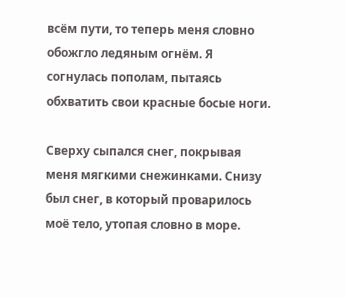всём пути, то теперь меня словно обожгло ледяным огнём. Я согнулась пополам, пытаясь обхватить свои красные босые ноги.

Сверху сыпался снег, покрывая меня мягкими снежинками. Снизу был снег, в который проварилось моё тело, утопая словно в море.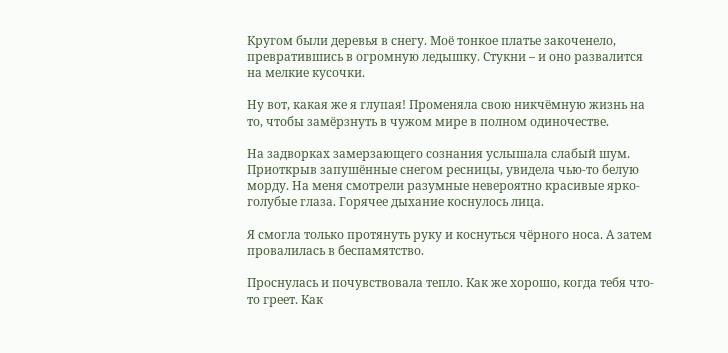Кругом были деревья в снегу. Моё тонкое платье закоченело, превратившись в огромную ледышку. Стукни – и оно развалится на мелкие кусочки.

Ну вот, какая же я глупая! Променяла свою никчёмную жизнь на то, чтобы замёрзнуть в чужом мире в полном одиночестве.

На задворках замерзающего сознания услышала слабый шум. Приоткрыв запушённые снегом ресницы, увидела чью-то белую морду. На меня смотрели разумные невероятно красивые ярко-голубые глаза. Горячее дыхание коснулось лица.

Я смогла только протянуть руку и коснуться чёрного носа. А затем провалилась в беспамятство.

Проснулась и почувствовала тепло. Как же хорошо, когда тебя что-то греет. Как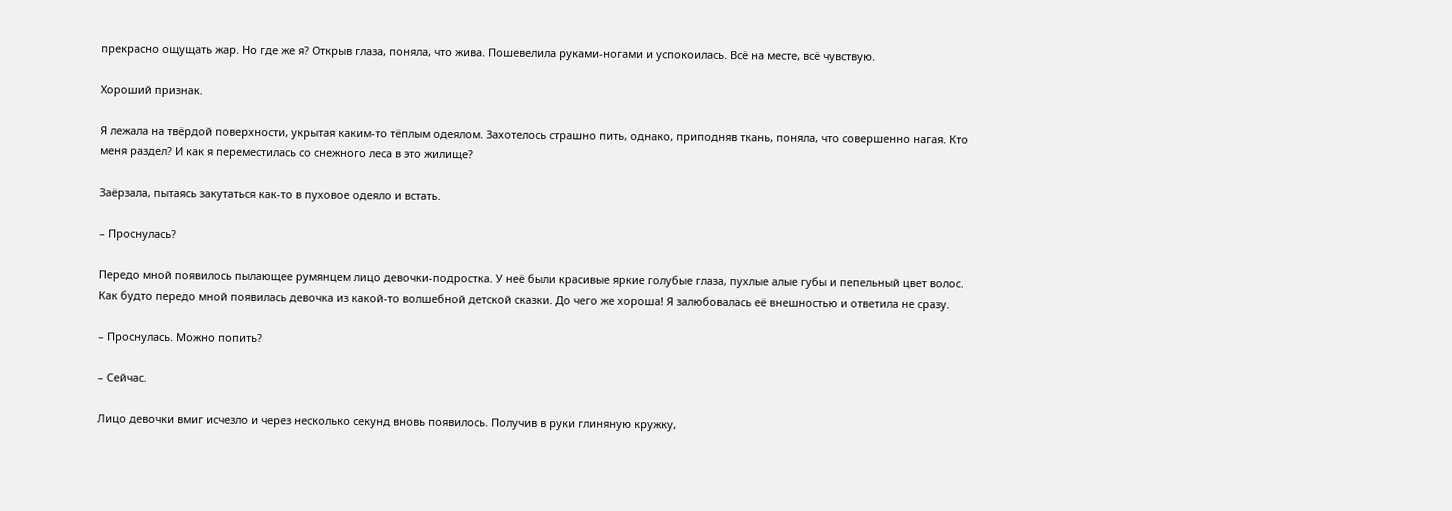прекрасно ощущать жар. Но где же я? Открыв глаза, поняла, что жива. Пошевелила руками-ногами и успокоилась. Всё на месте, всё чувствую.

Хороший признак.

Я лежала на твёрдой поверхности, укрытая каким-то тёплым одеялом. Захотелось страшно пить, однако, приподняв ткань, поняла, что совершенно нагая. Кто меня раздел? И как я переместилась со снежного леса в это жилище?

Заёрзала, пытаясь закутаться как-то в пуховое одеяло и встать.

– Проснулась?

Передо мной появилось пылающее румянцем лицо девочки-подростка. У неё были красивые яркие голубые глаза, пухлые алые губы и пепельный цвет волос. Как будто передо мной появилась девочка из какой-то волшебной детской сказки. До чего же хороша! Я залюбовалась её внешностью и ответила не сразу.

– Проснулась. Можно попить?

– Сейчас.

Лицо девочки вмиг исчезло и через несколько секунд вновь появилось. Получив в руки глиняную кружку,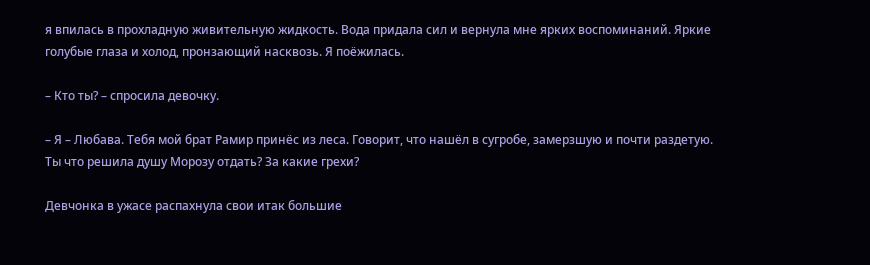я впилась в прохладную живительную жидкость. Вода придала сил и вернула мне ярких воспоминаний. Яркие голубые глаза и холод, пронзающий насквозь. Я поёжилась.

– Кто ты? – спросила девочку.

– Я – Любава. Тебя мой брат Рамир принёс из леса. Говорит, что нашёл в сугробе, замерзшую и почти раздетую. Ты что решила душу Морозу отдать? За какие грехи?

Девчонка в ужасе распахнула свои итак большие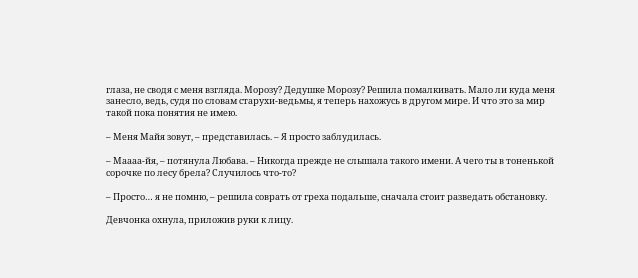глаза, не сводя с меня взгляда. Морозу? Дедушке Морозу? Решила помалкивать. Мало ли куда меня занесло, ведь, судя по словам старухи-ведьмы, я теперь нахожусь в другом мире. И что это за мир такой пока понятия не имею.

– Меня Майя зовут, – представилась. – Я просто заблудилась.

– Маааа-йя, – потянула Любава. – Никогда прежде не слышала такого имени. А чего ты в тоненькой сорочке по лесу брела? Случилось что-то?

– Просто… я не помню, – решила соврать от греха подальше, сначала стоит разведать обстановку.

Девчонка охнула, приложив руки к лицу.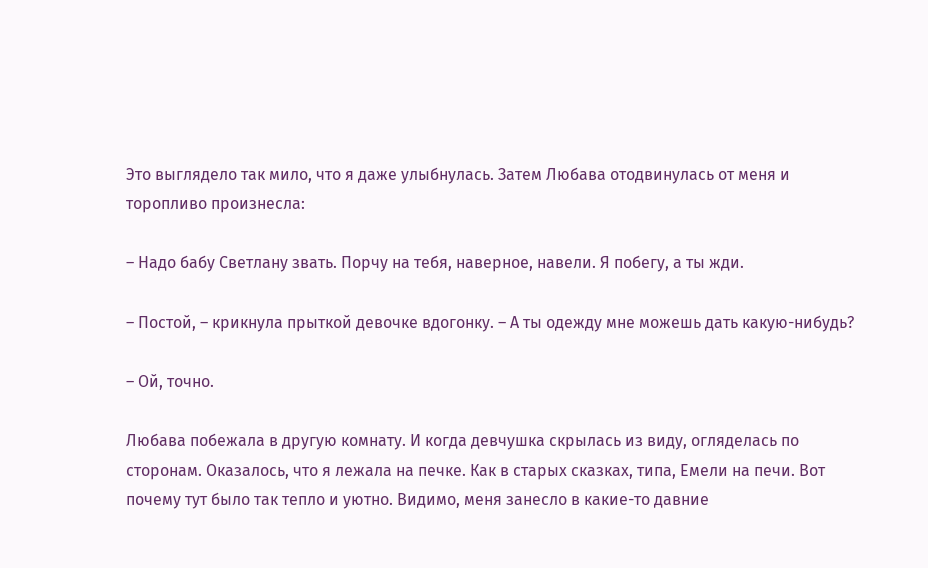Это выглядело так мило, что я даже улыбнулась. Затем Любава отодвинулась от меня и торопливо произнесла:

– Надо бабу Светлану звать. Порчу на тебя, наверное, навели. Я побегу, а ты жди.

– Постой, – крикнула прыткой девочке вдогонку. – А ты одежду мне можешь дать какую-нибудь?

– Ой, точно.

Любава побежала в другую комнату. И когда девчушка скрылась из виду, огляделась по сторонам. Оказалось, что я лежала на печке. Как в старых сказках, типа, Емели на печи. Вот почему тут было так тепло и уютно. Видимо, меня занесло в какие-то давние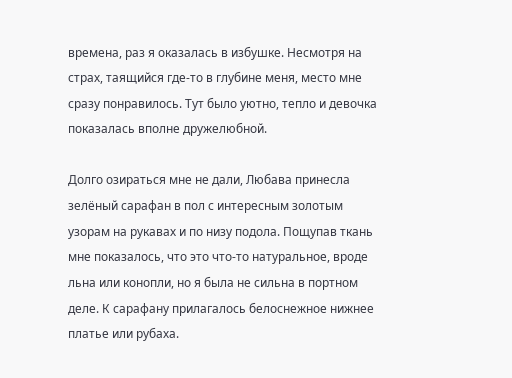времена, раз я оказалась в избушке. Несмотря на страх, таящийся где-то в глубине меня, место мне сразу понравилось. Тут было уютно, тепло и девочка показалась вполне дружелюбной.

Долго озираться мне не дали, Любава принесла зелёный сарафан в пол с интересным золотым узорам на рукавах и по низу подола. Пощупав ткань мне показалось, что это что-то натуральное, вроде льна или конопли, но я была не сильна в портном деле. К сарафану прилагалось белоснежное нижнее платье или рубаха.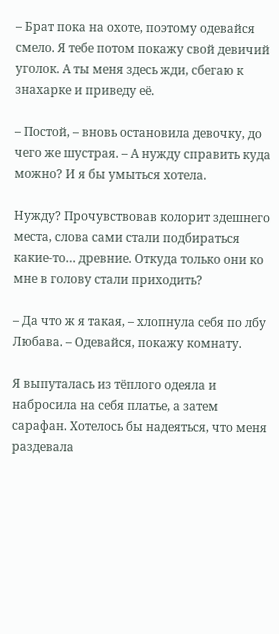– Брат пока на охоте, поэтому одевайся смело. Я тебе потом покажу свой девичий уголок. А ты меня здесь жди, сбегаю к знахарке и приведу её.

– Постой, – вновь остановила девочку, до чего же шустрая. – А нужду справить куда можно? И я бы умыться хотела.

Нужду? Прочувствовав колорит здешнего места, слова сами стали подбираться какие-то… древние. Откуда только они ко мне в голову стали приходить?

– Да что ж я такая, – хлопнула себя по лбу Любава. – Одевайся, покажу комнату.

Я выпуталась из тёплого одеяла и набросила на себя платье, а затем сарафан. Хотелось бы надеяться, что меня раздевала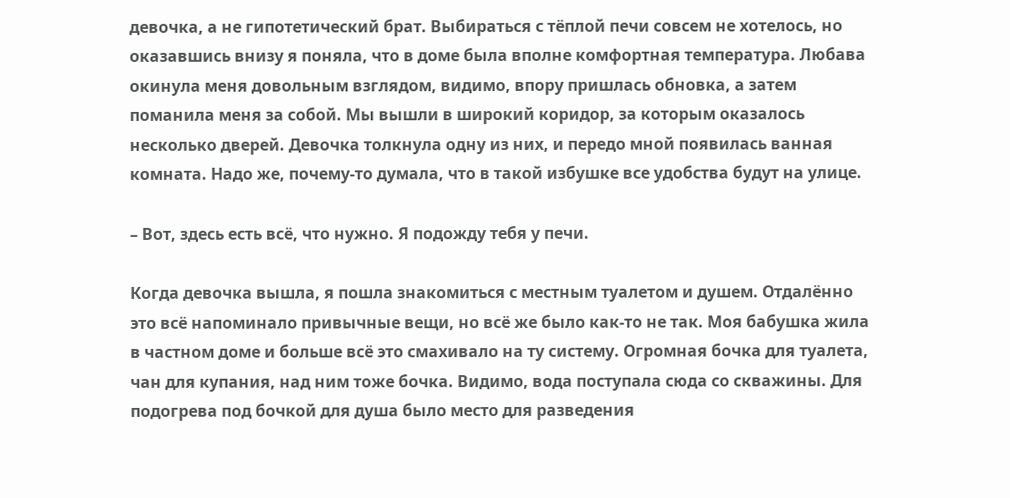девочка, а не гипотетический брат. Выбираться с тёплой печи совсем не хотелось, но оказавшись внизу я поняла, что в доме была вполне комфортная температура. Любава окинула меня довольным взглядом, видимо, впору пришлась обновка, а затем поманила меня за собой. Мы вышли в широкий коридор, за которым оказалось несколько дверей. Девочка толкнула одну из них, и передо мной появилась ванная комната. Надо же, почему-то думала, что в такой избушке все удобства будут на улице.

– Вот, здесь есть всё, что нужно. Я подожду тебя у печи.

Когда девочка вышла, я пошла знакомиться с местным туалетом и душем. Отдалённо это всё напоминало привычные вещи, но всё же было как-то не так. Моя бабушка жила в частном доме и больше всё это смахивало на ту систему. Огромная бочка для туалета, чан для купания, над ним тоже бочка. Видимо, вода поступала сюда со скважины. Для подогрева под бочкой для душа было место для разведения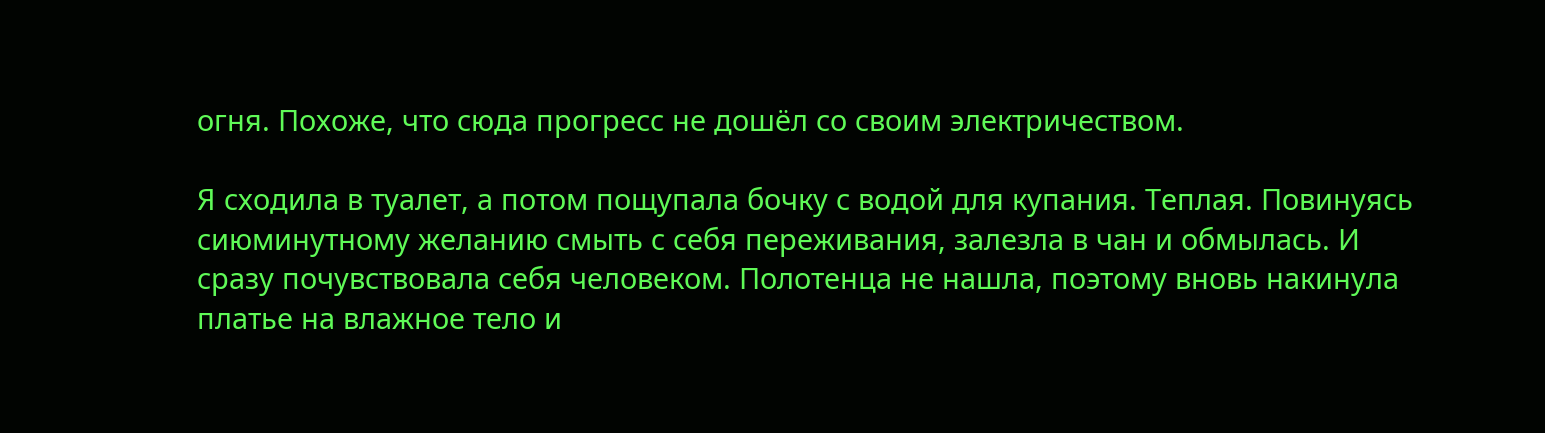огня. Похоже, что сюда прогресс не дошёл со своим электричеством.

Я сходила в туалет, а потом пощупала бочку с водой для купания. Теплая. Повинуясь сиюминутному желанию смыть с себя переживания, залезла в чан и обмылась. И сразу почувствовала себя человеком. Полотенца не нашла, поэтому вновь накинула платье на влажное тело и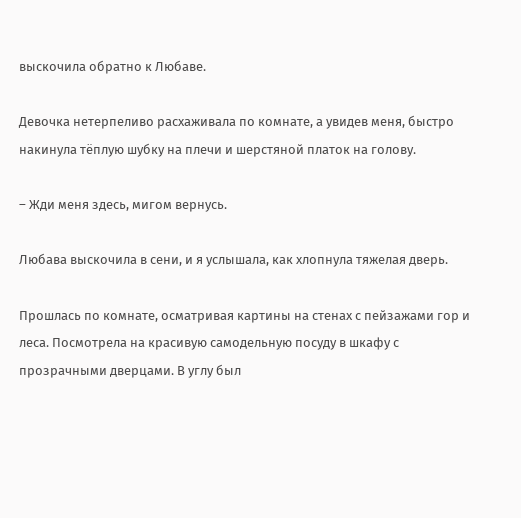выскочила обратно к Любаве.

Девочка нетерпеливо расхаживала по комнате, а увидев меня, быстро накинула тёплую шубку на плечи и шерстяной платок на голову.

– Жди меня здесь, мигом вернусь.

Любава выскочила в сени, и я услышала, как хлопнула тяжелая дверь.

Прошлась по комнате, осматривая картины на стенах с пейзажами гор и леса. Посмотрела на красивую самодельную посуду в шкафу с прозрачными дверцами. В углу был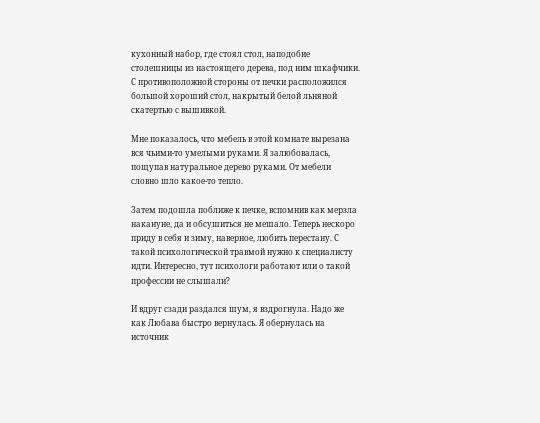кухонный набор, где стоял стол, наподобие столешницы из настоящего дерева, под ним шкафчики. С противоположной стороны от печки расположился большой хороший стол, накрытый белой льняной скатертью с вышивкой.

Мне показалось, что мебель в этой комнате вырезана вся чьими-то умелыми руками. Я залюбовалась, пощупав натуральное дерево руками. От мебели словно шло какое-то тепло.

Затем подошла поближе к печке, вспомнив как мерзла накануне, да и обсушиться не мешало. Теперь нескоро приду в себя и зиму, наверное, любить перестану. С такой психологической травмой нужно к специалисту идти. Интересно, тут психологи работают или о такой профессии не слышали?

И вдруг сзади раздался шум, я вздрогнула. Надо же как Любава быстро вернулась. Я обернулась на источник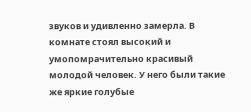звуков и удивленно замерла. В комнате стоял высокий и умопомрачительно красивый молодой человек. У него были такие же яркие голубые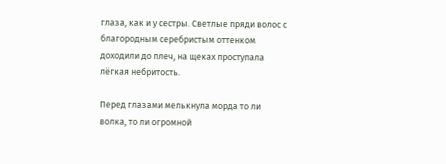глаза, как и у сестры. Светлые пряди волос с благородным серебристым оттенком доходили до плеч, на щеках проступала лёгкая небритость.

Перед глазами мелькнула морда то ли волка, то ли огромной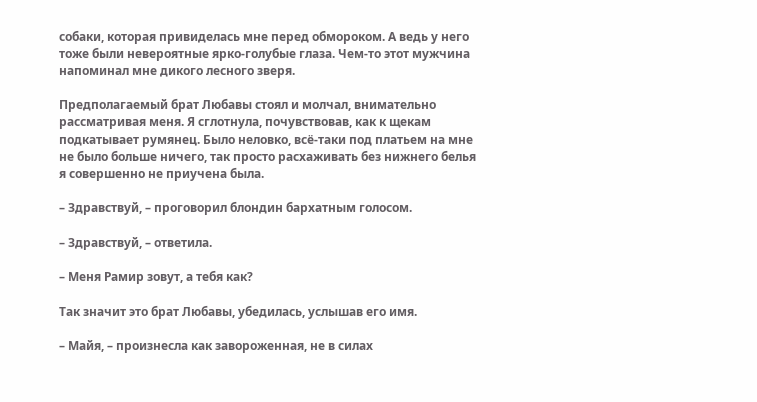собаки, которая привиделась мне перед обмороком. А ведь у него тоже были невероятные ярко-голубые глаза. Чем-то этот мужчина напоминал мне дикого лесного зверя.

Предполагаемый брат Любавы стоял и молчал, внимательно рассматривая меня. Я сглотнула, почувствовав, как к щекам подкатывает румянец. Было неловко, всё-таки под платьем на мне не было больше ничего, так просто расхаживать без нижнего белья я совершенно не приучена была.

– Здравствуй, – проговорил блондин бархатным голосом.

– Здравствуй, – ответила.

– Меня Рамир зовут, а тебя как?

Так значит это брат Любавы, убедилась, услышав его имя.

– Майя, – произнесла как завороженная, не в силах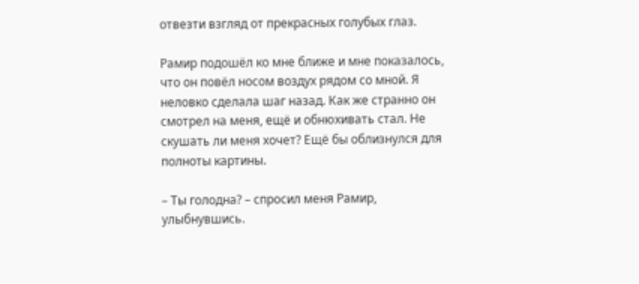отвезти взгляд от прекрасных голубых глаз.

Рамир подошёл ко мне ближе и мне показалось, что он повёл носом воздух рядом со мной. Я неловко сделала шаг назад. Как же странно он смотрел на меня, ещё и обнюхивать стал. Не скушать ли меня хочет? Ещё бы облизнулся для полноты картины.

– Ты голодна? – спросил меня Рамир, улыбнувшись.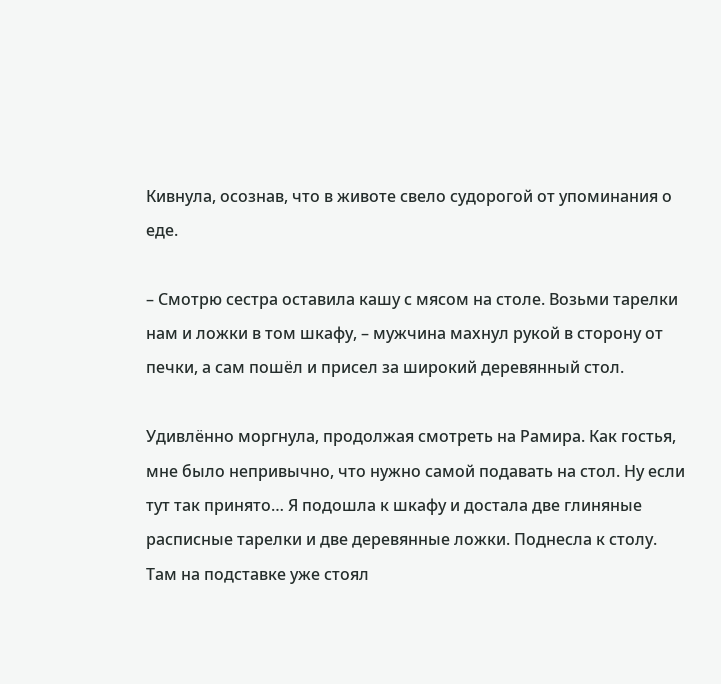Кивнула, осознав, что в животе свело судорогой от упоминания о еде.

– Смотрю сестра оставила кашу с мясом на столе. Возьми тарелки нам и ложки в том шкафу, – мужчина махнул рукой в сторону от печки, а сам пошёл и присел за широкий деревянный стол.

Удивлённо моргнула, продолжая смотреть на Рамира. Как гостья, мне было непривычно, что нужно самой подавать на стол. Ну если тут так принято… Я подошла к шкафу и достала две глиняные расписные тарелки и две деревянные ложки. Поднесла к столу. Там на подставке уже стоял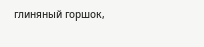глиняный горшок,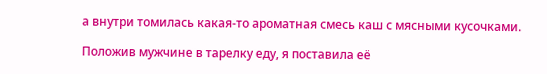а внутри томилась какая-то ароматная смесь каш с мясными кусочками.

Положив мужчине в тарелку еду, я поставила её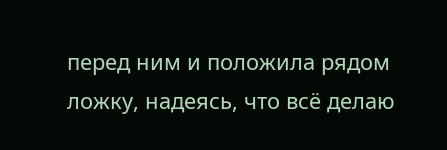перед ним и положила рядом ложку, надеясь, что всё делаю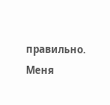правильно. Меня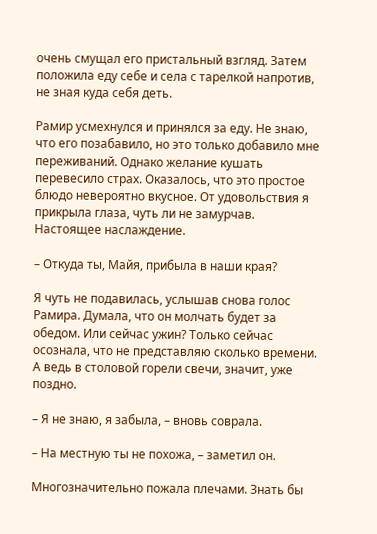очень смущал его пристальный взгляд. Затем положила еду себе и села с тарелкой напротив, не зная куда себя деть.

Рамир усмехнулся и принялся за еду. Не знаю, что его позабавило, но это только добавило мне переживаний. Однако желание кушать перевесило страх. Оказалось, что это простое блюдо невероятно вкусное. От удовольствия я прикрыла глаза, чуть ли не замурчав. Настоящее наслаждение.

– Откуда ты, Майя, прибыла в наши края?

Я чуть не подавилась, услышав снова голос Рамира. Думала, что он молчать будет за обедом. Или сейчас ужин? Только сейчас осознала, что не представляю сколько времени. А ведь в столовой горели свечи, значит, уже поздно.

– Я не знаю, я забыла, – вновь соврала.

– На местную ты не похожа, – заметил он.

Многозначительно пожала плечами. Знать бы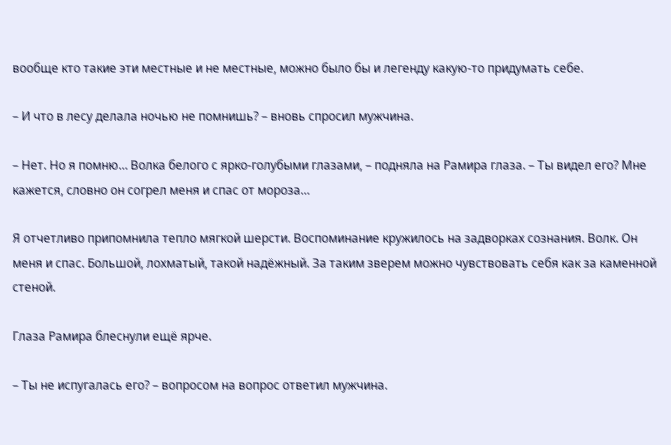вообще кто такие эти местные и не местные, можно было бы и легенду какую-то придумать себе.

– И что в лесу делала ночью не помнишь? – вновь спросил мужчина.

– Нет. Но я помню… Волка белого с ярко-голубыми глазами, – подняла на Рамира глаза. – Ты видел его? Мне кажется, словно он согрел меня и спас от мороза…

Я отчетливо припомнила тепло мягкой шерсти. Воспоминание кружилось на задворках сознания. Волк. Он меня и спас. Большой, лохматый, такой надёжный. За таким зверем можно чувствовать себя как за каменной стеной.

Глаза Рамира блеснули ещё ярче.

– Ты не испугалась его? – вопросом на вопрос ответил мужчина.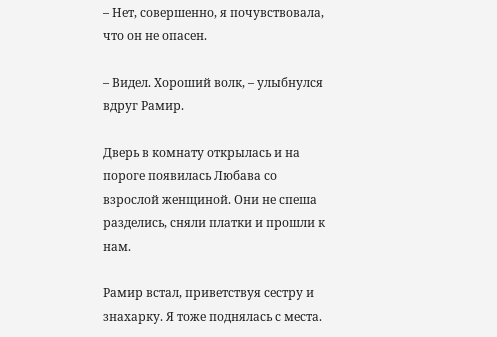– Нет, совершенно, я почувствовала, что он не опасен.

– Видел. Хороший волк, – улыбнулся вдруг Рамир.

Дверь в комнату открылась и на пороге появилась Любава со взрослой женщиной. Они не спеша разделись, сняли платки и прошли к нам.

Рамир встал, приветствуя сестру и знахарку. Я тоже поднялась с места.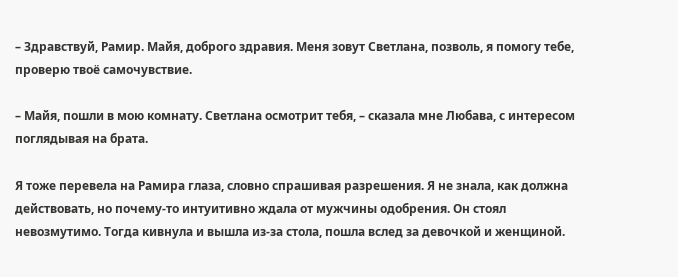– Здравствуй, Рамир. Майя, доброго здравия. Меня зовут Светлана, позволь, я помогу тебе, проверю твоё самочувствие.

– Майя, пошли в мою комнату. Светлана осмотрит тебя, – сказала мне Любава, с интересом поглядывая на брата.

Я тоже перевела на Рамира глаза, словно спрашивая разрешения. Я не знала, как должна действовать, но почему-то интуитивно ждала от мужчины одобрения. Он стоял невозмутимо. Тогда кивнула и вышла из-за стола, пошла вслед за девочкой и женщиной.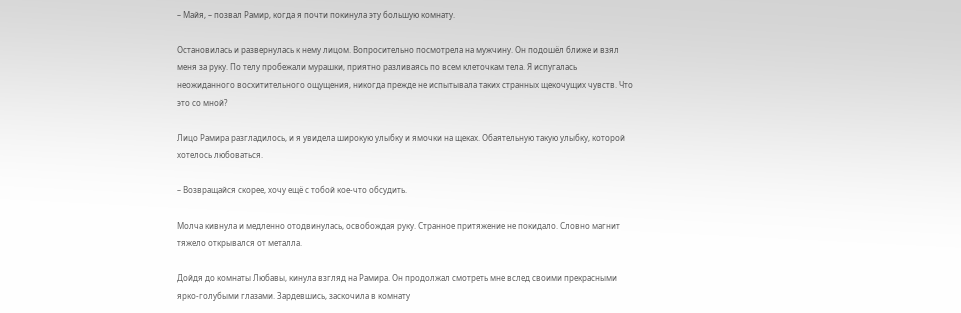– Майя, – позвал Рамир, когда я почти покинула эту большую комнату.

Остановилась и развернулась к нему лицом. Вопросительно посмотрела на мужчину. Он подошёл ближе и взял меня за руку. По телу пробежали мурашки, приятно разливаясь по всем клеточкам тела. Я испугалась неожиданного восхитительного ощущения, никогда прежде не испытывала таких странных щекочущих чувств. Что это со мной?

Лицо Рамира разгладилось, и я увидела широкую улыбку и ямочки на щеках. Обаятельную такую улыбку, которой хотелось любоваться.

– Возвращайся скорее, хочу ещё с тобой кое-что обсудить.

Молча кивнула и медленно отодвинулась, освобождая руку. Странное притяжение не покидало. Словно магнит тяжело открывался от металла.

Дойдя до комнаты Любавы, кинула взгляд на Рамира. Он продолжал смотреть мне вслед своими прекрасными ярко-голубыми глазами. Зардевшись, заскочила в комнату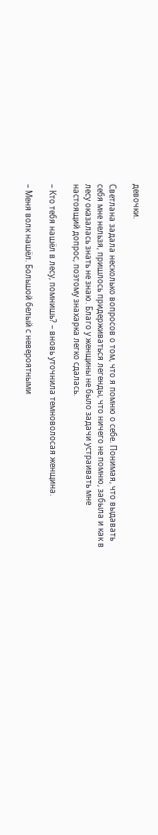девочки.

Светлана задала несколько вопросов о том, что я помню о себе. Понимая, что выдавать себя мне нельзя, пришлось придерживаться легенды, что ничего не помню, забыла и как в лесу оказалась знать не знаю. Благо у женщины не было задачи устраивать мне настоящий допрос, поэтому знахарка легко сдалась.

– Кто тебя нашёл в лесу, помнишь? – вновь уточнила темноволосая женщина.

– Меня волк нашёл. Большой белый с невероятными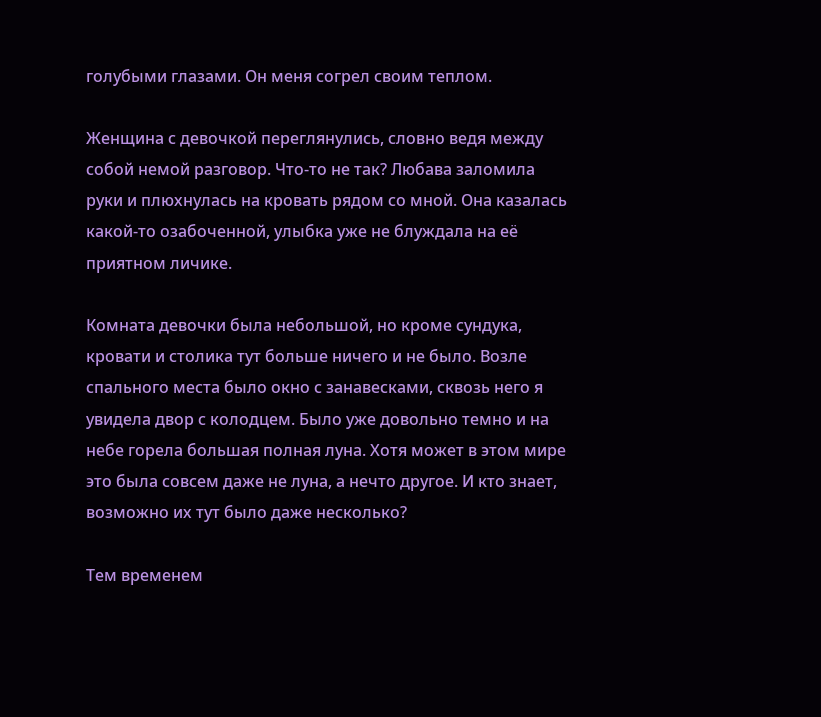голубыми глазами. Он меня согрел своим теплом.

Женщина с девочкой переглянулись, словно ведя между собой немой разговор. Что-то не так? Любава заломила руки и плюхнулась на кровать рядом со мной. Она казалась какой-то озабоченной, улыбка уже не блуждала на её приятном личике.

Комната девочки была небольшой, но кроме сундука, кровати и столика тут больше ничего и не было. Возле спального места было окно с занавесками, сквозь него я увидела двор с колодцем. Было уже довольно темно и на небе горела большая полная луна. Хотя может в этом мире это была совсем даже не луна, а нечто другое. И кто знает, возможно их тут было даже несколько?

Тем временем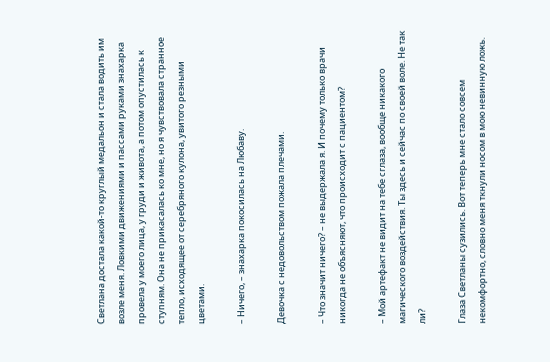Светлана достала какой-то круглый медальон и стала водить им возле меня. Ловкими движениями и пассами руками знахарка провела у моего лица, у груди и живота, а потом опустилась к ступням. Она не прикасалась ко мне, но я чувствовала странное тепло, исходящее от серебряного кулона, увитого резными цветами.

– Ничего, – знахарка покосилась на Любаву.

Девочка с недовольством пожала плечами.

– Что значит ничего? – не выдержала я. И почему только врачи никогда не объясняют, что происходит с пациентом?

– Мой артефакт не видит на тебе сглаза, вообще никакого магического воздействия. Ты здесь и сейчас по своей воле. Не так ли?

Глаза Светланы сузились. Вот теперь мне стало совсем некомфортно, словно меня ткнули носом в мою невинную ложь.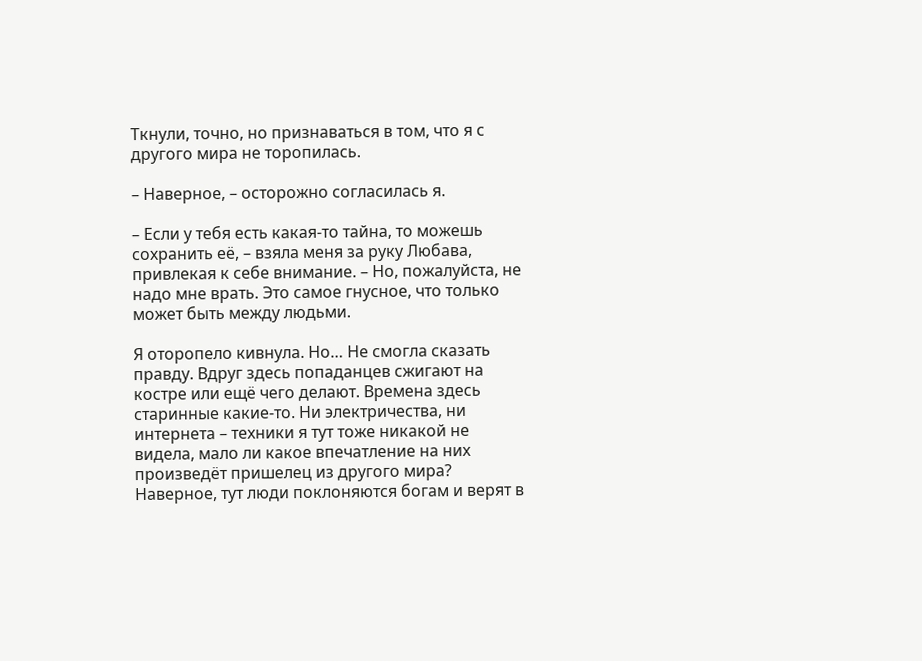Ткнули, точно, но признаваться в том, что я с другого мира не торопилась.

– Наверное, – осторожно согласилась я.

– Если у тебя есть какая-то тайна, то можешь сохранить её, – взяла меня за руку Любава, привлекая к себе внимание. – Но, пожалуйста, не надо мне врать. Это самое гнусное, что только может быть между людьми.

Я оторопело кивнула. Но… Не смогла сказать правду. Вдруг здесь попаданцев сжигают на костре или ещё чего делают. Времена здесь старинные какие-то. Ни электричества, ни интернета – техники я тут тоже никакой не видела, мало ли какое впечатление на них произведёт пришелец из другого мира? Наверное, тут люди поклоняются богам и верят в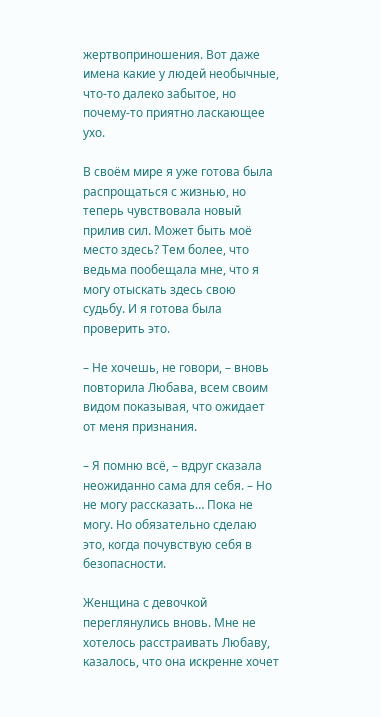жертвоприношения. Вот даже имена какие у людей необычные, что-то далеко забытое, но почему-то приятно ласкающее ухо.

В своём мире я уже готова была распрощаться с жизнью, но теперь чувствовала новый прилив сил. Может быть моё место здесь? Тем более, что ведьма пообещала мне, что я могу отыскать здесь свою судьбу. И я готова была проверить это.

– Не хочешь, не говори, – вновь повторила Любава, всем своим видом показывая, что ожидает от меня признания.

– Я помню всё, – вдруг сказала неожиданно сама для себя. – Но не могу рассказать… Пока не могу. Но обязательно сделаю это, когда почувствую себя в безопасности.

Женщина с девочкой переглянулись вновь. Мне не хотелось расстраивать Любаву, казалось, что она искренне хочет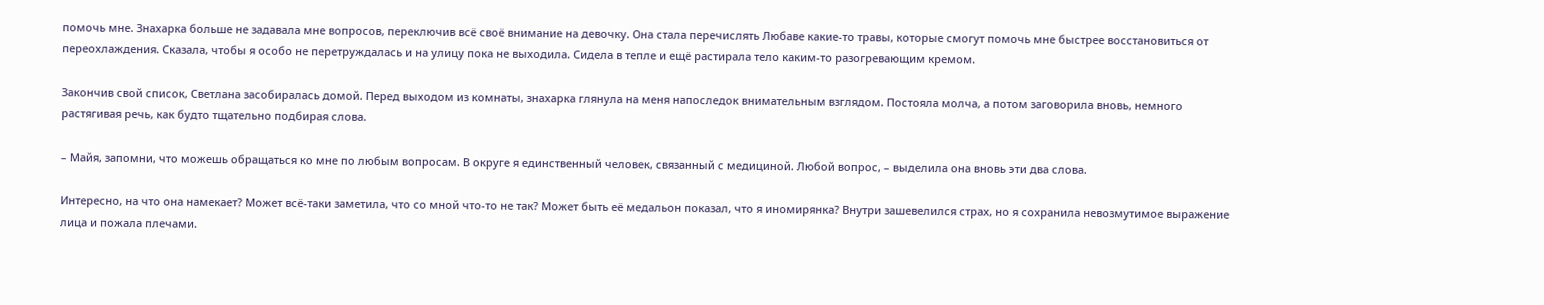помочь мне. Знахарка больше не задавала мне вопросов, переключив всё своё внимание на девочку. Она стала перечислять Любаве какие-то травы, которые смогут помочь мне быстрее восстановиться от переохлаждения. Сказала, чтобы я особо не перетруждалась и на улицу пока не выходила. Сидела в тепле и ещё растирала тело каким-то разогревающим кремом.

Закончив свой список, Светлана засобиралась домой. Перед выходом из комнаты, знахарка глянула на меня напоследок внимательным взглядом. Постояла молча, а потом заговорила вновь, немного растягивая речь, как будто тщательно подбирая слова.

– Майя, запомни, что можешь обращаться ко мне по любым вопросам. В округе я единственный человек, связанный с медициной. Любой вопрос, – выделила она вновь эти два слова.

Интересно, на что она намекает? Может всё-таки заметила, что со мной что-то не так? Может быть её медальон показал, что я иномирянка? Внутри зашевелился страх, но я сохранила невозмутимое выражение лица и пожала плечами.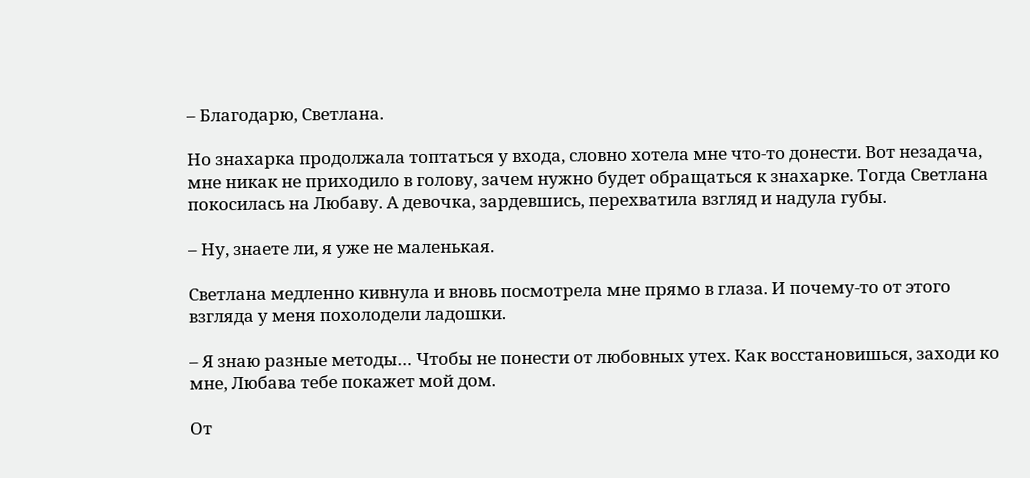– Благодарю, Светлана.

Но знахарка продолжала топтаться у входа, словно хотела мне что-то донести. Вот незадача, мне никак не приходило в голову, зачем нужно будет обращаться к знахарке. Тогда Светлана покосилась на Любаву. А девочка, зардевшись, перехватила взгляд и надула губы.

– Ну, знаете ли, я уже не маленькая.

Светлана медленно кивнула и вновь посмотрела мне прямо в глаза. И почему-то от этого взгляда у меня похолодели ладошки.

– Я знаю разные методы… Чтобы не понести от любовных утех. Как восстановишься, заходи ко мне, Любава тебе покажет мой дом.

От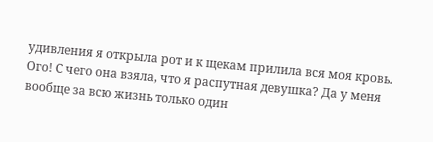удивления я открыла рот и к щекам прилила вся моя кровь. Ого! С чего она взяла, что я распутная девушка? Да у меня вообще за всю жизнь только один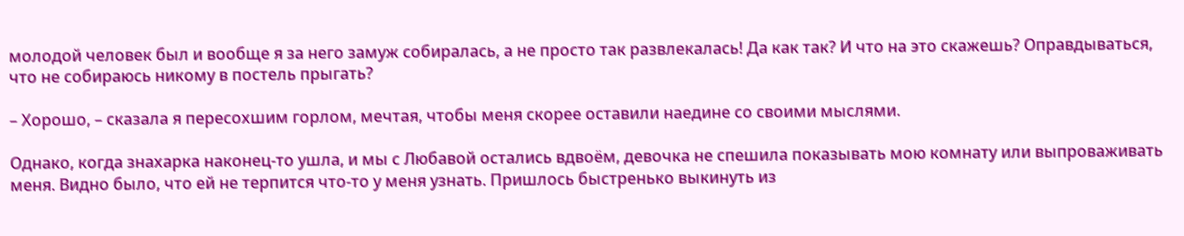молодой человек был и вообще я за него замуж собиралась, а не просто так развлекалась! Да как так? И что на это скажешь? Оправдываться, что не собираюсь никому в постель прыгать?

– Хорошо, – сказала я пересохшим горлом, мечтая, чтобы меня скорее оставили наедине со своими мыслями.

Однако, когда знахарка наконец-то ушла, и мы с Любавой остались вдвоём, девочка не спешила показывать мою комнату или выпроваживать меня. Видно было, что ей не терпится что-то у меня узнать. Пришлось быстренько выкинуть из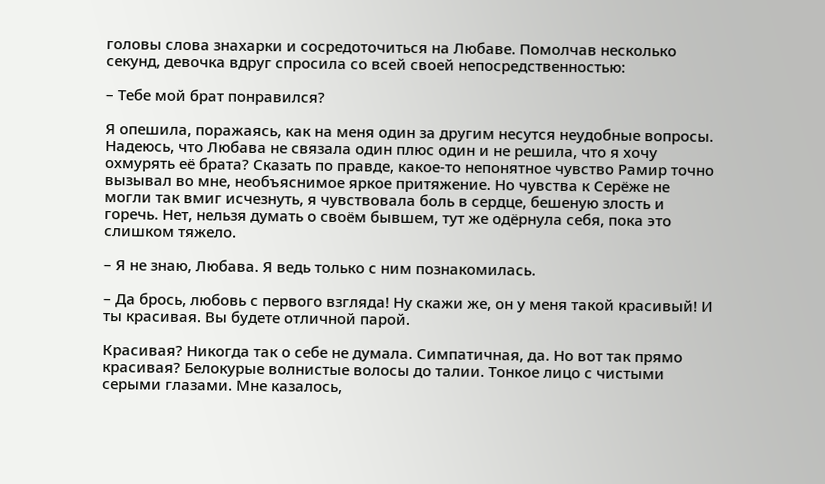головы слова знахарки и сосредоточиться на Любаве. Помолчав несколько секунд, девочка вдруг спросила со всей своей непосредственностью:

– Тебе мой брат понравился?

Я опешила, поражаясь, как на меня один за другим несутся неудобные вопросы. Надеюсь, что Любава не связала один плюс один и не решила, что я хочу охмурять её брата? Сказать по правде, какое-то непонятное чувство Рамир точно вызывал во мне, необъяснимое яркое притяжение. Но чувства к Серёже не могли так вмиг исчезнуть, я чувствовала боль в сердце, бешеную злость и горечь. Нет, нельзя думать о своём бывшем, тут же одёрнула себя, пока это слишком тяжело.

– Я не знаю, Любава. Я ведь только с ним познакомилась.

– Да брось, любовь с первого взгляда! Ну скажи же, он у меня такой красивый! И ты красивая. Вы будете отличной парой.

Красивая? Никогда так о себе не думала. Симпатичная, да. Но вот так прямо красивая? Белокурые волнистые волосы до талии. Тонкое лицо с чистыми серыми глазами. Мне казалось,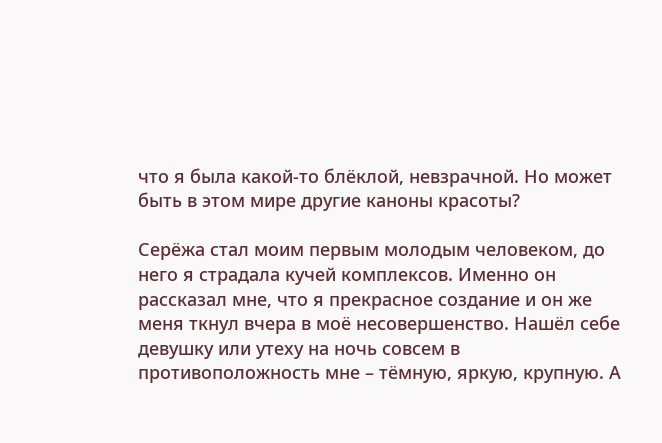что я была какой-то блёклой, невзрачной. Но может быть в этом мире другие каноны красоты?

Серёжа стал моим первым молодым человеком, до него я страдала кучей комплексов. Именно он рассказал мне, что я прекрасное создание и он же меня ткнул вчера в моё несовершенство. Нашёл себе девушку или утеху на ночь совсем в противоположность мне – тёмную, яркую, крупную. А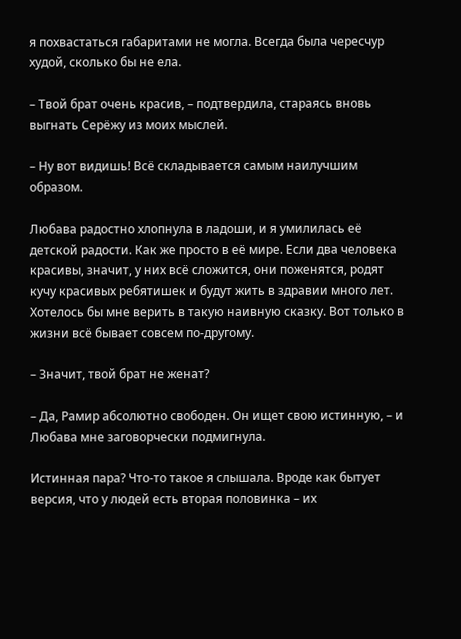я похвастаться габаритами не могла. Всегда была чересчур худой, сколько бы не ела.

– Твой брат очень красив, – подтвердила, стараясь вновь выгнать Серёжу из моих мыслей.

– Ну вот видишь! Всё складывается самым наилучшим образом.

Любава радостно хлопнула в ладоши, и я умилилась её детской радости. Как же просто в её мире. Если два человека красивы, значит, у них всё сложится, они поженятся, родят кучу красивых ребятишек и будут жить в здравии много лет. Хотелось бы мне верить в такую наивную сказку. Вот только в жизни всё бывает совсем по-другому.

– Значит, твой брат не женат?

– Да, Рамир абсолютно свободен. Он ищет свою истинную, – и Любава мне заговорчески подмигнула.

Истинная пара? Что-то такое я слышала. Вроде как бытует версия, что у людей есть вторая половинка – их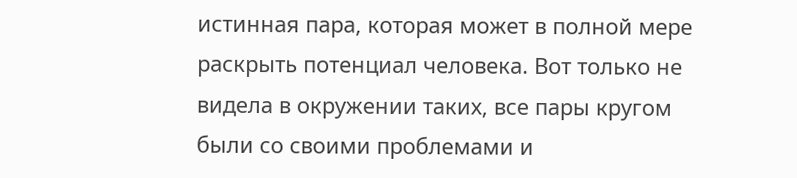истинная пара, которая может в полной мере раскрыть потенциал человека. Вот только не видела в окружении таких, все пары кругом были со своими проблемами и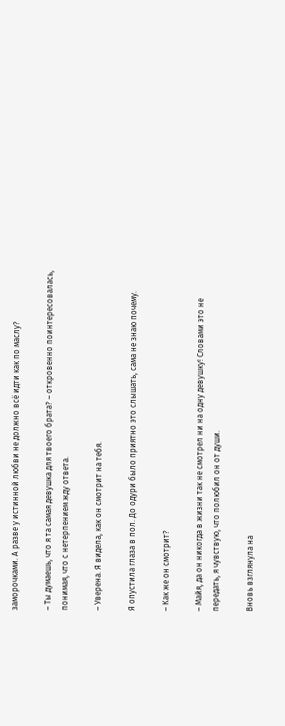заморочками. А разве у истинной любви не должно всё идти как по маслу?

– Ты думаешь, что я та самая девушка для твоего брата? – откровенно поинтересовалась, понимая, что с нетерпением жду ответа.

– Уверена. Я видела, как он смотрит на тебя.

Я опустила глаза в пол. До одури было приятно это слышать, сама не знаю почему.

– Как же он смотрит?

– Майя, да он никогда в жизни так не смотрел ни на одну девушку! Словами это не передать, я чувствую, что полюбил он от души.

Вновь взглянула на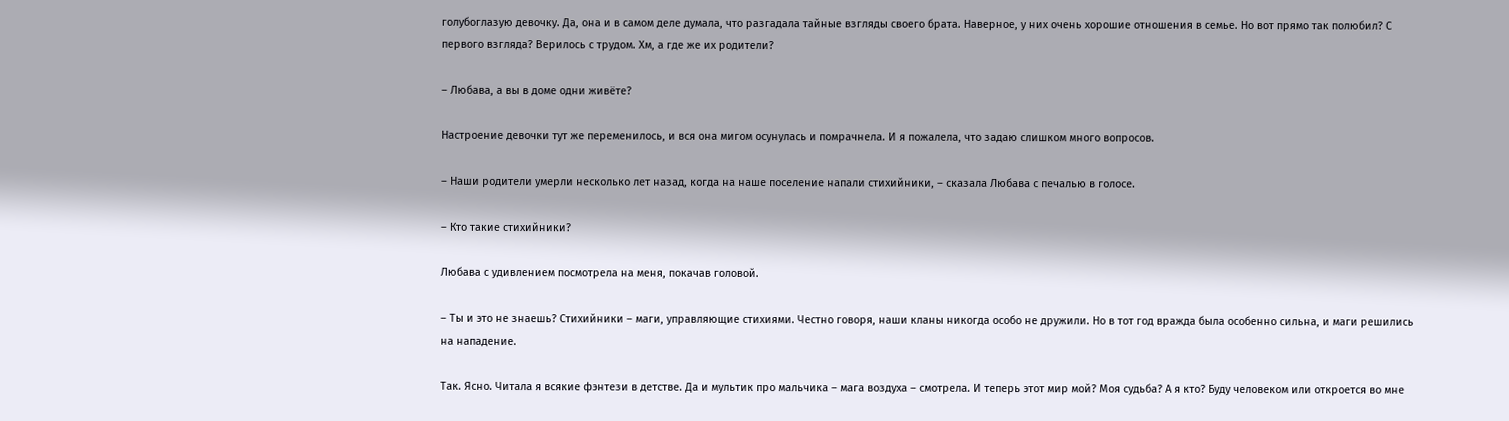голубоглазую девочку. Да, она и в самом деле думала, что разгадала тайные взгляды своего брата. Наверное, у них очень хорошие отношения в семье. Но вот прямо так полюбил? С первого взгляда? Верилось с трудом. Хм, а где же их родители?

– Любава, а вы в доме одни живёте?

Настроение девочки тут же переменилось, и вся она мигом осунулась и помрачнела. И я пожалела, что задаю слишком много вопросов.

– Наши родители умерли несколько лет назад, когда на наше поселение напали стихийники, – сказала Любава с печалью в голосе.

– Кто такие стихийники?

Любава с удивлением посмотрела на меня, покачав головой.

– Ты и это не знаешь? Стихийники – маги, управляющие стихиями. Честно говоря, наши кланы никогда особо не дружили. Но в тот год вражда была особенно сильна, и маги решились на нападение.

Так. Ясно. Читала я всякие фэнтези в детстве. Да и мультик про мальчика – мага воздуха – смотрела. И теперь этот мир мой? Моя судьба? А я кто? Буду человеком или откроется во мне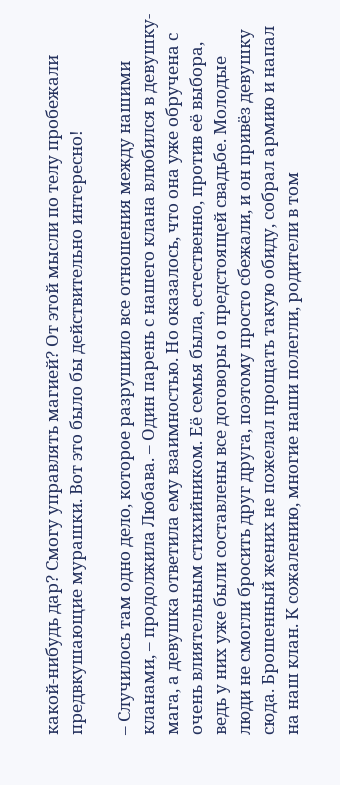какой-нибудь дар? Смогу управлять магией? От этой мысли по телу пробежали предвкушающие мурашки. Вот это было бы действительно интересно!

– Случилось там одно дело, которое разрушило все отношения между нашими кланами, – продолжила Любава. – Один парень с нашего клана влюбился в девушку-мага, а девушка ответила ему взаимностью. Но оказалось, что она уже обручена с очень влиятельным стихийником. Её семья была, естественно, против её выбора, ведь у них уже были составлены все договоры о предстоящей свадьбе. Молодые люди не смогли бросить друг друга, поэтому просто сбежали, и он привёз девушку сюда. Брошенный жених не пожелал прощать такую обиду, собрал армию и напал на наш клан. К сожалению, многие наши полегли, родители в том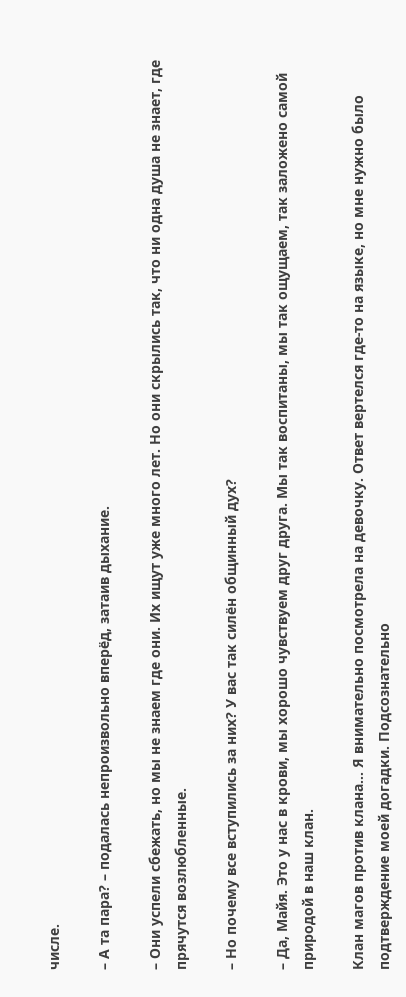числе.

– А та пара? – подалась непроизвольно вперёд, затаив дыхание.

– Они успели сбежать, но мы не знаем где они. Их ищут уже много лет. Но они скрылись так, что ни одна душа не знает, где прячутся возлюбленные.

– Но почему все вступились за них? У вас так силён общинный дух?

– Да, Майя. Это у нас в крови, мы хорошо чувствуем друг друга. Мы так воспитаны, мы так ощущаем, так заложено самой природой в наш клан.

Клан магов против клана… Я внимательно посмотрела на девочку. Ответ вертелся где-то на языке, но мне нужно было подтверждение моей догадки. Подсознательно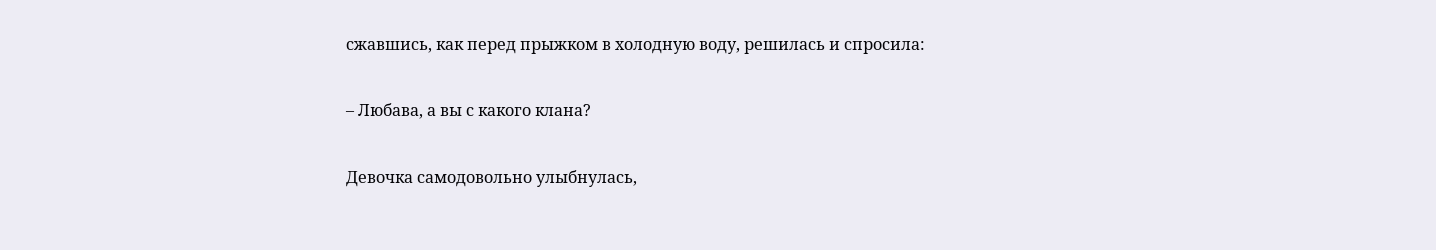сжавшись, как перед прыжком в холодную воду, решилась и спросила:

– Любава, а вы с какого клана?

Девочка самодовольно улыбнулась,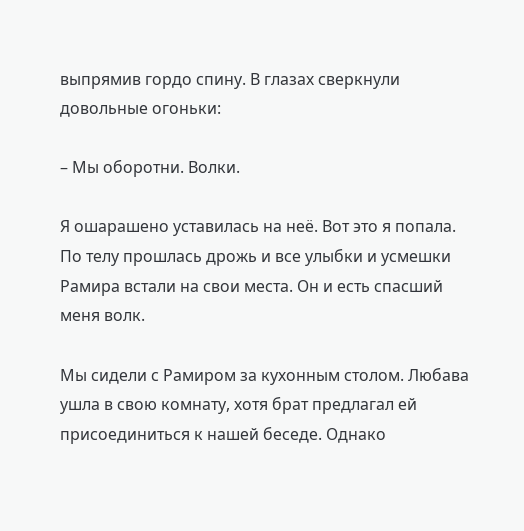выпрямив гордо спину. В глазах сверкнули довольные огоньки:

– Мы оборотни. Волки.

Я ошарашено уставилась на неё. Вот это я попала. По телу прошлась дрожь и все улыбки и усмешки Рамира встали на свои места. Он и есть спасший меня волк.

Мы сидели с Рамиром за кухонным столом. Любава ушла в свою комнату, хотя брат предлагал ей присоединиться к нашей беседе. Однако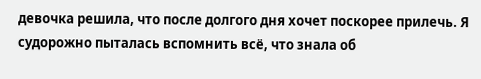девочка решила, что после долгого дня хочет поскорее прилечь. Я судорожно пыталась вспомнить всё, что знала об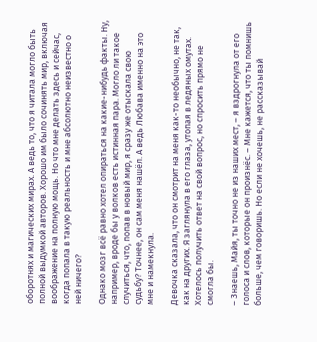оборотнях и магических мирах. А ведь то, что я читала могло быть полной выдумкой авторов. Хорошо им было сочинять мир, включая воображение на полную мощь. Но что мне делать здесь и сейчас, когда попала в такую реальность и мне абсолютно неизвестно о ней ничего?

Однако мозг всё равно хотел опираться на какие-нибудь факты. Ну, например, вроде бы у волков есть истинная пара. Могло ли такое случиться, что, попав в новый мир, я сразу же отыскала свою судьбу? Точнее, он сам меня нашёл. А ведь Любава именно на это мне и намекнула.

Девочка сказала, что он смотрит на меня как-то необычно, не так, как на других. Я заглянула в его глаза, утопая в ледяных омутах. Хотелось получить ответ на свой вопрос, но спросить прямо не смогла бы.

– Знаешь, Майя, ты точно не из наших мест, – я вздрогнула от его голоса и слов, которые он произнёс. – Мне кажется, что ты помнишь больше, чем говоришь. Но если не хочешь, не рассказывай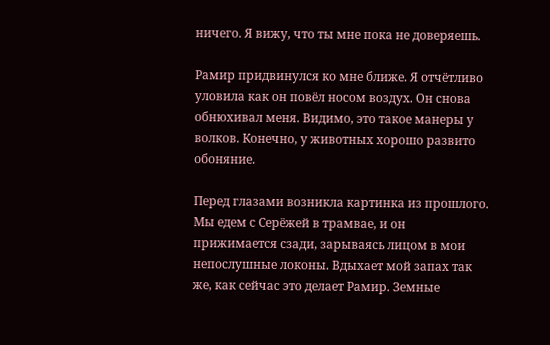ничего. Я вижу, что ты мне пока не доверяешь.

Рамир придвинулся ко мне ближе. Я отчётливо уловила как он повёл носом воздух. Он снова обнюхивал меня. Видимо, это такое манеры у волков. Конечно, у животных хорошо развито обоняние.

Перед глазами возникла картинка из прошлого. Мы едем с Серёжей в трамвае, и он прижимается сзади, зарываясь лицом в мои непослушные локоны. Вдыхает мой запах так же, как сейчас это делает Рамир. Земные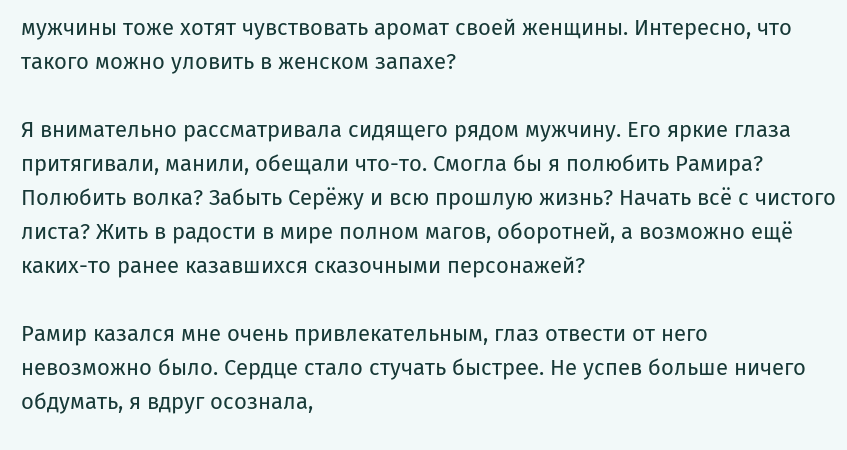мужчины тоже хотят чувствовать аромат своей женщины. Интересно, что такого можно уловить в женском запахе?

Я внимательно рассматривала сидящего рядом мужчину. Его яркие глаза притягивали, манили, обещали что-то. Смогла бы я полюбить Рамира? Полюбить волка? Забыть Серёжу и всю прошлую жизнь? Начать всё с чистого листа? Жить в радости в мире полном магов, оборотней, а возможно ещё каких-то ранее казавшихся сказочными персонажей?

Рамир казался мне очень привлекательным, глаз отвести от него невозможно было. Сердце стало стучать быстрее. Не успев больше ничего обдумать, я вдруг осознала,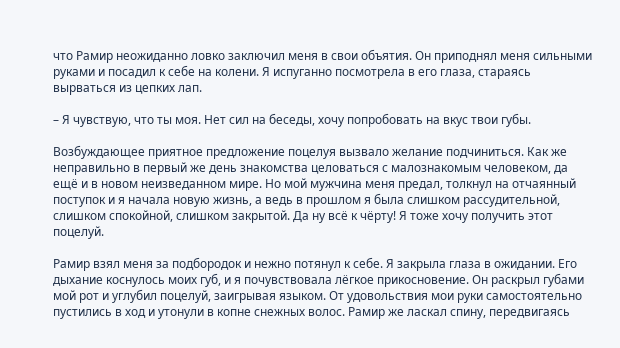что Рамир неожиданно ловко заключил меня в свои объятия. Он приподнял меня сильными руками и посадил к себе на колени. Я испуганно посмотрела в его глаза, стараясь вырваться из цепких лап.

– Я чувствую, что ты моя. Нет сил на беседы, хочу попробовать на вкус твои губы.

Возбуждающее приятное предложение поцелуя вызвало желание подчиниться. Как же неправильно в первый же день знакомства целоваться с малознакомым человеком, да ещё и в новом неизведанном мире. Но мой мужчина меня предал, толкнул на отчаянный поступок и я начала новую жизнь, а ведь в прошлом я была слишком рассудительной, слишком спокойной, слишком закрытой. Да ну всё к чёрту! Я тоже хочу получить этот поцелуй.

Рамир взял меня за подбородок и нежно потянул к себе. Я закрыла глаза в ожидании. Его дыхание коснулось моих губ, и я почувствовала лёгкое прикосновение. Он раскрыл губами мой рот и углубил поцелуй, заигрывая языком. От удовольствия мои руки самостоятельно пустились в ход и утонули в копне снежных волос. Рамир же ласкал спину, передвигаясь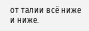от талии всё ниже и ниже.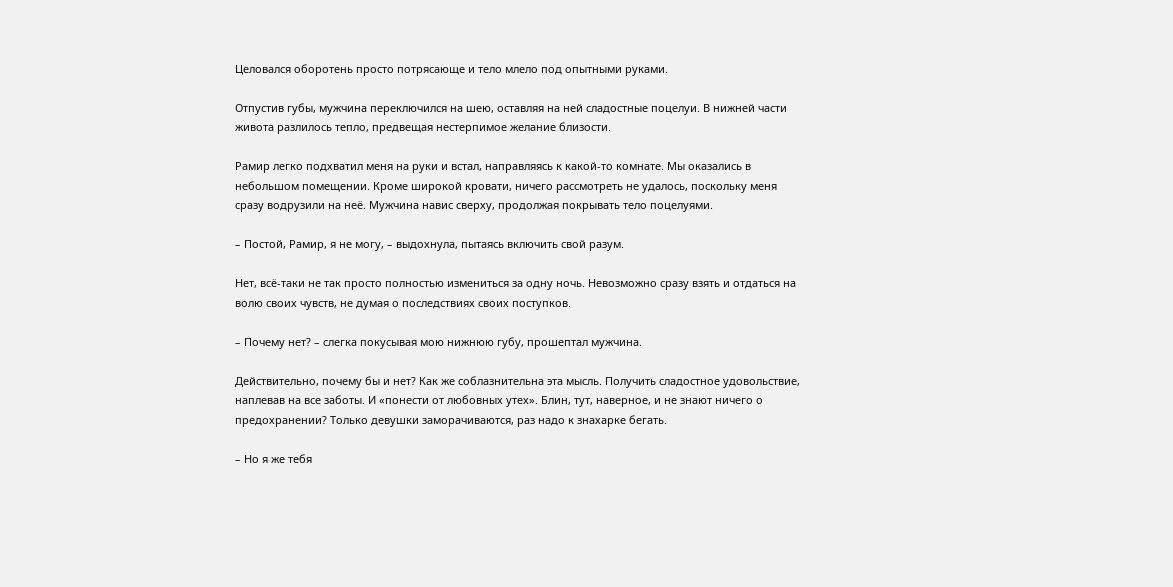Целовался оборотень просто потрясающе и тело млело под опытными руками.

Отпустив губы, мужчина переключился на шею, оставляя на ней сладостные поцелуи. В нижней части живота разлилось тепло, предвещая нестерпимое желание близости.

Рамир легко подхватил меня на руки и встал, направляясь к какой-то комнате. Мы оказались в небольшом помещении. Кроме широкой кровати, ничего рассмотреть не удалось, поскольку меня сразу водрузили на неё. Мужчина навис сверху, продолжая покрывать тело поцелуями.

– Постой, Рамир, я не могу, – выдохнула, пытаясь включить свой разум.

Нет, всё-таки не так просто полностью измениться за одну ночь. Невозможно сразу взять и отдаться на волю своих чувств, не думая о последствиях своих поступков.

– Почему нет? – слегка покусывая мою нижнюю губу, прошептал мужчина.

Действительно, почему бы и нет? Как же соблазнительна эта мысль. Получить сладостное удовольствие, наплевав на все заботы. И «понести от любовных утех». Блин, тут, наверное, и не знают ничего о предохранении? Только девушки заморачиваются, раз надо к знахарке бегать.

– Но я же тебя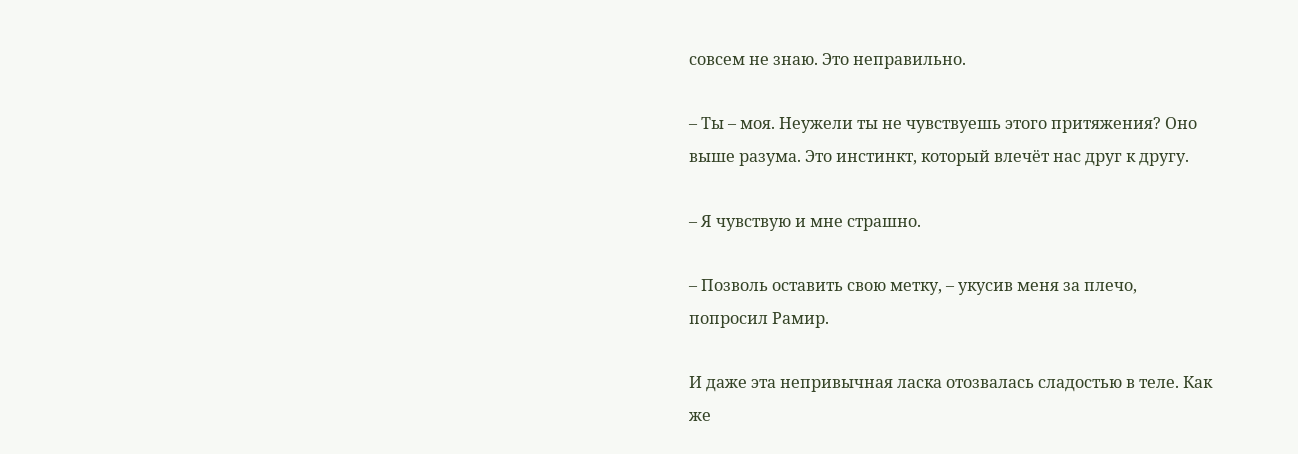совсем не знаю. Это неправильно.

– Ты – моя. Неужели ты не чувствуешь этого притяжения? Оно выше разума. Это инстинкт, который влечёт нас друг к другу.

– Я чувствую и мне страшно.

– Позволь оставить свою метку, – укусив меня за плечо, попросил Рамир.

И даже эта непривычная ласка отозвалась сладостью в теле. Как же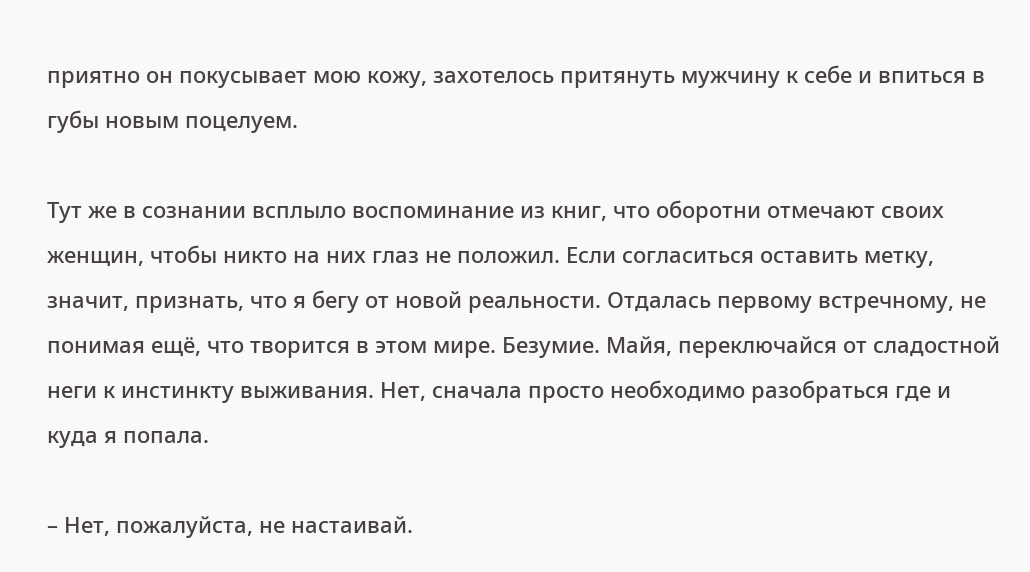приятно он покусывает мою кожу, захотелось притянуть мужчину к себе и впиться в губы новым поцелуем.

Тут же в сознании всплыло воспоминание из книг, что оборотни отмечают своих женщин, чтобы никто на них глаз не положил. Если согласиться оставить метку, значит, признать, что я бегу от новой реальности. Отдалась первому встречному, не понимая ещё, что творится в этом мире. Безумие. Майя, переключайся от сладостной неги к инстинкту выживания. Нет, сначала просто необходимо разобраться где и куда я попала.

– Нет, пожалуйста, не настаивай.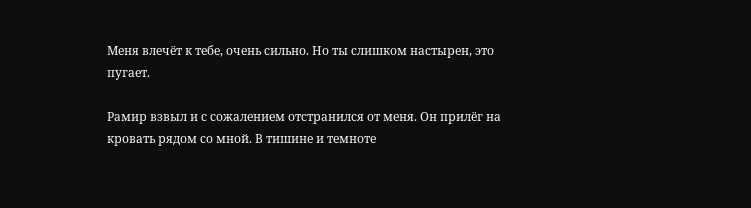Меня влечёт к тебе, очень сильно. Но ты слишком настырен, это пугает.

Рамир взвыл и с сожалением отстранился от меня. Он прилёг на кровать рядом со мной. В тишине и темноте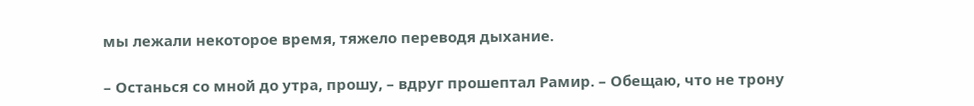мы лежали некоторое время, тяжело переводя дыхание.

– Останься со мной до утра, прошу, – вдруг прошептал Рамир. – Обещаю, что не трону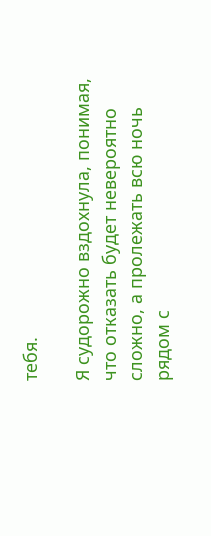тебя.

Я судорожно вздохнула, понимая, что отказать будет невероятно сложно, а пролежать всю ночь рядом с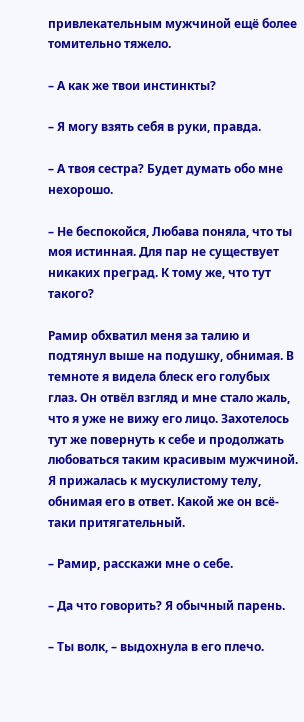привлекательным мужчиной ещё более томительно тяжело.

– А как же твои инстинкты?

– Я могу взять себя в руки, правда.

– А твоя сестра? Будет думать обо мне нехорошо.

– Не беспокойся, Любава поняла, что ты моя истинная. Для пар не существует никаких преград. К тому же, что тут такого?

Рамир обхватил меня за талию и подтянул выше на подушку, обнимая. В темноте я видела блеск его голубых глаз. Он отвёл взгляд и мне стало жаль, что я уже не вижу его лицо. Захотелось тут же повернуть к себе и продолжать любоваться таким красивым мужчиной. Я прижалась к мускулистому телу, обнимая его в ответ. Какой же он всё-таки притягательный.

– Рамир, расскажи мне о себе.

– Да что говорить? Я обычный парень.

– Ты волк, – выдохнула в его плечо.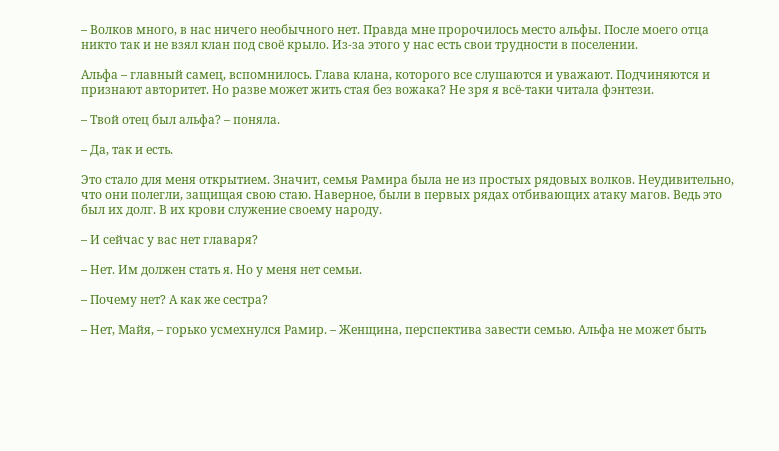– Волков много, в нас ничего необычного нет. Правда мне пророчилось место альфы. После моего отца никто так и не взял клан под своё крыло. Из-за этого у нас есть свои трудности в поселении.

Альфа – главный самец, вспомнилось. Глава клана, которого все слушаются и уважают. Подчиняются и признают авторитет. Но разве может жить стая без вожака? Не зря я всё-таки читала фэнтези.

– Твой отец был альфа? – поняла.

– Да, так и есть.

Это стало для меня открытием. Значит, семья Рамира была не из простых рядовых волков. Неудивительно, что они полегли, защищая свою стаю. Наверное, были в первых рядах отбивающих атаку магов. Ведь это был их долг. В их крови служение своему народу.

– И сейчас у вас нет главаря?

– Нет. Им должен стать я. Но у меня нет семьи.

– Почему нет? А как же сестра?

– Нет, Майя, – горько усмехнулся Рамир. – Женщина, перспектива завести семью. Альфа не может быть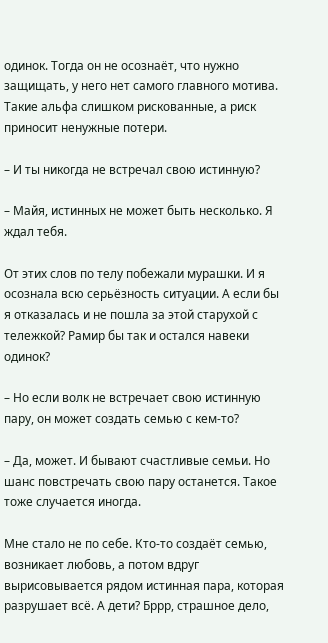одинок. Тогда он не осознаёт, что нужно защищать, у него нет самого главного мотива. Такие альфа слишком рискованные, а риск приносит ненужные потери.

– И ты никогда не встречал свою истинную?

– Майя, истинных не может быть несколько. Я ждал тебя.

От этих слов по телу побежали мурашки. И я осознала всю серьёзность ситуации. А если бы я отказалась и не пошла за этой старухой с тележкой? Рамир бы так и остался навеки одинок?

– Но если волк не встречает свою истинную пару, он может создать семью с кем-то?

– Да, может. И бывают счастливые семьи. Но шанс повстречать свою пару останется. Такое тоже случается иногда.

Мне стало не по себе. Кто-то создаёт семью, возникает любовь, а потом вдруг вырисовывается рядом истинная пара, которая разрушает всё. А дети? Бррр, страшное дело,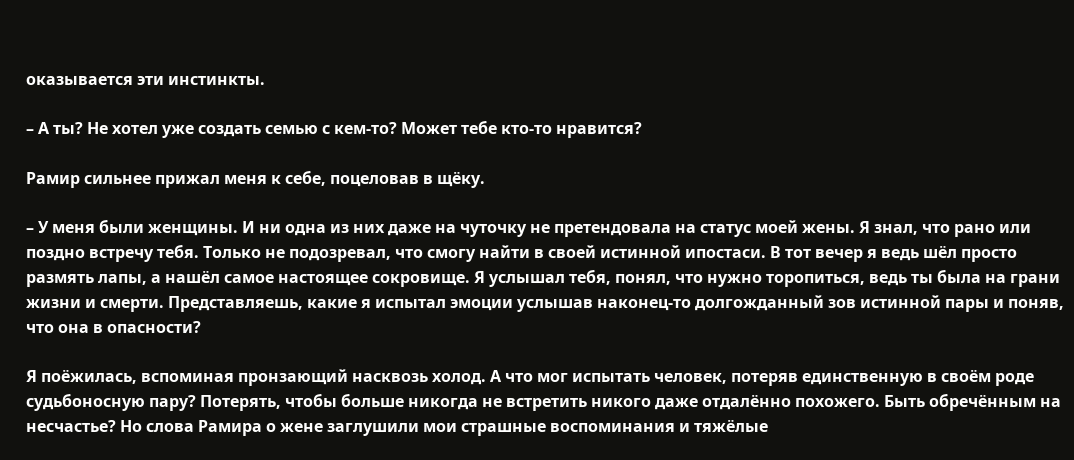оказывается эти инстинкты.

– А ты? Не хотел уже создать семью с кем-то? Может тебе кто-то нравится?

Рамир сильнее прижал меня к себе, поцеловав в щёку.

– У меня были женщины. И ни одна из них даже на чуточку не претендовала на статус моей жены. Я знал, что рано или поздно встречу тебя. Только не подозревал, что смогу найти в своей истинной ипостаси. В тот вечер я ведь шёл просто размять лапы, а нашёл самое настоящее сокровище. Я услышал тебя, понял, что нужно торопиться, ведь ты была на грани жизни и смерти. Представляешь, какие я испытал эмоции услышав наконец-то долгожданный зов истинной пары и поняв, что она в опасности?

Я поёжилась, вспоминая пронзающий насквозь холод. А что мог испытать человек, потеряв единственную в своём роде судьбоносную пару? Потерять, чтобы больше никогда не встретить никого даже отдалённо похожего. Быть обречённым на несчастье? Но слова Рамира о жене заглушили мои страшные воспоминания и тяжёлые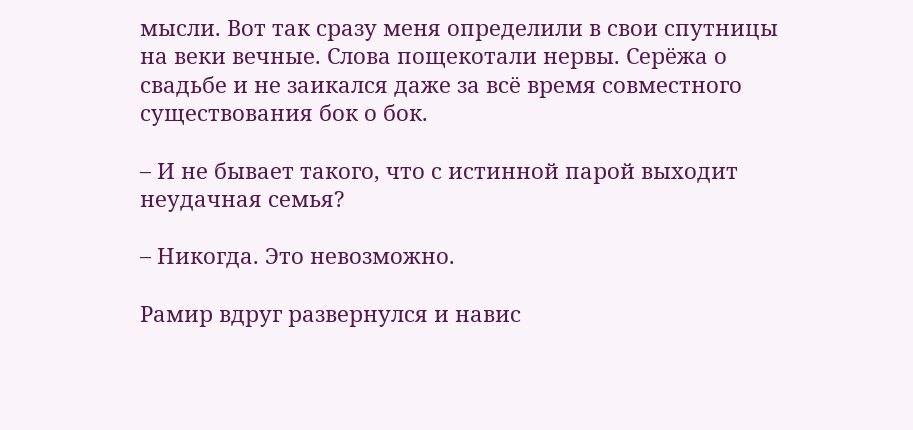мысли. Вот так сразу меня определили в свои спутницы на веки вечные. Слова пощекотали нервы. Серёжа о свадьбе и не заикался даже за всё время совместного существования бок о бок.

– И не бывает такого, что с истинной парой выходит неудачная семья?

– Никогда. Это невозможно.

Рамир вдруг развернулся и навис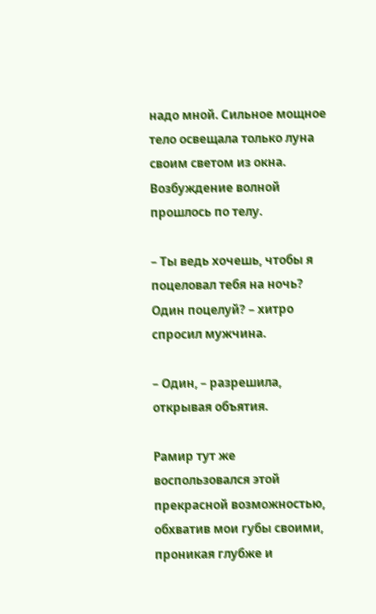надо мной. Сильное мощное тело освещала только луна своим светом из окна. Возбуждение волной прошлось по телу.

– Ты ведь хочешь, чтобы я поцеловал тебя на ночь? Один поцелуй? – хитро спросил мужчина.

– Один, – разрешила, открывая объятия.

Рамир тут же воспользовался этой прекрасной возможностью, обхватив мои губы своими, проникая глубже и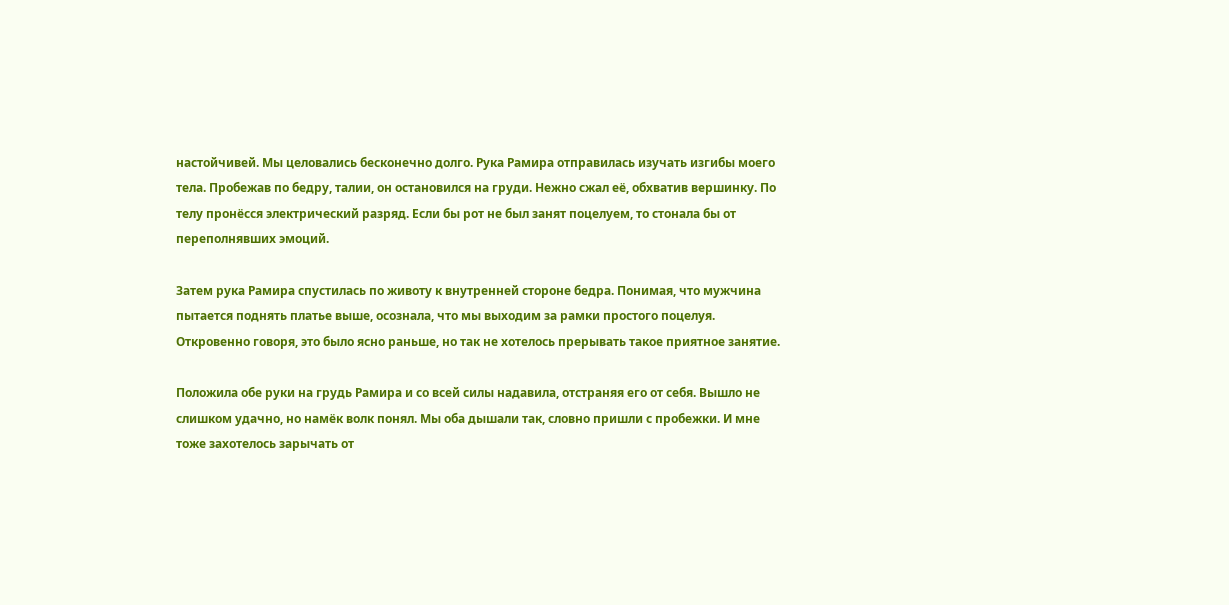настойчивей. Мы целовались бесконечно долго. Рука Рамира отправилась изучать изгибы моего тела. Пробежав по бедру, талии, он остановился на груди. Нежно сжал её, обхватив вершинку. По телу пронёсся электрический разряд. Если бы рот не был занят поцелуем, то стонала бы от переполнявших эмоций.

Затем рука Рамира спустилась по животу к внутренней стороне бедра. Понимая, что мужчина пытается поднять платье выше, осознала, что мы выходим за рамки простого поцелуя. Откровенно говоря, это было ясно раньше, но так не хотелось прерывать такое приятное занятие.

Положила обе руки на грудь Рамира и со всей силы надавила, отстраняя его от себя. Вышло не слишком удачно, но намёк волк понял. Мы оба дышали так, словно пришли с пробежки. И мне тоже захотелось зарычать от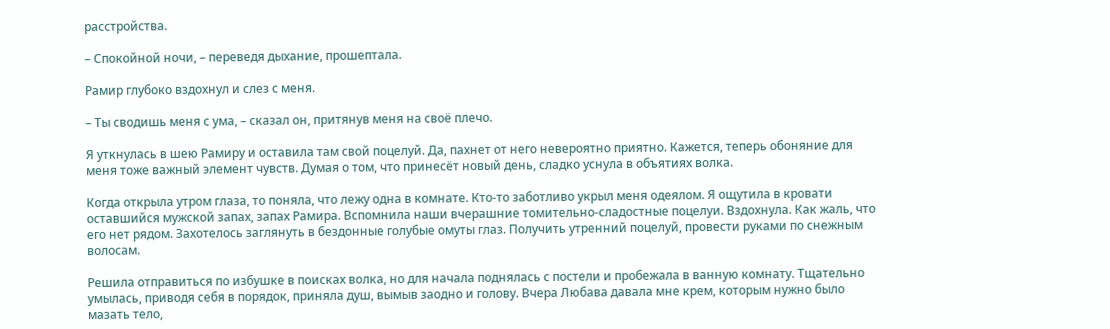расстройства.

– Спокойной ночи, – переведя дыхание, прошептала.

Рамир глубоко вздохнул и слез с меня.

– Ты сводишь меня с ума, – сказал он, притянув меня на своё плечо.

Я уткнулась в шею Рамиру и оставила там свой поцелуй. Да, пахнет от него невероятно приятно. Кажется, теперь обоняние для меня тоже важный элемент чувств. Думая о том, что принесёт новый день, сладко уснула в объятиях волка.

Когда открыла утром глаза, то поняла, что лежу одна в комнате. Кто-то заботливо укрыл меня одеялом. Я ощутила в кровати оставшийся мужской запах, запах Рамира. Вспомнила наши вчерашние томительно-сладостные поцелуи. Вздохнула. Как жаль, что его нет рядом. Захотелось заглянуть в бездонные голубые омуты глаз. Получить утренний поцелуй, провести руками по снежным волосам.

Решила отправиться по избушке в поисках волка, но для начала поднялась с постели и пробежала в ванную комнату. Тщательно умылась, приводя себя в порядок, приняла душ, вымыв заодно и голову. Вчера Любава давала мне крем, которым нужно было мазать тело,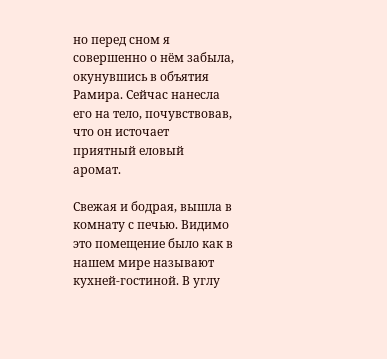но перед сном я совершенно о нём забыла, окунувшись в объятия Рамира. Сейчас нанесла его на тело, почувствовав, что он источает приятный еловый аромат.

Свежая и бодрая, вышла в комнату с печью. Видимо это помещение было как в нашем мире называют кухней-гостиной. В углу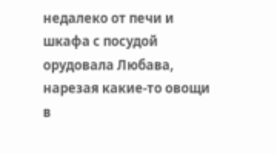недалеко от печи и шкафа с посудой орудовала Любава, нарезая какие-то овощи в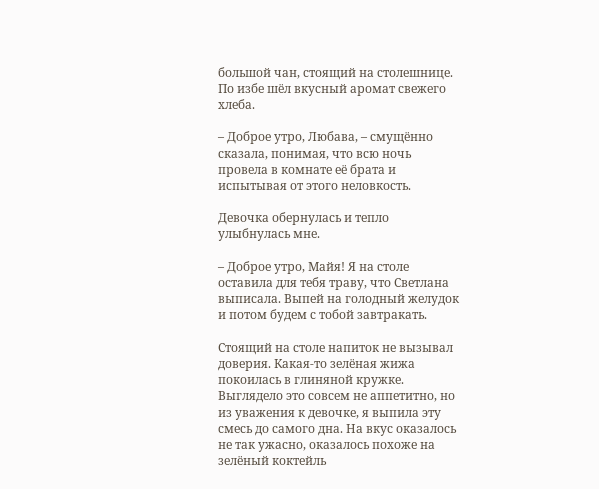большой чан, стоящий на столешнице. По избе шёл вкусный аромат свежего хлеба.

– Доброе утро, Любава, – смущённо сказала, понимая, что всю ночь провела в комнате её брата и испытывая от этого неловкость.

Девочка обернулась и тепло улыбнулась мне.

– Доброе утро, Майя! Я на столе оставила для тебя траву, что Светлана выписала. Выпей на голодный желудок и потом будем с тобой завтракать.

Стоящий на столе напиток не вызывал доверия. Какая-то зелёная жижа покоилась в глиняной кружке. Выглядело это совсем не аппетитно, но из уважения к девочке, я выпила эту смесь до самого дна. На вкус оказалось не так ужасно, оказалось похоже на зелёный коктейль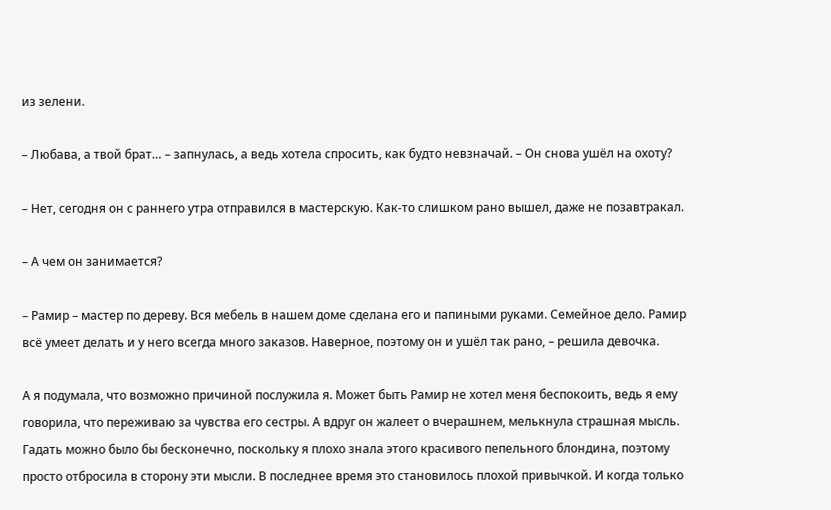из зелени.

– Любава, а твой брат… – запнулась, а ведь хотела спросить, как будто невзначай. – Он снова ушёл на охоту?

– Нет, сегодня он с раннего утра отправился в мастерскую. Как-то слишком рано вышел, даже не позавтракал.

– А чем он занимается?

– Рамир – мастер по дереву. Вся мебель в нашем доме сделана его и папиными руками. Семейное дело. Рамир всё умеет делать и у него всегда много заказов. Наверное, поэтому он и ушёл так рано, – решила девочка.

А я подумала, что возможно причиной послужила я. Может быть Рамир не хотел меня беспокоить, ведь я ему говорила, что переживаю за чувства его сестры. А вдруг он жалеет о вчерашнем, мелькнула страшная мысль. Гадать можно было бы бесконечно, поскольку я плохо знала этого красивого пепельного блондина, поэтому просто отбросила в сторону эти мысли. В последнее время это становилось плохой привычкой. И когда только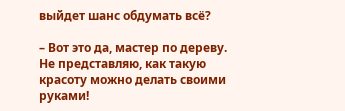выйдет шанс обдумать всё?

– Вот это да, мастер по дереву. Не представляю, как такую красоту можно делать своими руками!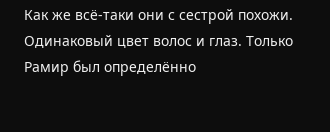Как же всё-таки они с сестрой похожи. Одинаковый цвет волос и глаз. Только Рамир был определённо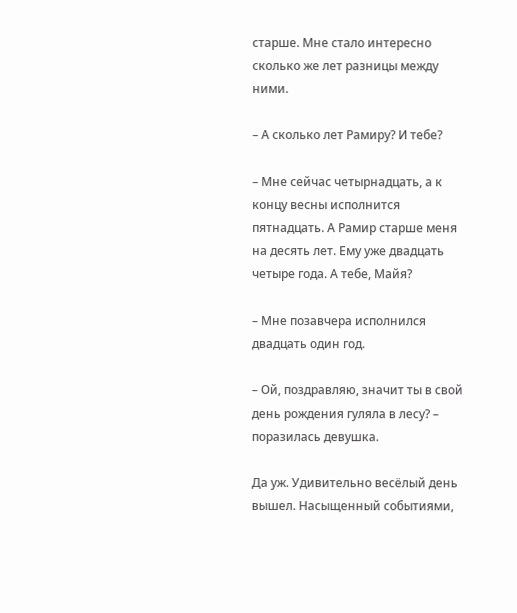старше. Мне стало интересно сколько же лет разницы между ними.

– А сколько лет Рамиру? И тебе?

– Мне сейчас четырнадцать, а к концу весны исполнится пятнадцать. А Рамир старше меня на десять лет. Ему уже двадцать четыре года. А тебе, Майя?

– Мне позавчера исполнился двадцать один год.

– Ой, поздравляю, значит ты в свой день рождения гуляла в лесу? – поразилась девушка.

Да уж. Удивительно весёлый день вышел. Насыщенный событиями,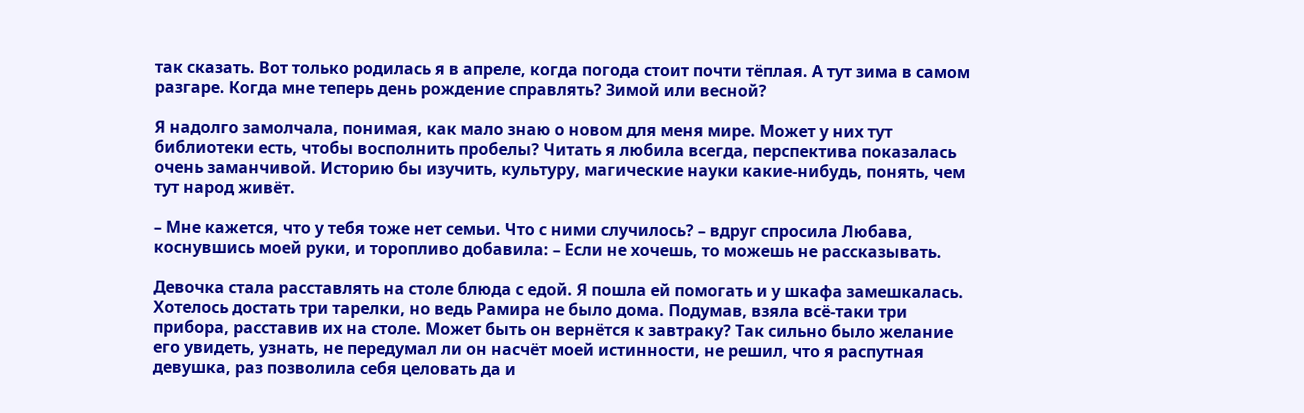так сказать. Вот только родилась я в апреле, когда погода стоит почти тёплая. А тут зима в самом разгаре. Когда мне теперь день рождение справлять? Зимой или весной?

Я надолго замолчала, понимая, как мало знаю о новом для меня мире. Может у них тут библиотеки есть, чтобы восполнить пробелы? Читать я любила всегда, перспектива показалась очень заманчивой. Историю бы изучить, культуру, магические науки какие-нибудь, понять, чем тут народ живёт.

– Мне кажется, что у тебя тоже нет семьи. Что с ними случилось? – вдруг спросила Любава, коснувшись моей руки, и торопливо добавила: – Если не хочешь, то можешь не рассказывать.

Девочка стала расставлять на столе блюда с едой. Я пошла ей помогать и у шкафа замешкалась. Хотелось достать три тарелки, но ведь Рамира не было дома. Подумав, взяла всё-таки три прибора, расставив их на столе. Может быть он вернётся к завтраку? Так сильно было желание его увидеть, узнать, не передумал ли он насчёт моей истинности, не решил, что я распутная девушка, раз позволила себя целовать да и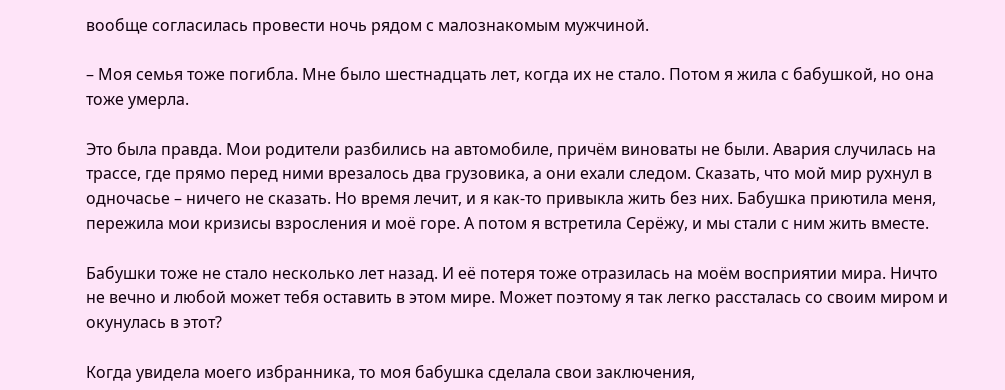вообще согласилась провести ночь рядом с малознакомым мужчиной.

– Моя семья тоже погибла. Мне было шестнадцать лет, когда их не стало. Потом я жила с бабушкой, но она тоже умерла.

Это была правда. Мои родители разбились на автомобиле, причём виноваты не были. Авария случилась на трассе, где прямо перед ними врезалось два грузовика, а они ехали следом. Сказать, что мой мир рухнул в одночасье – ничего не сказать. Но время лечит, и я как-то привыкла жить без них. Бабушка приютила меня, пережила мои кризисы взросления и моё горе. А потом я встретила Серёжу, и мы стали с ним жить вместе.

Бабушки тоже не стало несколько лет назад. И её потеря тоже отразилась на моём восприятии мира. Ничто не вечно и любой может тебя оставить в этом мире. Может поэтому я так легко рассталась со своим миром и окунулась в этот?

Когда увидела моего избранника, то моя бабушка сделала свои заключения,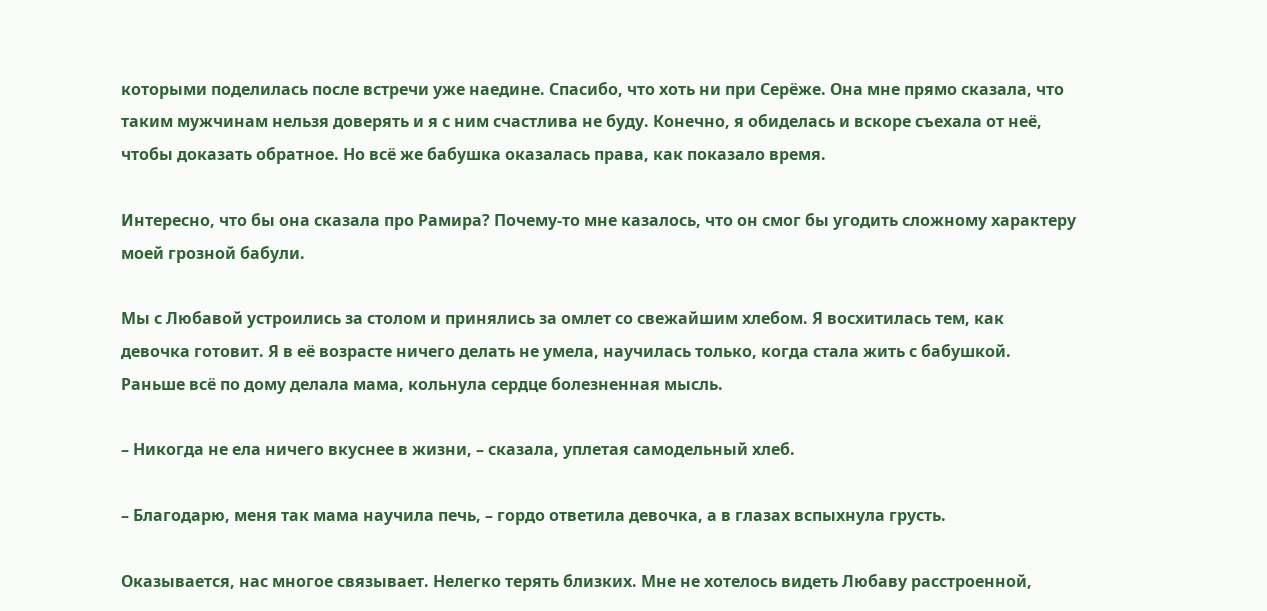которыми поделилась после встречи уже наедине. Спасибо, что хоть ни при Серёже. Она мне прямо сказала, что таким мужчинам нельзя доверять и я с ним счастлива не буду. Конечно, я обиделась и вскоре съехала от неё, чтобы доказать обратное. Но всё же бабушка оказалась права, как показало время.

Интересно, что бы она сказала про Рамира? Почему-то мне казалось, что он смог бы угодить сложному характеру моей грозной бабули.

Мы с Любавой устроились за столом и принялись за омлет со свежайшим хлебом. Я восхитилась тем, как девочка готовит. Я в её возрасте ничего делать не умела, научилась только, когда стала жить с бабушкой. Раньше всё по дому делала мама, кольнула сердце болезненная мысль.

– Никогда не ела ничего вкуснее в жизни, – сказала, уплетая самодельный хлеб.

– Благодарю, меня так мама научила печь, – гордо ответила девочка, а в глазах вспыхнула грусть.

Оказывается, нас многое связывает. Нелегко терять близких. Мне не хотелось видеть Любаву расстроенной,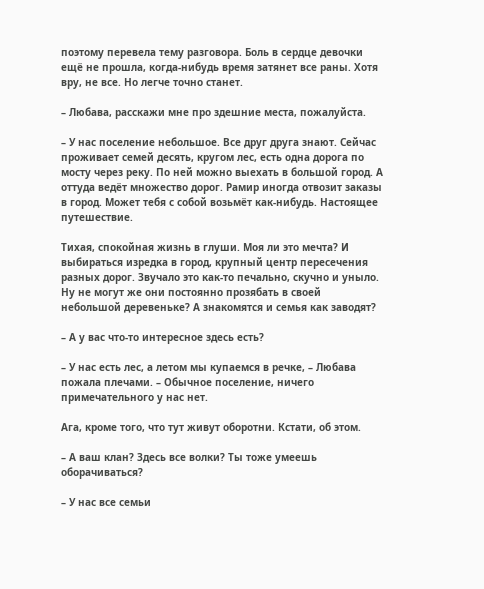поэтому перевела тему разговора. Боль в сердце девочки ещё не прошла, когда-нибудь время затянет все раны. Хотя вру, не все. Но легче точно станет.

– Любава, расскажи мне про здешние места, пожалуйста.

– У нас поселение небольшое. Все друг друга знают. Сейчас проживает семей десять, кругом лес, есть одна дорога по мосту через реку. По ней можно выехать в большой город. А оттуда ведёт множество дорог. Рамир иногда отвозит заказы в город. Может тебя с собой возьмёт как-нибудь. Настоящее путешествие.

Тихая, спокойная жизнь в глуши. Моя ли это мечта? И выбираться изредка в город, крупный центр пересечения разных дорог. Звучало это как-то печально, скучно и уныло. Ну не могут же они постоянно прозябать в своей небольшой деревеньке? А знакомятся и семья как заводят?

– А у вас что-то интересное здесь есть?

– У нас есть лес, а летом мы купаемся в речке, – Любава пожала плечами. – Обычное поселение, ничего примечательного у нас нет.

Ага, кроме того, что тут живут оборотни. Кстати, об этом.

– А ваш клан? Здесь все волки? Ты тоже умеешь оборачиваться?

– У нас все семьи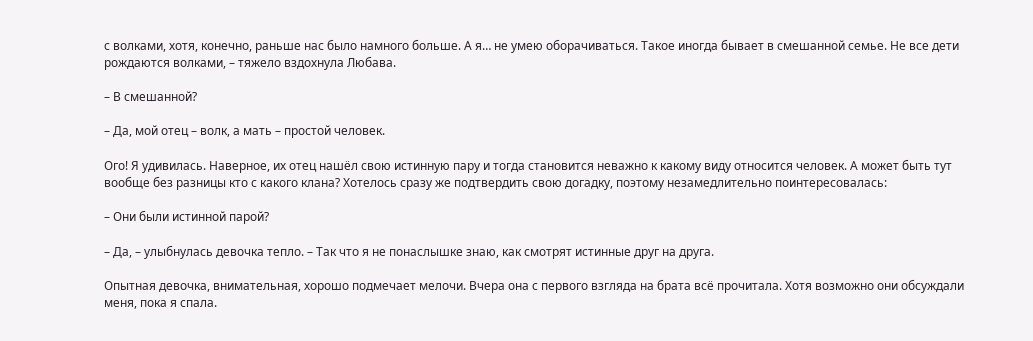с волками, хотя, конечно, раньше нас было намного больше. А я… не умею оборачиваться. Такое иногда бывает в смешанной семье. Не все дети рождаются волками, – тяжело вздохнула Любава.

– В смешанной?

– Да, мой отец – волк, а мать – простой человек.

Ого! Я удивилась. Наверное, их отец нашёл свою истинную пару и тогда становится неважно к какому виду относится человек. А может быть тут вообще без разницы кто с какого клана? Хотелось сразу же подтвердить свою догадку, поэтому незамедлительно поинтересовалась:

– Они были истинной парой?

– Да, – улыбнулась девочка тепло. – Так что я не понаслышке знаю, как смотрят истинные друг на друга.

Опытная девочка, внимательная, хорошо подмечает мелочи. Вчера она с первого взгляда на брата всё прочитала. Хотя возможно они обсуждали меня, пока я спала.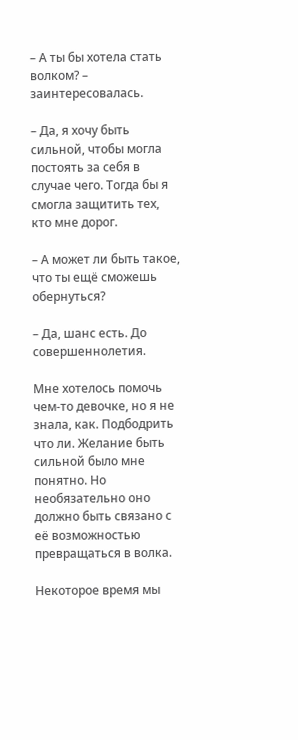– А ты бы хотела стать волком? – заинтересовалась.

– Да, я хочу быть сильной, чтобы могла постоять за себя в случае чего. Тогда бы я смогла защитить тех, кто мне дорог.

– А может ли быть такое, что ты ещё сможешь обернуться?

– Да, шанс есть. До совершеннолетия.

Мне хотелось помочь чем-то девочке, но я не знала, как. Подбодрить что ли. Желание быть сильной было мне понятно. Но необязательно оно должно быть связано с её возможностью превращаться в волка.

Некоторое время мы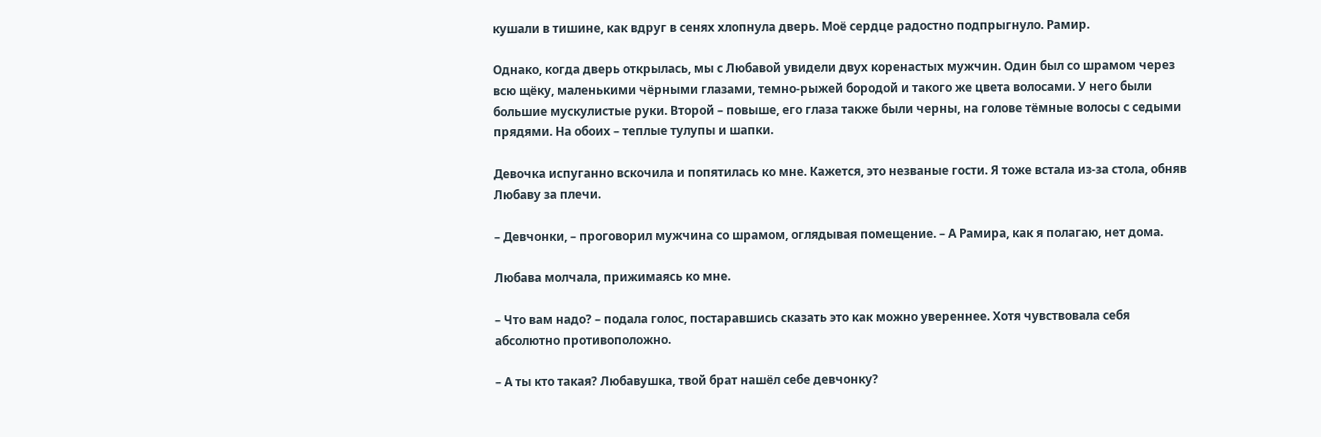кушали в тишине, как вдруг в сенях хлопнула дверь. Моё сердце радостно подпрыгнуло. Рамир.

Однако, когда дверь открылась, мы с Любавой увидели двух коренастых мужчин. Один был со шрамом через всю щёку, маленькими чёрными глазами, темно-рыжей бородой и такого же цвета волосами. У него были большие мускулистые руки. Второй – повыше, его глаза также были черны, на голове тёмные волосы с седыми прядями. На обоих – теплые тулупы и шапки.

Девочка испуганно вскочила и попятилась ко мне. Кажется, это незваные гости. Я тоже встала из-за стола, обняв Любаву за плечи.

– Девчонки, – проговорил мужчина со шрамом, оглядывая помещение. – А Рамира, как я полагаю, нет дома.

Любава молчала, прижимаясь ко мне.

– Что вам надо? – подала голос, постаравшись сказать это как можно увереннее. Хотя чувствовала себя абсолютно противоположно.

– А ты кто такая? Любавушка, твой брат нашёл себе девчонку?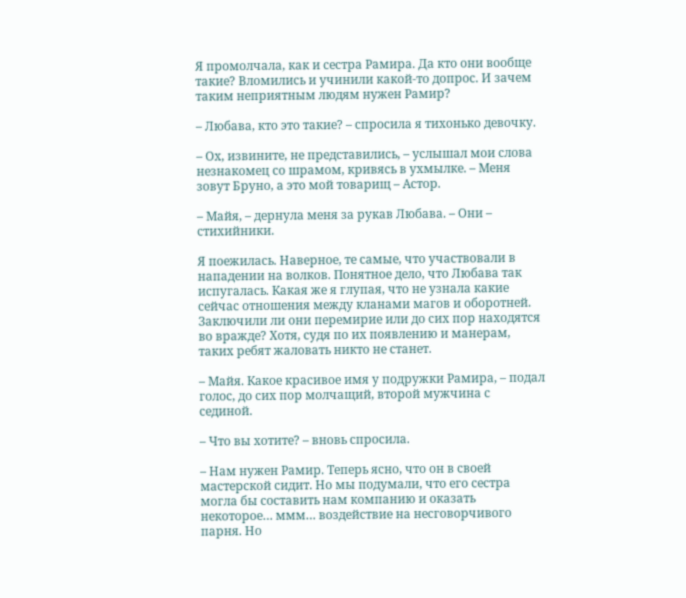Я промолчала, как и сестра Рамира. Да кто они вообще такие? Вломились и учинили какой-то допрос. И зачем таким неприятным людям нужен Рамир?

– Любава, кто это такие? – спросила я тихонько девочку.

– Ох, извините, не представились, – услышал мои слова незнакомец со шрамом, кривясь в ухмылке. – Меня зовут Бруно, а это мой товарищ – Астор.

– Майя, – дернула меня за рукав Любава. – Они – стихийники.

Я поежилась. Наверное, те самые, что участвовали в нападении на волков. Понятное дело, что Любава так испугалась. Какая же я глупая, что не узнала какие сейчас отношения между кланами магов и оборотней. Заключили ли они перемирие или до сих пор находятся во вражде? Хотя, судя по их появлению и манерам, таких ребят жаловать никто не станет.

– Майя. Какое красивое имя у подружки Рамира, – подал голос, до сих пор молчащий, второй мужчина с сединой.

– Что вы хотите? – вновь спросила.

– Нам нужен Рамир. Теперь ясно, что он в своей мастерской сидит. Но мы подумали, что его сестра могла бы составить нам компанию и оказать некоторое… ммм… воздействие на несговорчивого парня. Но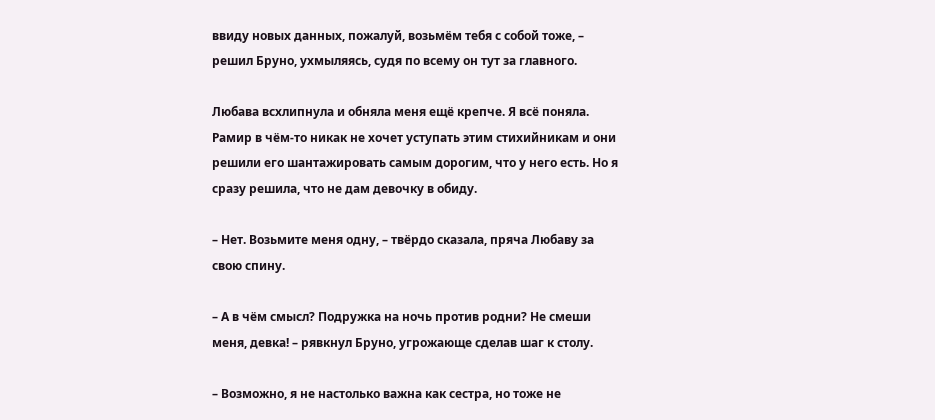ввиду новых данных, пожалуй, возьмём тебя с собой тоже, – решил Бруно, ухмыляясь, судя по всему он тут за главного.

Любава всхлипнула и обняла меня ещё крепче. Я всё поняла. Рамир в чём-то никак не хочет уступать этим стихийникам и они решили его шантажировать самым дорогим, что у него есть. Но я сразу решила, что не дам девочку в обиду.

– Нет. Возьмите меня одну, – твёрдо сказала, пряча Любаву за свою спину.

– А в чём смысл? Подружка на ночь против родни? Не смеши меня, девка! – рявкнул Бруно, угрожающе сделав шаг к столу.

– Возможно, я не настолько важна как сестра, но тоже не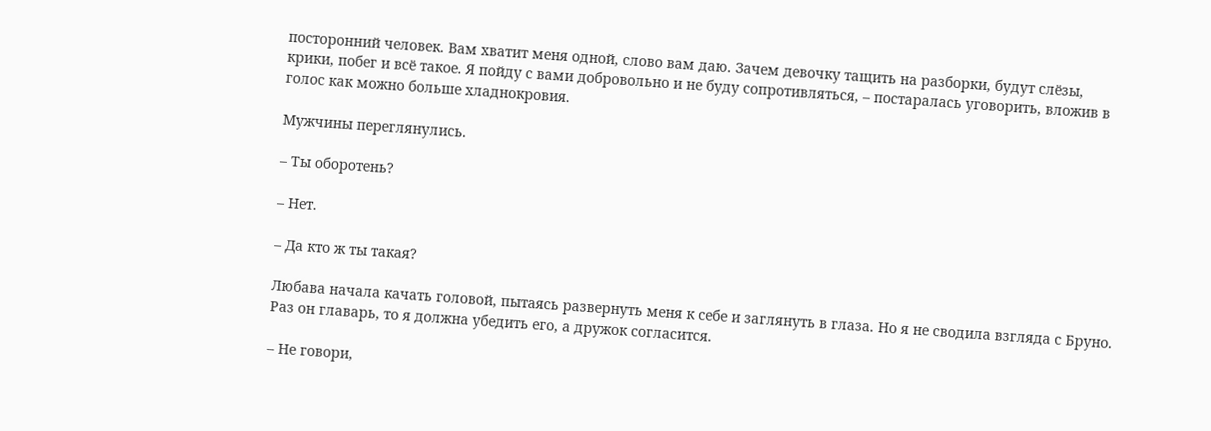посторонний человек. Вам хватит меня одной, слово вам даю. Зачем девочку тащить на разборки, будут слёзы, крики, побег и всё такое. Я пойду с вами добровольно и не буду сопротивляться, – постаралась уговорить, вложив в голос как можно больше хладнокровия.

Мужчины переглянулись.

– Ты оборотень?

– Нет.

– Да кто ж ты такая?

Любава начала качать головой, пытаясь развернуть меня к себе и заглянуть в глаза. Но я не сводила взгляда с Бруно. Раз он главарь, то я должна убедить его, а дружок согласится.

– Не говори,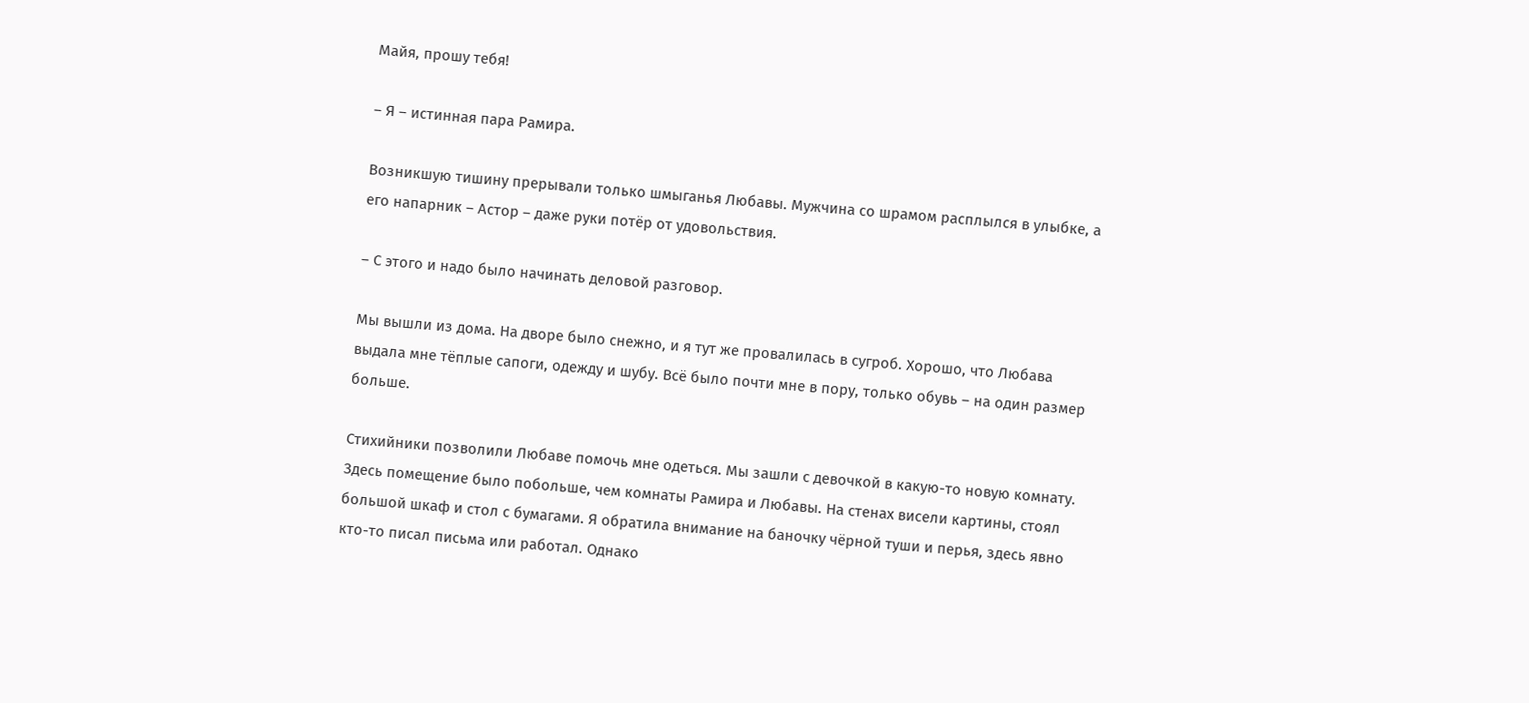Майя, прошу тебя!

– Я – истинная пара Рамира.

Возникшую тишину прерывали только шмыганья Любавы. Мужчина со шрамом расплылся в улыбке, а его напарник – Астор – даже руки потёр от удовольствия.

– С этого и надо было начинать деловой разговор.

Мы вышли из дома. На дворе было снежно, и я тут же провалилась в сугроб. Хорошо, что Любава выдала мне тёплые сапоги, одежду и шубу. Всё было почти мне в пору, только обувь – на один размер больше.

Стихийники позволили Любаве помочь мне одеться. Мы зашли с девочкой в какую-то новую комнату. Здесь помещение было побольше, чем комнаты Рамира и Любавы. На стенах висели картины, стоял большой шкаф и стол с бумагами. Я обратила внимание на баночку чёрной туши и перья, здесь явно кто-то писал письма или работал. Однако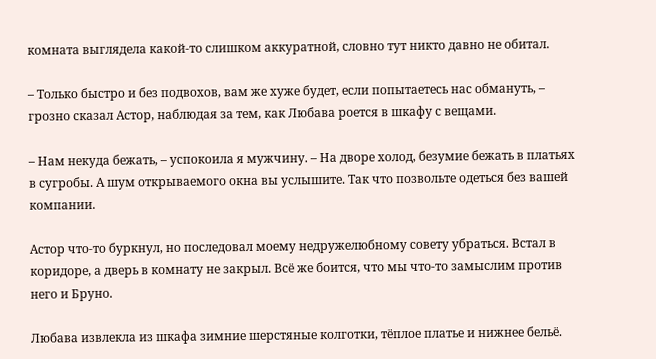комната выглядела какой-то слишком аккуратной, словно тут никто давно не обитал.

– Только быстро и без подвохов, вам же хуже будет, если попытаетесь нас обмануть, – грозно сказал Астор, наблюдая за тем, как Любава роется в шкафу с вещами.

– Нам некуда бежать, – успокоила я мужчину. – На дворе холод, безумие бежать в платьях в сугробы. А шум открываемого окна вы услышите. Так что позвольте одеться без вашей компании.

Астор что-то буркнул, но последовал моему недружелюбному совету убраться. Встал в коридоре, а дверь в комнату не закрыл. Всё же боится, что мы что-то замыслим против него и Бруно.

Любава извлекла из шкафа зимние шерстяные колготки, тёплое платье и нижнее бельё.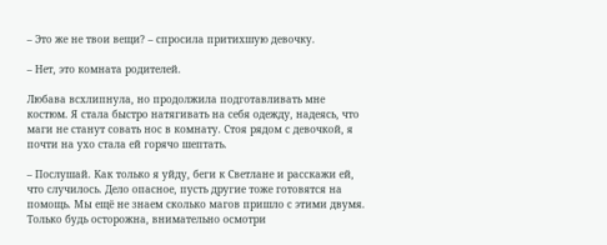– Это же не твои вещи? – спросила притихшую девочку.

– Нет, это комната родителей.

Любава всхлипнула, но продолжила подготавливать мне костюм. Я стала быстро натягивать на себя одежду, надеясь, что маги не станут совать нос в комнату. Стоя рядом с девочкой, я почти на ухо стала ей горячо шептать.

– Послушай. Как только я уйду, беги к Светлане и расскажи ей, что случилось. Дело опасное, пусть другие тоже готовятся на помощь. Мы ещё не знаем сколько магов пришло с этими двумя. Только будь осторожна, внимательно осмотри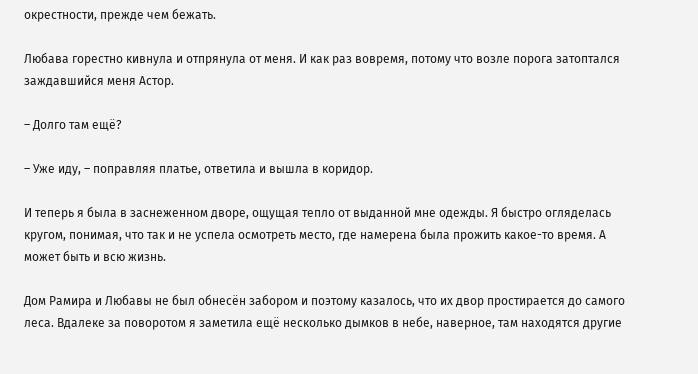окрестности, прежде чем бежать.

Любава горестно кивнула и отпрянула от меня. И как раз вовремя, потому что возле порога затоптался заждавшийся меня Астор.

– Долго там ещё?

– Уже иду, – поправляя платье, ответила и вышла в коридор.

И теперь я была в заснеженном дворе, ощущая тепло от выданной мне одежды. Я быстро огляделась кругом, понимая, что так и не успела осмотреть место, где намерена была прожить какое-то время. А может быть и всю жизнь.

Дом Рамира и Любавы не был обнесён забором и поэтому казалось, что их двор простирается до самого леса. Вдалеке за поворотом я заметила ещё несколько дымков в небе, наверное, там находятся другие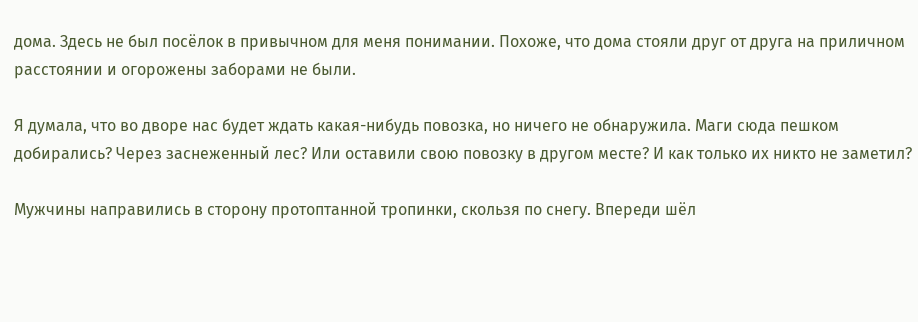дома. Здесь не был посёлок в привычном для меня понимании. Похоже, что дома стояли друг от друга на приличном расстоянии и огорожены заборами не были.

Я думала, что во дворе нас будет ждать какая-нибудь повозка, но ничего не обнаружила. Маги сюда пешком добирались? Через заснеженный лес? Или оставили свою повозку в другом месте? И как только их никто не заметил?

Мужчины направились в сторону протоптанной тропинки, скользя по снегу. Впереди шёл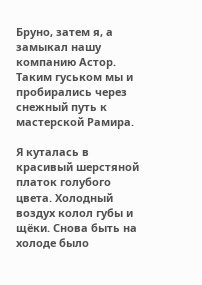Бруно, затем я, а замыкал нашу компанию Астор. Таким гуськом мы и пробирались через снежный путь к мастерской Рамира.

Я куталась в красивый шерстяной платок голубого цвета. Холодный воздух колол губы и щёки. Снова быть на холоде было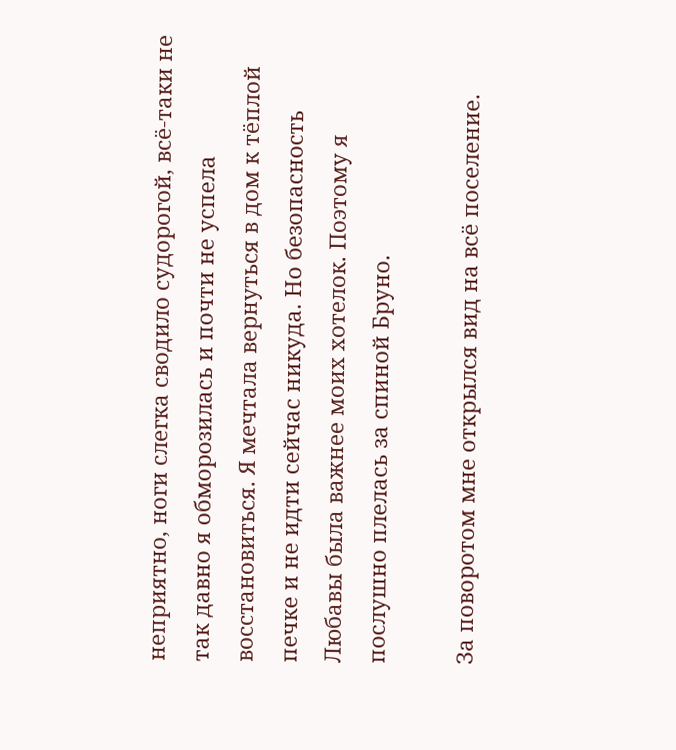неприятно, ноги слегка сводило судорогой, всё-таки не так давно я обморозилась и почти не успела восстановиться. Я мечтала вернуться в дом к тёплой печке и не идти сейчас никуда. Но безопасность Любавы была важнее моих хотелок. Поэтому я послушно плелась за спиной Бруно.

За поворотом мне открылся вид на всё поселение.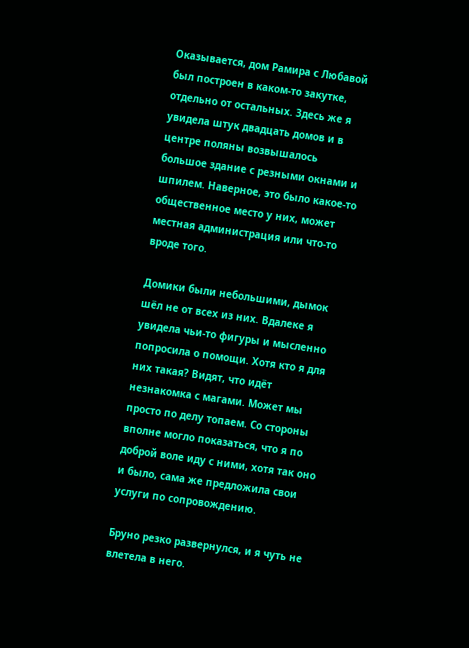Оказывается, дом Рамира с Любавой был построен в каком-то закутке, отдельно от остальных. Здесь же я увидела штук двадцать домов и в центре поляны возвышалось большое здание с резными окнами и шпилем. Наверное, это было какое-то общественное место у них, может местная администрация или что-то вроде того.

Домики были небольшими, дымок шёл не от всех из них. Вдалеке я увидела чьи-то фигуры и мысленно попросила о помощи. Хотя кто я для них такая? Видят, что идёт незнакомка с магами. Может мы просто по делу топаем. Со стороны вполне могло показаться, что я по доброй воле иду с ними, хотя так оно и было, сама же предложила свои услуги по сопровождению.

Бруно резко развернулся, и я чуть не влетела в него.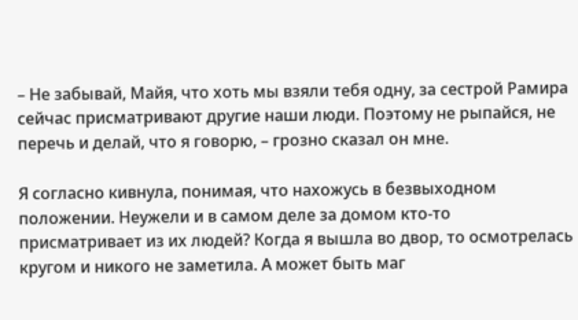– Не забывай, Майя, что хоть мы взяли тебя одну, за сестрой Рамира сейчас присматривают другие наши люди. Поэтому не рыпайся, не перечь и делай, что я говорю, – грозно сказал он мне.

Я согласно кивнула, понимая, что нахожусь в безвыходном положении. Неужели и в самом деле за домом кто-то присматривает из их людей? Когда я вышла во двор, то осмотрелась кругом и никого не заметила. А может быть маг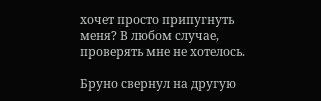хочет просто припугнуть меня? В любом случае, проверять мне не хотелось.

Бруно свернул на другую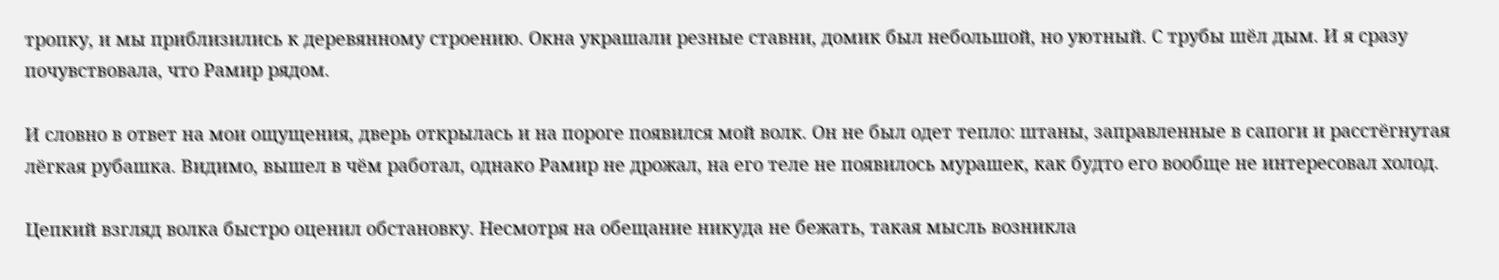тропку, и мы приблизились к деревянному строению. Окна украшали резные ставни, домик был небольшой, но уютный. С трубы шёл дым. И я сразу почувствовала, что Рамир рядом.

И словно в ответ на мои ощущения, дверь открылась и на пороге появился мой волк. Он не был одет тепло: штаны, заправленные в сапоги и расстёгнутая лёгкая рубашка. Видимо, вышел в чём работал, однако Рамир не дрожал, на его теле не появилось мурашек, как будто его вообще не интересовал холод.

Цепкий взгляд волка быстро оценил обстановку. Несмотря на обещание никуда не бежать, такая мысль возникла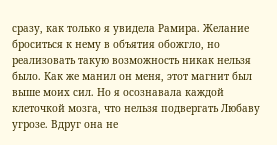сразу, как только я увидела Рамира. Желание броситься к нему в объятия обожгло, но реализовать такую возможность никак нельзя было. Как же манил он меня, этот магнит был выше моих сил. Но я осознавала каждой клеточкой мозга, что нельзя подвергать Любаву угрозе. Вдруг она не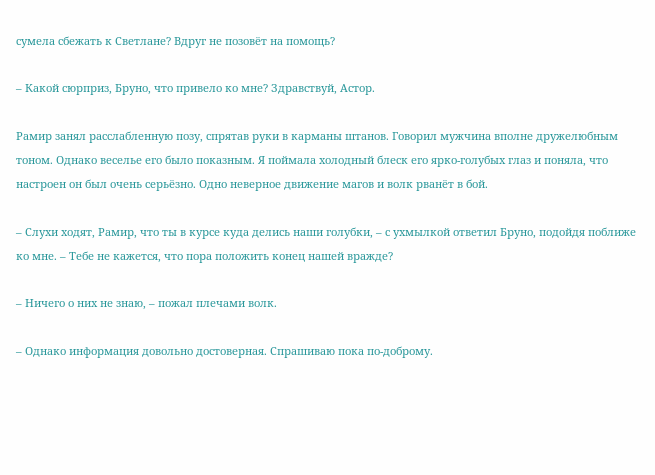сумела сбежать к Светлане? Вдруг не позовёт на помощь?

– Какой сюрприз, Бруно, что привело ко мне? Здравствуй, Астор.

Рамир занял расслабленную позу, спрятав руки в карманы штанов. Говорил мужчина вполне дружелюбным тоном. Однако веселье его было показным. Я поймала холодный блеск его ярко-голубых глаз и поняла, что настроен он был очень серьёзно. Одно неверное движение магов и волк рванёт в бой.

– Слухи ходят, Рамир, что ты в курсе куда делись наши голубки, – с ухмылкой ответил Бруно, подойдя поближе ко мне. – Тебе не кажется, что пора положить конец нашей вражде?

– Ничего о них не знаю, – пожал плечами волк.

– Однако информация довольно достоверная. Спрашиваю пока по-доброму.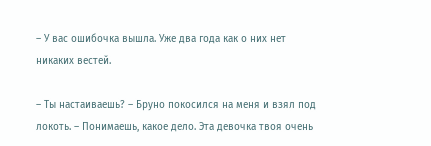– У вас ошибочка вышла. Уже два года как о них нет никаких вестей.

– Ты настаиваешь? – Бруно покосился на меня и взял под локоть. – Понимаешь, какое дело. Эта девочка твоя очень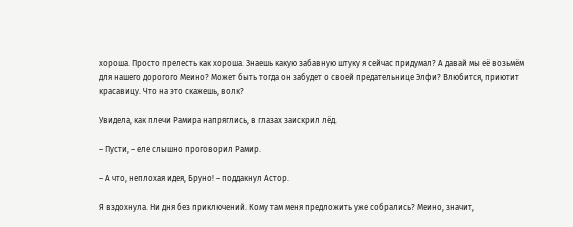хороша. Просто прелесть как хороша. Знаешь какую забавную штуку я сейчас придумал? А давай мы её возьмём для нашего дорогого Меино? Может быть тогда он забудет о своей предательнице Элфи? Влюбится, приютит красавицу. Что на это скажешь, волк?

Увидела, как плечи Рамира напряглись, в глазах заискрил лёд.

– Пусти, – еле слышно проговорил Рамир.

– А что, неплохая идея, Бруно! – поддакнул Астор.

Я вздохнула. Ни дня без приключений. Кому там меня предложить уже собрались? Меино, значит,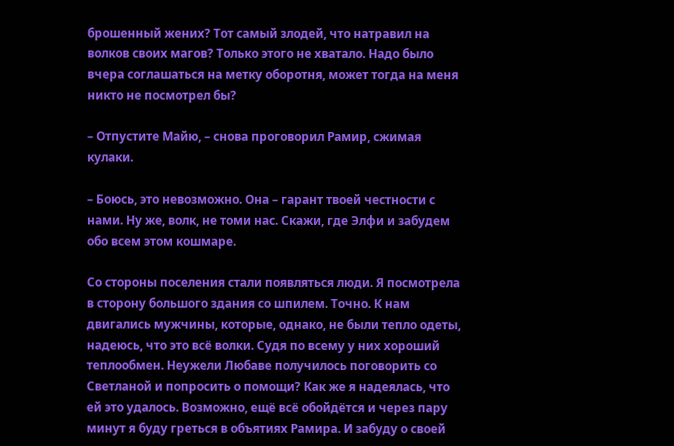брошенный жених? Тот самый злодей, что натравил на волков своих магов? Только этого не хватало. Надо было вчера соглашаться на метку оборотня, может тогда на меня никто не посмотрел бы?

– Отпустите Майю, – снова проговорил Рамир, сжимая кулаки.

– Боюсь, это невозможно. Она – гарант твоей честности с нами. Ну же, волк, не томи нас. Скажи, где Элфи и забудем обо всем этом кошмаре.

Со стороны поселения стали появляться люди. Я посмотрела в сторону большого здания со шпилем. Точно. К нам двигались мужчины, которые, однако, не были тепло одеты, надеюсь, что это всё волки. Судя по всему у них хороший теплообмен. Неужели Любаве получилось поговорить со Светланой и попросить о помощи? Как же я надеялась, что ей это удалось. Возможно, ещё всё обойдётся и через пару минут я буду греться в объятиях Рамира. И забуду о своей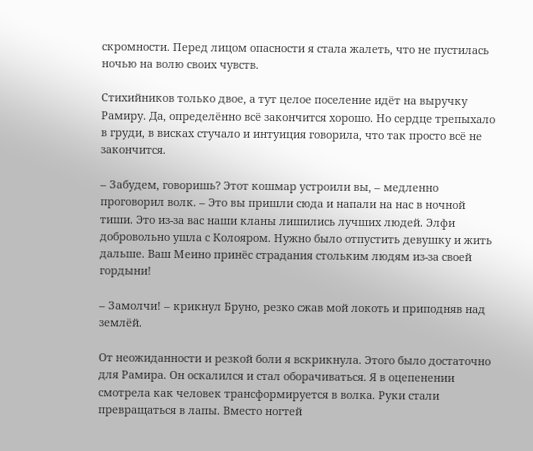скромности. Перед лицом опасности я стала жалеть, что не пустилась ночью на волю своих чувств.

Стихийников только двое, а тут целое поселение идёт на выручку Рамиру. Да, определённо всё закончится хорошо. Но сердце трепыхало в груди, в висках стучало и интуиция говорила, что так просто всё не закончится.

– Забудем, говоришь? Этот кошмар устроили вы, – медленно проговорил волк. – Это вы пришли сюда и напали на нас в ночной тиши. Это из-за вас наши кланы лишились лучших людей. Элфи добровольно ушла с Колояром. Нужно было отпустить девушку и жить дальше. Ваш Меино принёс страдания стольким людям из-за своей гордыни!

– Замолчи! – крикнул Бруно, резко сжав мой локоть и приподняв над землёй.

От неожиданности и резкой боли я вскрикнула. Этого было достаточно для Рамира. Он оскалился и стал оборачиваться. Я в оцепенении смотрела как человек трансформируется в волка. Руки стали превращаться в лапы. Вместо ногтей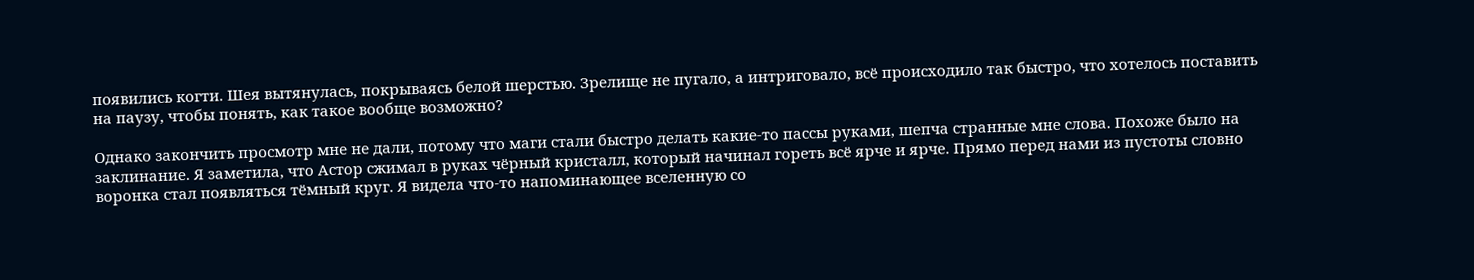появились когти. Шея вытянулась, покрываясь белой шерстью. Зрелище не пугало, а интриговало, всё происходило так быстро, что хотелось поставить на паузу, чтобы понять, как такое вообще возможно?

Однако закончить просмотр мне не дали, потому что маги стали быстро делать какие-то пассы руками, шепча странные мне слова. Похоже было на заклинание. Я заметила, что Астор сжимал в руках чёрный кристалл, который начинал гореть всё ярче и ярче. Прямо перед нами из пустоты словно воронка стал появляться тёмный круг. Я видела что-то напоминающее вселенную со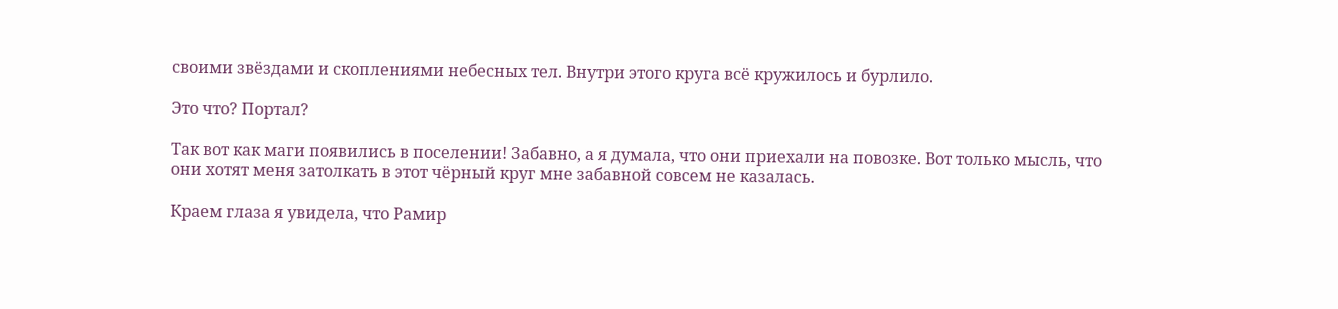своими звёздами и скоплениями небесных тел. Внутри этого круга всё кружилось и бурлило.

Это что? Портал?

Так вот как маги появились в поселении! Забавно, а я думала, что они приехали на повозке. Вот только мысль, что они хотят меня затолкать в этот чёрный круг мне забавной совсем не казалась.

Краем глаза я увидела, что Рамир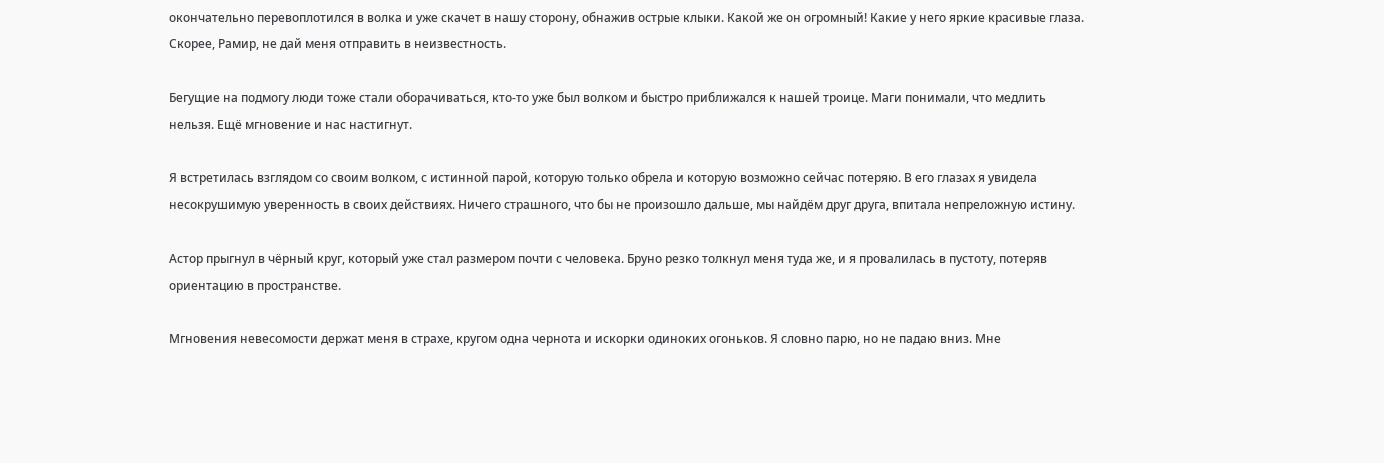окончательно перевоплотился в волка и уже скачет в нашу сторону, обнажив острые клыки. Какой же он огромный! Какие у него яркие красивые глаза. Скорее, Рамир, не дай меня отправить в неизвестность.

Бегущие на подмогу люди тоже стали оборачиваться, кто-то уже был волком и быстро приближался к нашей троице. Маги понимали, что медлить нельзя. Ещё мгновение и нас настигнут.

Я встретилась взглядом со своим волком, с истинной парой, которую только обрела и которую возможно сейчас потеряю. В его глазах я увидела несокрушимую уверенность в своих действиях. Ничего страшного, что бы не произошло дальше, мы найдём друг друга, впитала непреложную истину.

Астор прыгнул в чёрный круг, который уже стал размером почти с человека. Бруно резко толкнул меня туда же, и я провалилась в пустоту, потеряв ориентацию в пространстве.

Мгновения невесомости держат меня в страхе, кругом одна чернота и искорки одиноких огоньков. Я словно парю, но не падаю вниз. Мне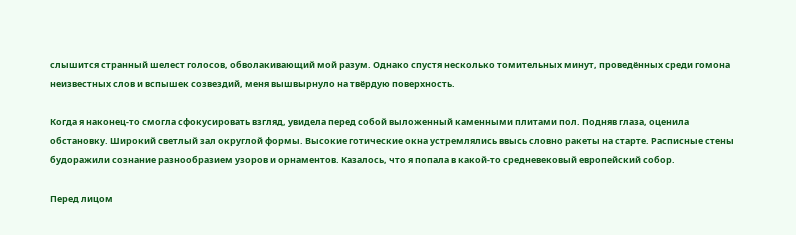слышится странный шелест голосов, обволакивающий мой разум. Однако спустя несколько томительных минут, проведённых среди гомона неизвестных слов и вспышек созвездий, меня вышвырнуло на твёрдую поверхность.

Когда я наконец-то смогла сфокусировать взгляд, увидела перед собой выложенный каменными плитами пол. Подняв глаза, оценила обстановку. Широкий светлый зал округлой формы. Высокие готические окна устремлялись ввысь словно ракеты на старте. Расписные стены будоражили сознание разнообразием узоров и орнаментов. Казалось, что я попала в какой-то средневековый европейский собор.

Перед лицом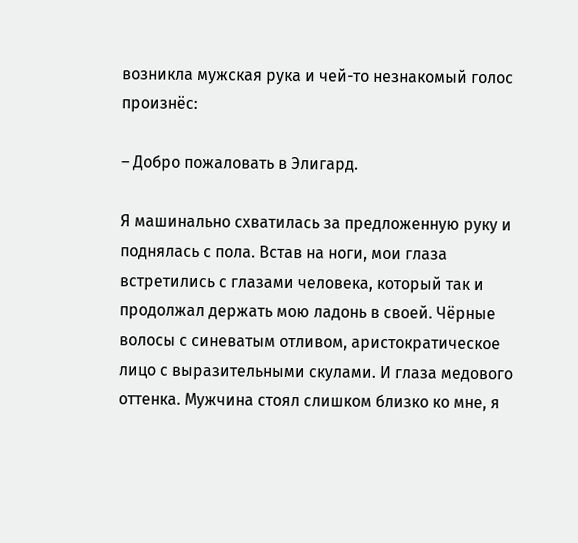возникла мужская рука и чей-то незнакомый голос произнёс:

– Добро пожаловать в Элигард.

Я машинально схватилась за предложенную руку и поднялась с пола. Встав на ноги, мои глаза встретились с глазами человека, который так и продолжал держать мою ладонь в своей. Чёрные волосы с синеватым отливом, аристократическое лицо с выразительными скулами. И глаза медового оттенка. Мужчина стоял слишком близко ко мне, я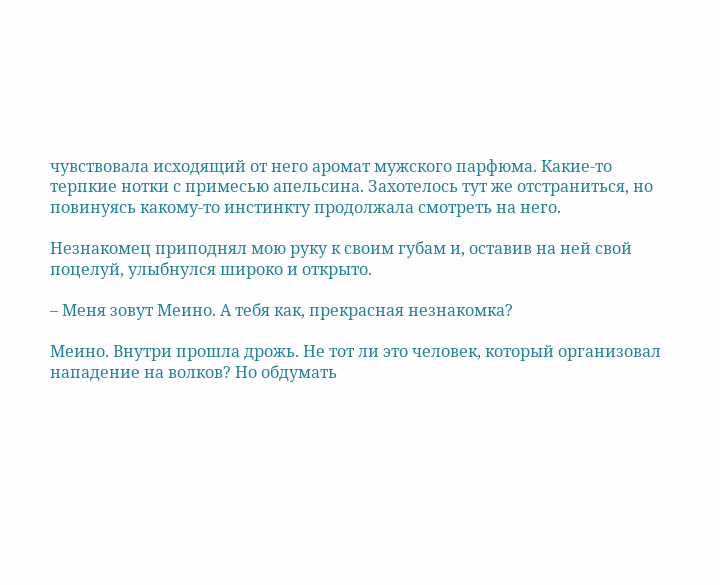чувствовала исходящий от него аромат мужского парфюма. Какие-то терпкие нотки с примесью апельсина. Захотелось тут же отстраниться, но повинуясь какому-то инстинкту продолжала смотреть на него.

Незнакомец приподнял мою руку к своим губам и, оставив на ней свой поцелуй, улыбнулся широко и открыто.

– Меня зовут Меино. А тебя как, прекрасная незнакомка?

Меино. Внутри прошла дрожь. Не тот ли это человек, который организовал нападение на волков? Но обдумать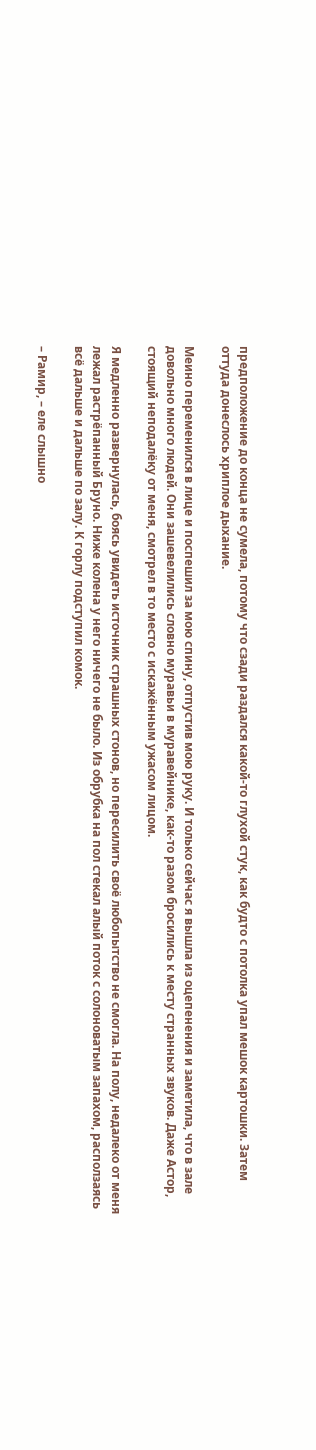предположение до конца не сумела, потому что сзади раздался какой-то глухой стук, как будто с потолка упал мешок картошки. Затем оттуда донеслось хриплое дыхание.

Меино переменился в лице и поспешил за мою спину, отпустив мою руку. И только сейчас я вышла из оцепенения и заметила, что в зале довольно много людей. Они зашевелились словно муравьи в муравейнике, как-то разом бросились к месту странных звуков. Даже Астор, стоящий неподалёку от меня, смотрел в то место с искажённым ужасом лицом.

Я медленно развернулась, боясь увидеть источник страшных стонов, но пересилить своё любопытство не смогла. На полу, недалеко от меня лежал растрёпанный Бруно. Ниже колена у него ничего не было. Из обрубка на пол стекал алый поток с солоноватым запахом, расползаясь всё дальше и дальше по залу. К горлу подступил комок.

– Рамир, – еле слышно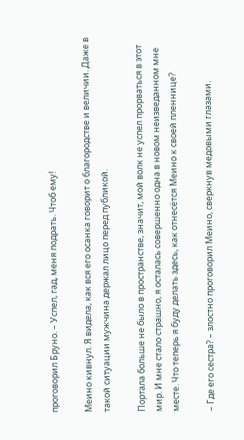проговорил Бруно. – Успел, гад, меня подрать. Чтоб ему!

Меино кивнул. Я видела, как вся его осанка говорит о благородстве и величии. Даже в такой ситуации мужчина держал лицо перед публикой.

Портала больше не было в пространстве, значит, мой волк не успел прорваться в этот мир. И мне стало страшно, я осталась совершенно одна в новом неизведанном мне месте. Что теперь я буду делать здесь, как отнесётся Меино к своей пленнице?

– Где его сестра? – злостно проговорил Меино, сверкнув медовыми глазами.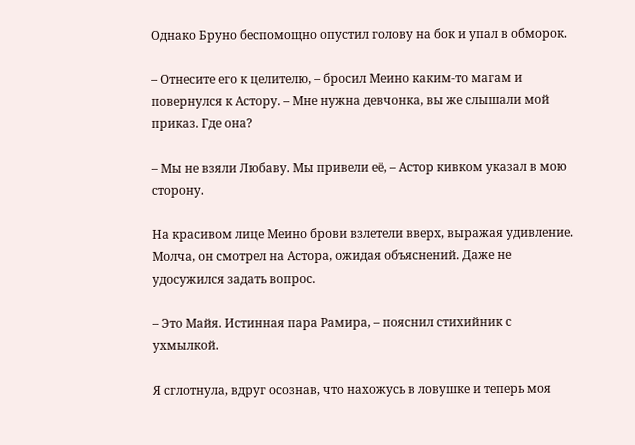Однако Бруно беспомощно опустил голову на бок и упал в обморок.

– Отнесите его к целителю, – бросил Меино каким-то магам и повернулся к Астору. – Мне нужна девчонка, вы же слышали мой приказ. Где она?

– Мы не взяли Любаву. Мы привели её, – Астор кивком указал в мою сторону.

На красивом лице Меино брови взлетели вверх, выражая удивление. Молча, он смотрел на Астора, ожидая объяснений. Даже не удосужился задать вопрос.

– Это Майя. Истинная пара Рамира, – пояснил стихийник с ухмылкой.

Я сглотнула, вдруг осознав, что нахожусь в ловушке и теперь моя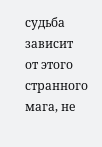судьба зависит от этого странного мага, не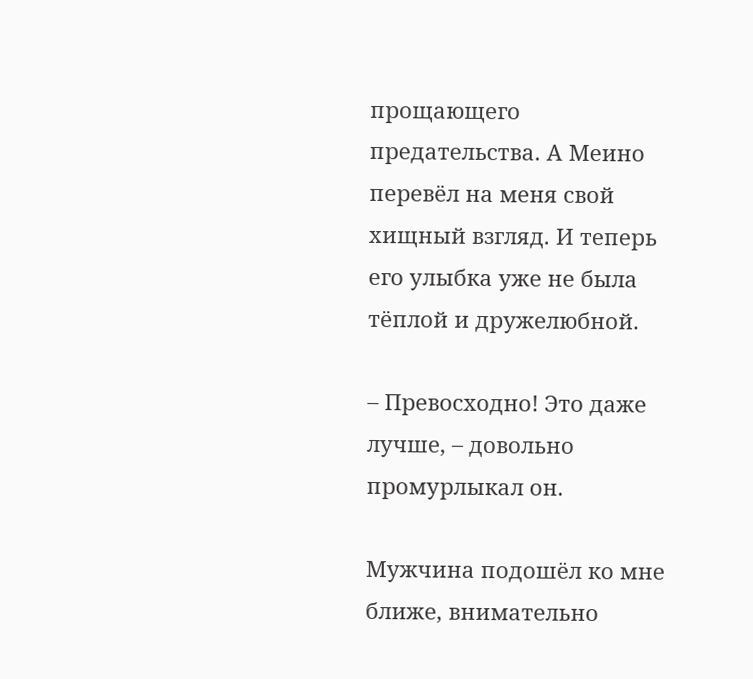прощающего предательства. А Меино перевёл на меня свой хищный взгляд. И теперь его улыбка уже не была тёплой и дружелюбной.

– Превосходно! Это даже лучше, – довольно промурлыкал он.

Мужчина подошёл ко мне ближе, внимательно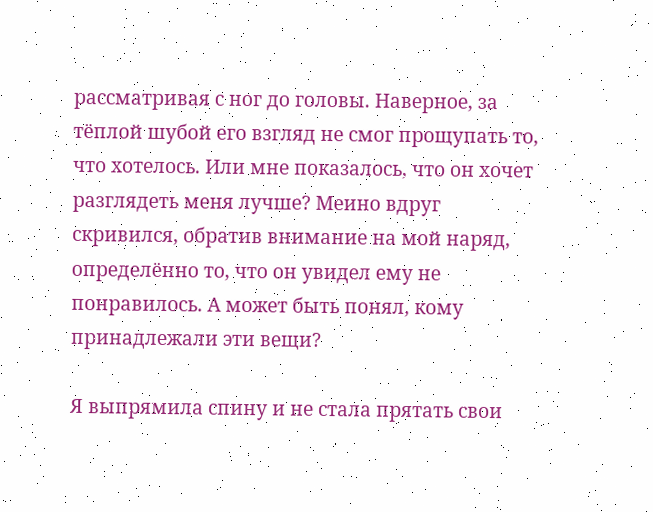рассматривая с ног до головы. Наверное, за тёплой шубой его взгляд не смог прощупать то, что хотелось. Или мне показалось, что он хочет разглядеть меня лучше? Меино вдруг скривился, обратив внимание на мой наряд, определённо то, что он увидел ему не понравилось. А может быть понял, кому принадлежали эти вещи?

Я выпрямила спину и не стала прятать свои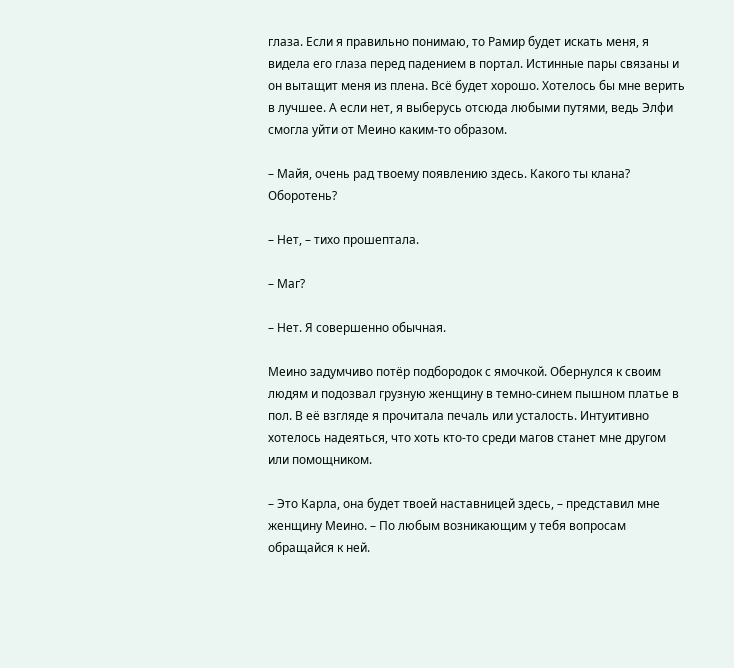глаза. Если я правильно понимаю, то Рамир будет искать меня, я видела его глаза перед падением в портал. Истинные пары связаны и он вытащит меня из плена. Всё будет хорошо. Хотелось бы мне верить в лучшее. А если нет, я выберусь отсюда любыми путями, ведь Элфи смогла уйти от Меино каким-то образом.

– Майя, очень рад твоему появлению здесь. Какого ты клана? Оборотень?

– Нет, – тихо прошептала.

– Маг?

– Нет. Я совершенно обычная.

Меино задумчиво потёр подбородок с ямочкой. Обернулся к своим людям и подозвал грузную женщину в темно-синем пышном платье в пол. В её взгляде я прочитала печаль или усталость. Интуитивно хотелось надеяться, что хоть кто-то среди магов станет мне другом или помощником.

– Это Карла, она будет твоей наставницей здесь, – представил мне женщину Меино. – По любым возникающим у тебя вопросам обращайся к ней.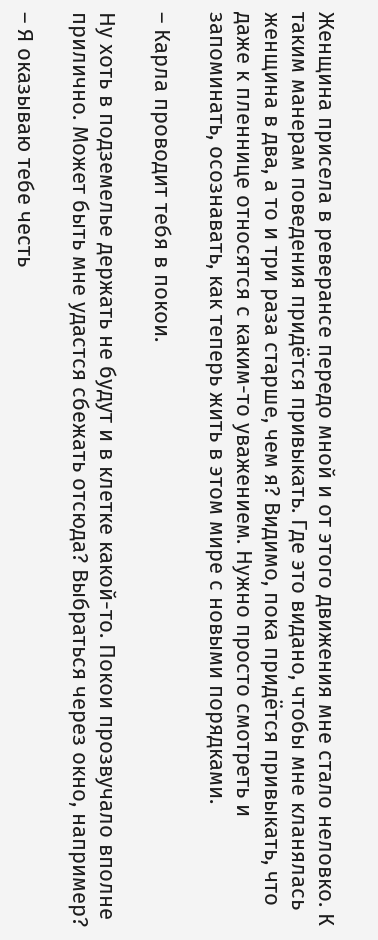Женщина присела в реверансе передо мной и от этого движения мне стало неловко. К таким манерам поведения придётся привыкать. Где это видано, чтобы мне кланялась женщина в два, а то и три раза старше, чем я? Видимо, пока придётся привыкать, что даже к пленнице относятся с каким-то уважением. Нужно просто смотреть и запоминать, осознавать, как теперь жить в этом мире с новыми порядками.

– Карла проводит тебя в покои.

Ну хоть в подземелье держать не будут и в клетке какой-то. Покои прозвучало вполне прилично. Может быть мне удастся сбежать отсюда? Выбраться через окно, например?

– Я оказываю тебе честь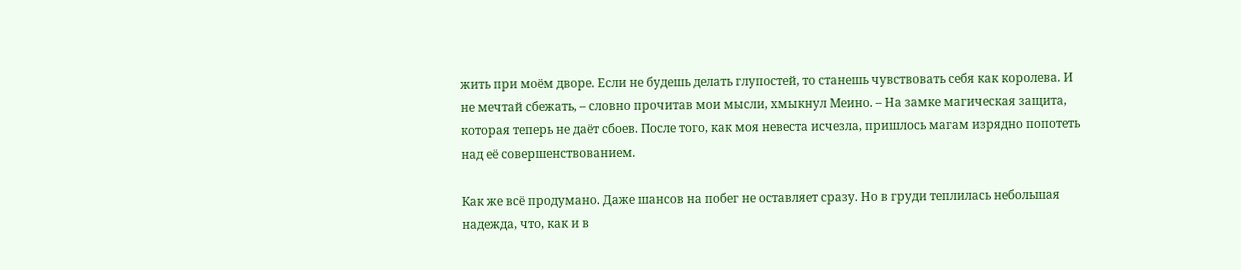жить при моём дворе. Если не будешь делать глупостей, то станешь чувствовать себя как королева. И не мечтай сбежать, – словно прочитав мои мысли, хмыкнул Меино. – На замке магическая защита, которая теперь не даёт сбоев. После того, как моя невеста исчезла, пришлось магам изрядно попотеть над её совершенствованием.

Как же всё продумано. Даже шансов на побег не оставляет сразу. Но в груди теплилась небольшая надежда, что, как и в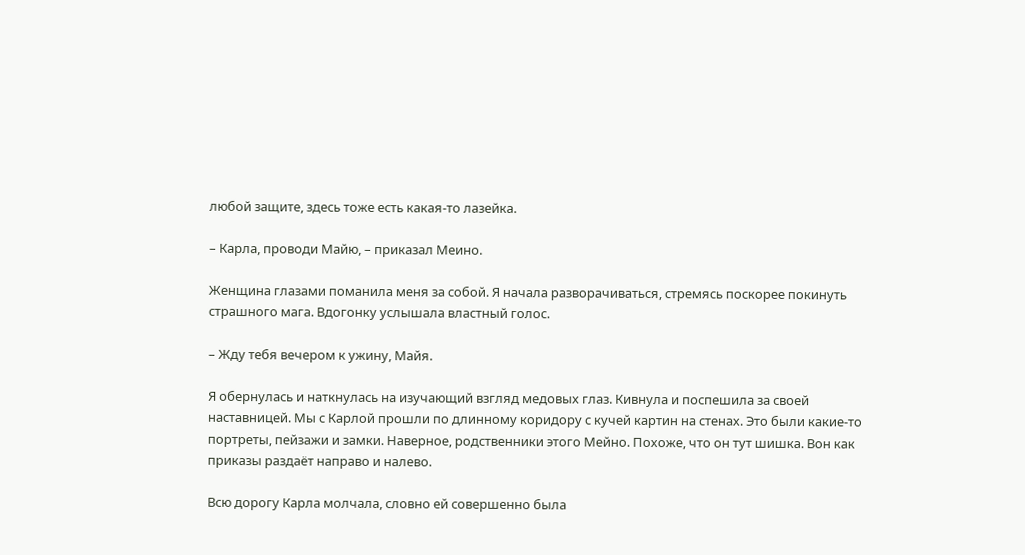любой защите, здесь тоже есть какая-то лазейка.

– Карла, проводи Майю, – приказал Меино.

Женщина глазами поманила меня за собой. Я начала разворачиваться, стремясь поскорее покинуть страшного мага. Вдогонку услышала властный голос.

– Жду тебя вечером к ужину, Майя.

Я обернулась и наткнулась на изучающий взгляд медовых глаз. Кивнула и поспешила за своей наставницей. Мы с Карлой прошли по длинному коридору с кучей картин на стенах. Это были какие-то портреты, пейзажи и замки. Наверное, родственники этого Мейно. Похоже, что он тут шишка. Вон как приказы раздаёт направо и налево.

Всю дорогу Карла молчала, словно ей совершенно была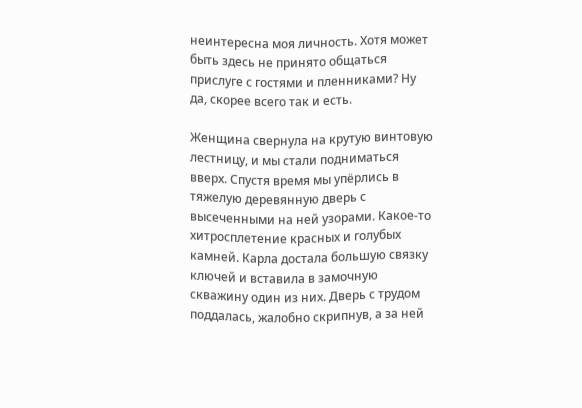неинтересна моя личность. Хотя может быть здесь не принято общаться прислуге с гостями и пленниками? Ну да, скорее всего так и есть.

Женщина свернула на крутую винтовую лестницу, и мы стали подниматься вверх. Спустя время мы упёрлись в тяжелую деревянную дверь с высеченными на ней узорами. Какое-то хитросплетение красных и голубых камней. Карла достала большую связку ключей и вставила в замочную скважину один из них. Дверь с трудом поддалась, жалобно скрипнув, а за ней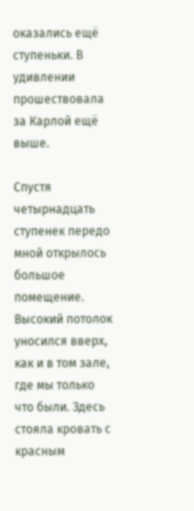оказались ещё ступеньки. В удивлении прошествовала за Карлой ещё выше.

Спустя четырнадцать ступенек передо мной открылось большое помещение. Высокий потолок уносился вверх, как и в том зале, где мы только что были. Здесь стояла кровать с красным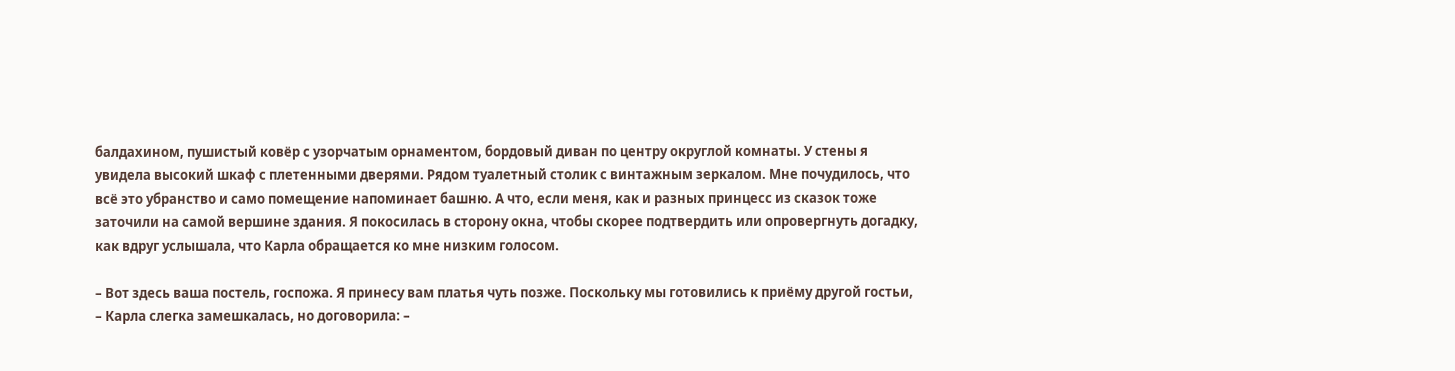балдахином, пушистый ковёр с узорчатым орнаментом, бордовый диван по центру округлой комнаты. У стены я увидела высокий шкаф с плетенными дверями. Рядом туалетный столик с винтажным зеркалом. Мне почудилось, что всё это убранство и само помещение напоминает башню. А что, если меня, как и разных принцесс из сказок тоже заточили на самой вершине здания. Я покосилась в сторону окна, чтобы скорее подтвердить или опровергнуть догадку, как вдруг услышала, что Карла обращается ко мне низким голосом.

– Вот здесь ваша постель, госпожа. Я принесу вам платья чуть позже. Поскольку мы готовились к приёму другой гостьи, – Карла слегка замешкалась, но договорила: –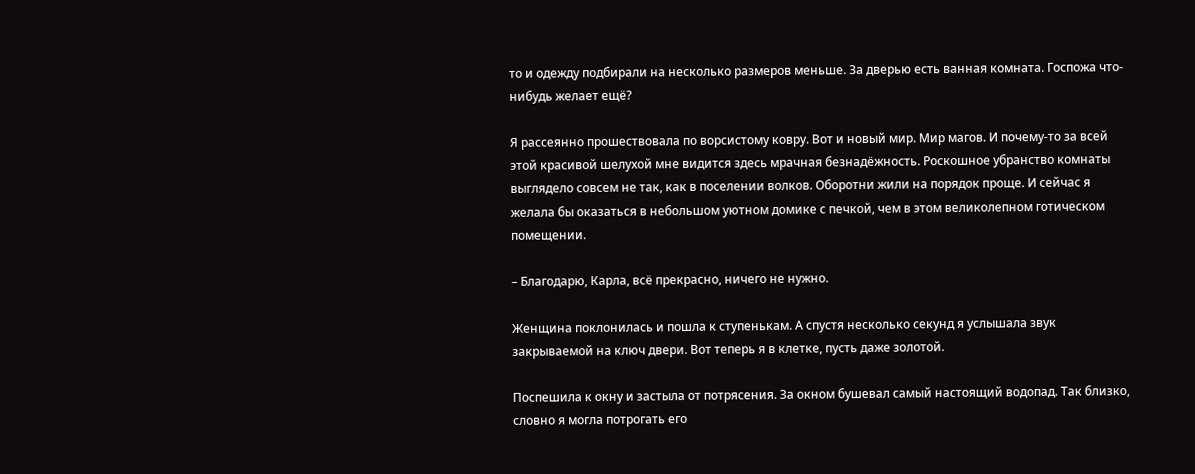то и одежду подбирали на несколько размеров меньше. За дверью есть ванная комната. Госпожа что-нибудь желает ещё?

Я рассеянно прошествовала по ворсистому ковру. Вот и новый мир. Мир магов. И почему-то за всей этой красивой шелухой мне видится здесь мрачная безнадёжность. Роскошное убранство комнаты выглядело совсем не так, как в поселении волков. Оборотни жили на порядок проще. И сейчас я желала бы оказаться в небольшом уютном домике с печкой, чем в этом великолепном готическом помещении.

– Благодарю, Карла, всё прекрасно, ничего не нужно.

Женщина поклонилась и пошла к ступенькам. А спустя несколько секунд я услышала звук закрываемой на ключ двери. Вот теперь я в клетке, пусть даже золотой.

Поспешила к окну и застыла от потрясения. За окном бушевал самый настоящий водопад. Так близко, словно я могла потрогать его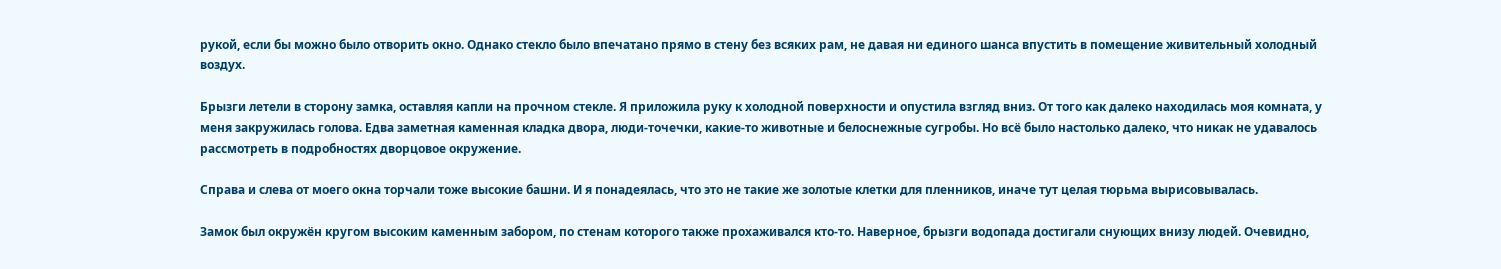рукой, если бы можно было отворить окно. Однако стекло было впечатано прямо в стену без всяких рам, не давая ни единого шанса впустить в помещение живительный холодный воздух.

Брызги летели в сторону замка, оставляя капли на прочном стекле. Я приложила руку к холодной поверхности и опустила взгляд вниз. От того как далеко находилась моя комната, у меня закружилась голова. Едва заметная каменная кладка двора, люди-точечки, какие-то животные и белоснежные сугробы. Но всё было настолько далеко, что никак не удавалось рассмотреть в подробностях дворцовое окружение.

Справа и слева от моего окна торчали тоже высокие башни. И я понадеялась, что это не такие же золотые клетки для пленников, иначе тут целая тюрьма вырисовывалась.

Замок был окружён кругом высоким каменным забором, по стенам которого также прохаживался кто-то. Наверное, брызги водопада достигали снующих внизу людей. Очевидно,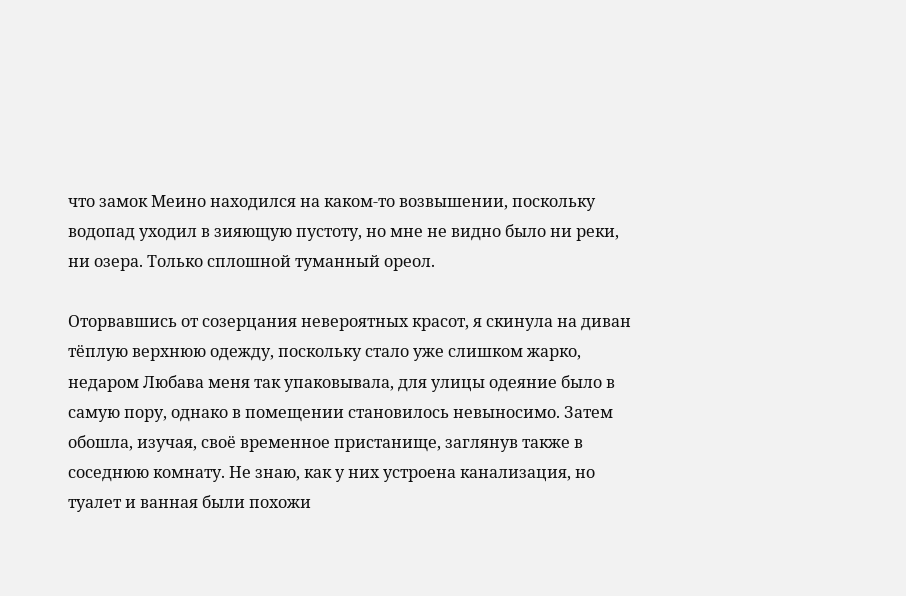что замок Меино находился на каком-то возвышении, поскольку водопад уходил в зияющую пустоту, но мне не видно было ни реки, ни озера. Только сплошной туманный ореол.

Оторвавшись от созерцания невероятных красот, я скинула на диван тёплую верхнюю одежду, поскольку стало уже слишком жарко, недаром Любава меня так упаковывала, для улицы одеяние было в самую пору, однако в помещении становилось невыносимо. Затем обошла, изучая, своё временное пристанище, заглянув также в соседнюю комнату. Не знаю, как у них устроена канализация, но туалет и ванная были похожи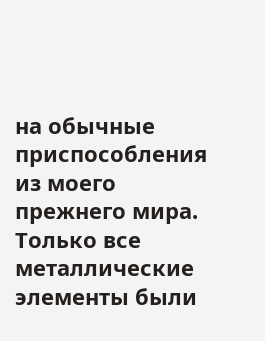на обычные приспособления из моего прежнего мира. Только все металлические элементы были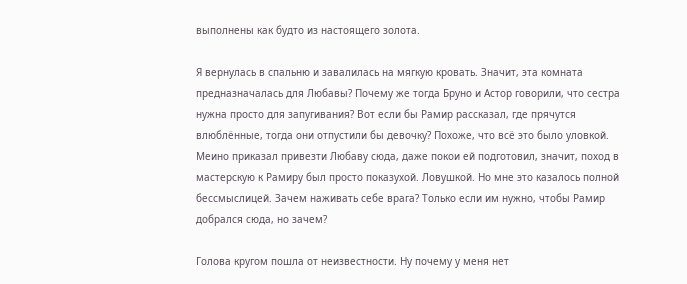выполнены как будто из настоящего золота.

Я вернулась в спальню и завалилась на мягкую кровать. Значит, эта комната предназначалась для Любавы? Почему же тогда Бруно и Астор говорили, что сестра нужна просто для запугивания? Вот если бы Рамир рассказал, где прячутся влюблённые, тогда они отпустили бы девочку? Похоже, что всё это было уловкой. Меино приказал привезти Любаву сюда, даже покои ей подготовил, значит, поход в мастерскую к Рамиру был просто показухой. Ловушкой. Но мне это казалось полной бессмыслицей. Зачем наживать себе врага? Только если им нужно, чтобы Рамир добрался сюда, но зачем?

Голова кругом пошла от неизвестности. Ну почему у меня нет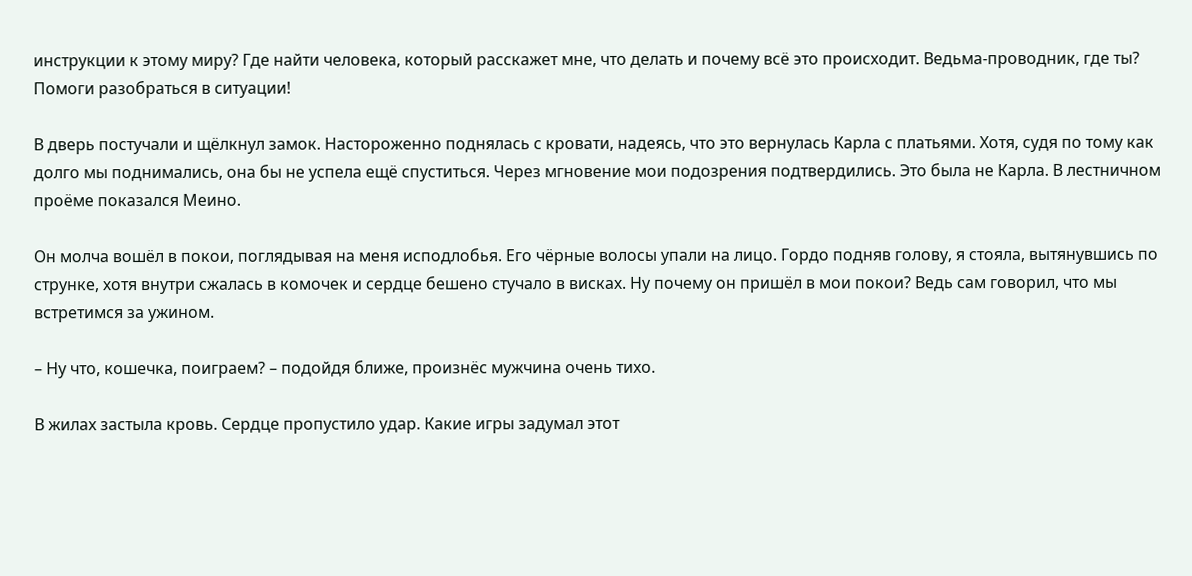инструкции к этому миру? Где найти человека, который расскажет мне, что делать и почему всё это происходит. Ведьма-проводник, где ты? Помоги разобраться в ситуации!

В дверь постучали и щёлкнул замок. Настороженно поднялась с кровати, надеясь, что это вернулась Карла с платьями. Хотя, судя по тому как долго мы поднимались, она бы не успела ещё спуститься. Через мгновение мои подозрения подтвердились. Это была не Карла. В лестничном проёме показался Меино.

Он молча вошёл в покои, поглядывая на меня исподлобья. Его чёрные волосы упали на лицо. Гордо подняв голову, я стояла, вытянувшись по струнке, хотя внутри сжалась в комочек и сердце бешено стучало в висках. Ну почему он пришёл в мои покои? Ведь сам говорил, что мы встретимся за ужином.

– Ну что, кошечка, поиграем? – подойдя ближе, произнёс мужчина очень тихо.

В жилах застыла кровь. Сердце пропустило удар. Какие игры задумал этот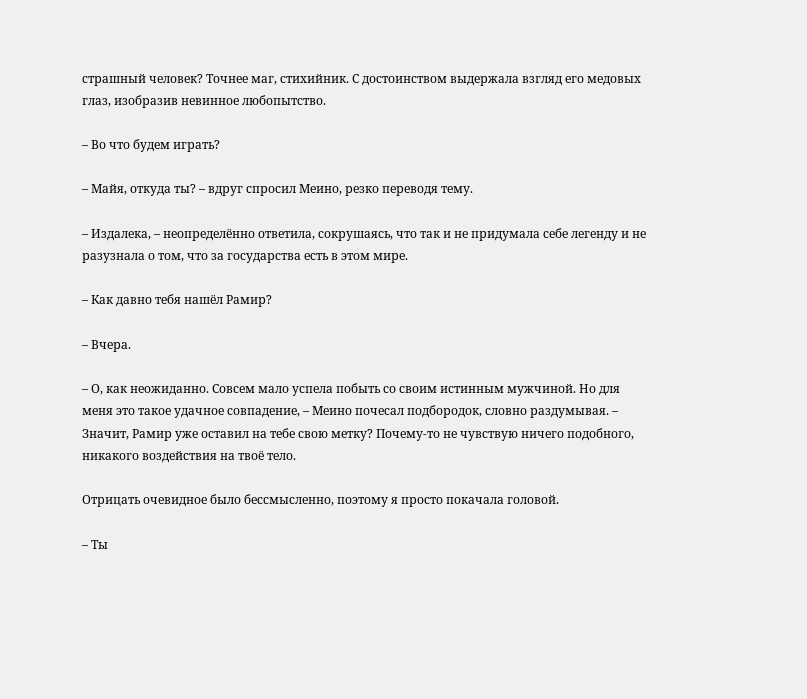страшный человек? Точнее маг, стихийник. С достоинством выдержала взгляд его медовых глаз, изобразив невинное любопытство.

– Во что будем играть?

– Майя, откуда ты? – вдруг спросил Меино, резко переводя тему.

– Издалека, – неопределённо ответила, сокрушаясь, что так и не придумала себе легенду и не разузнала о том, что за государства есть в этом мире.

– Как давно тебя нашёл Рамир?

– Вчера.

– О, как неожиданно. Совсем мало успела побыть со своим истинным мужчиной. Но для меня это такое удачное совпадение, – Меино почесал подбородок, словно раздумывая. – Значит, Рамир уже оставил на тебе свою метку? Почему-то не чувствую ничего подобного, никакого воздействия на твоё тело.

Отрицать очевидное было бессмысленно, поэтому я просто покачала головой.

– Ты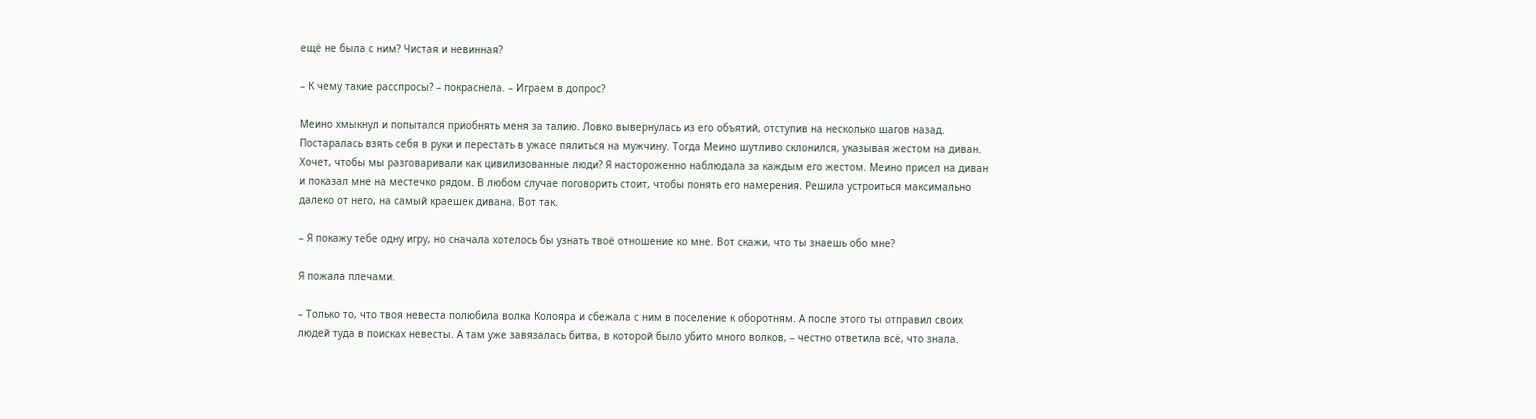ещё не была с ним? Чистая и невинная?

– К чему такие расспросы? – покраснела. – Играем в допрос?

Меино хмыкнул и попытался приобнять меня за талию. Ловко вывернулась из его объятий, отступив на несколько шагов назад. Постаралась взять себя в руки и перестать в ужасе пялиться на мужчину. Тогда Меино шутливо склонился, указывая жестом на диван. Хочет, чтобы мы разговаривали как цивилизованные люди? Я настороженно наблюдала за каждым его жестом. Меино присел на диван и показал мне на местечко рядом. В любом случае поговорить стоит, чтобы понять его намерения. Решила устроиться максимально далеко от него, на самый краешек дивана. Вот так.

– Я покажу тебе одну игру, но сначала хотелось бы узнать твоё отношение ко мне. Вот скажи, что ты знаешь обо мне?

Я пожала плечами.

– Только то, что твоя невеста полюбила волка Колояра и сбежала с ним в поселение к оборотням. А после этого ты отправил своих людей туда в поисках невесты. А там уже завязалась битва, в которой было убито много волков, – честно ответила всё, что знала.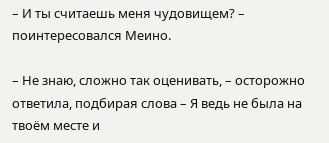– И ты считаешь меня чудовищем? – поинтересовался Меино.

– Не знаю, сложно так оценивать, – осторожно ответила, подбирая слова – Я ведь не была на твоём месте и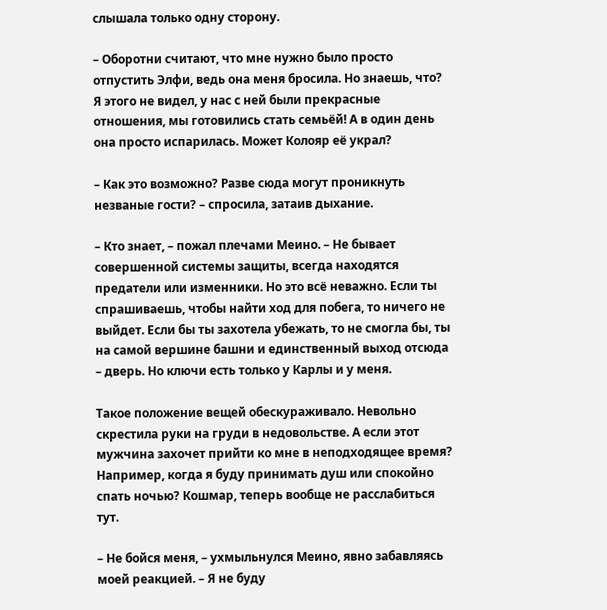слышала только одну сторону.

– Оборотни считают, что мне нужно было просто отпустить Элфи, ведь она меня бросила. Но знаешь, что? Я этого не видел, у нас с ней были прекрасные отношения, мы готовились стать семьёй! А в один день она просто испарилась. Может Колояр её украл?

– Как это возможно? Разве сюда могут проникнуть незваные гости? – спросила, затаив дыхание.

– Кто знает, – пожал плечами Меино. – Не бывает совершенной системы защиты, всегда находятся предатели или изменники. Но это всё неважно. Если ты спрашиваешь, чтобы найти ход для побега, то ничего не выйдет. Если бы ты захотела убежать, то не смогла бы, ты на самой вершине башни и единственный выход отсюда – дверь. Но ключи есть только у Карлы и у меня.

Такое положение вещей обескураживало. Невольно скрестила руки на груди в недовольстве. А если этот мужчина захочет прийти ко мне в неподходящее время? Например, когда я буду принимать душ или спокойно спать ночью? Кошмар, теперь вообще не расслабиться тут.

– Не бойся меня, – ухмыльнулся Меино, явно забавляясь моей реакцией. – Я не буду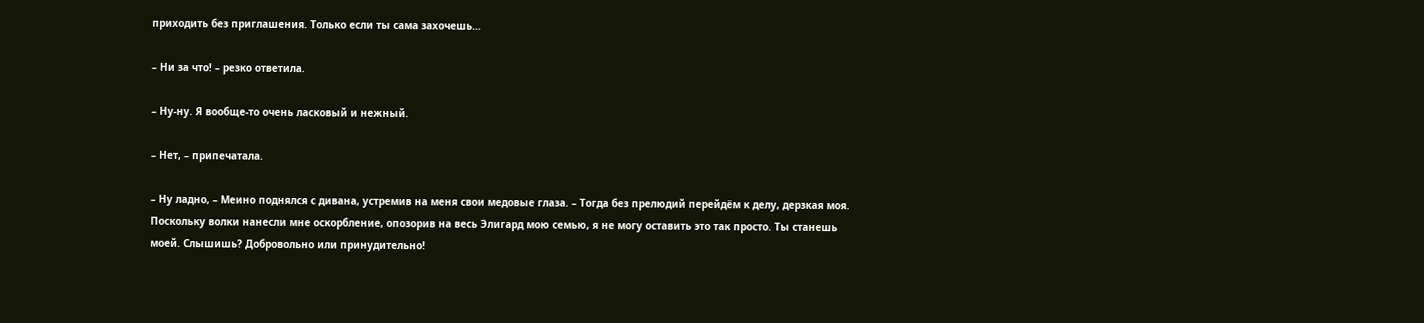приходить без приглашения. Только если ты сама захочешь…

– Ни за что! – резко ответила.

– Ну-ну. Я вообще-то очень ласковый и нежный.

– Нет, – припечатала.

– Ну ладно, – Меино поднялся с дивана, устремив на меня свои медовые глаза. – Тогда без прелюдий перейдём к делу, дерзкая моя. Поскольку волки нанесли мне оскорбление, опозорив на весь Элигард мою семью, я не могу оставить это так просто. Ты станешь моей. Слышишь? Добровольно или принудительно!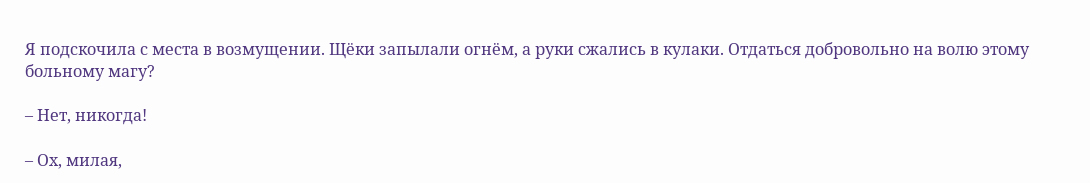Я подскочила с места в возмущении. Щёки запылали огнём, а руки сжались в кулаки. Отдаться добровольно на волю этому больному магу?

– Нет, никогда!

– Ох, милая,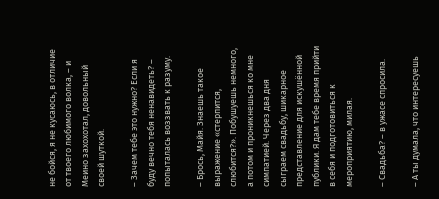не бойся, я не кусаюсь, в отличие от твоего любимого волка, – и Меино захохотал, довольный своей шуткой.

– Зачем тебе это нужно? Если я буду вечно тебя ненавидеть? – попыталась воззвать к разуму.

– Брось, Майя. Знаешь такое выражение «стерпится, слюбится?». Побушуешь немного, а потом и проникнешься ко мне симпатией. Через два дня сыграем свадьбу, шикарное представление для искушённой публики. Я дам тебе время прийти в себя и подготовиться к мероприятию, милая.

– Свадьба? – в ужасе спросила.

– А ты думала, что интересуешь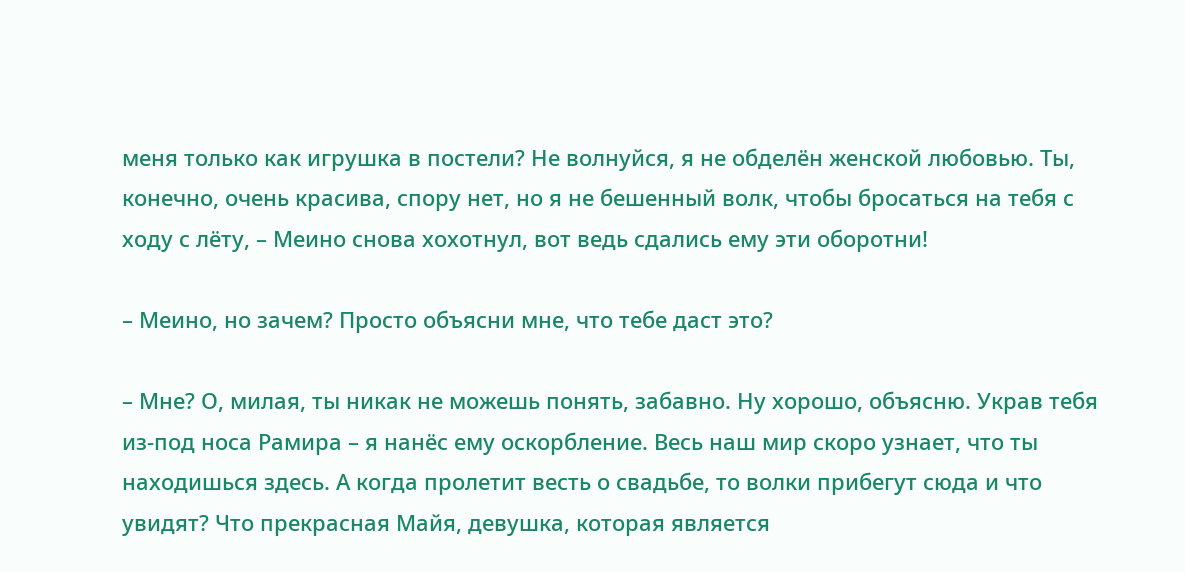меня только как игрушка в постели? Не волнуйся, я не обделён женской любовью. Ты, конечно, очень красива, спору нет, но я не бешенный волк, чтобы бросаться на тебя с ходу с лёту, – Меино снова хохотнул, вот ведь сдались ему эти оборотни!

– Меино, но зачем? Просто объясни мне, что тебе даст это?

– Мне? О, милая, ты никак не можешь понять, забавно. Ну хорошо, объясню. Украв тебя из-под носа Рамира – я нанёс ему оскорбление. Весь наш мир скоро узнает, что ты находишься здесь. А когда пролетит весть о свадьбе, то волки прибегут сюда и что увидят? Что прекрасная Майя, девушка, которая является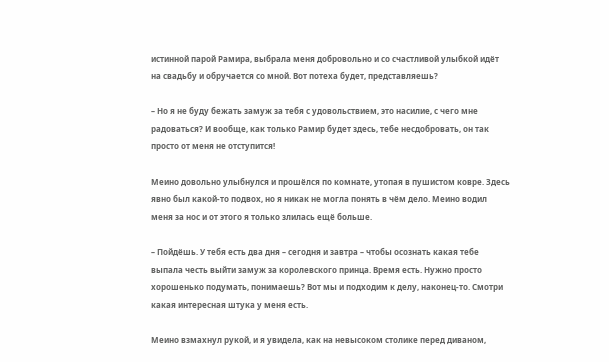истинной парой Рамира, выбрала меня добровольно и со счастливой улыбкой идёт на свадьбу и обручается со мной. Вот потеха будет, представляешь?

– Но я не буду бежать замуж за тебя с удовольствием, это насилие, с чего мне радоваться? И вообще, как только Рамир будет здесь, тебе несдобровать, он так просто от меня не отступится!

Меино довольно улыбнулся и прошёлся по комнате, утопая в пушистом ковре. Здесь явно был какой-то подвох, но я никак не могла понять в чём дело. Меино водил меня за нос и от этого я только злилась ещё больше.

– Пойдёшь. У тебя есть два дня – сегодня и завтра – чтобы осознать какая тебе выпала честь выйти замуж за королевского принца. Время есть. Нужно просто хорошенько подумать, понимаешь? Вот мы и подходим к делу, наконец-то. Смотри какая интересная штука у меня есть.

Меино взмахнул рукой, и я увидела, как на невысоком столике перед диваном,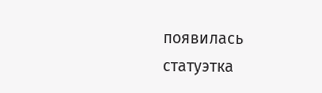появилась статуэтка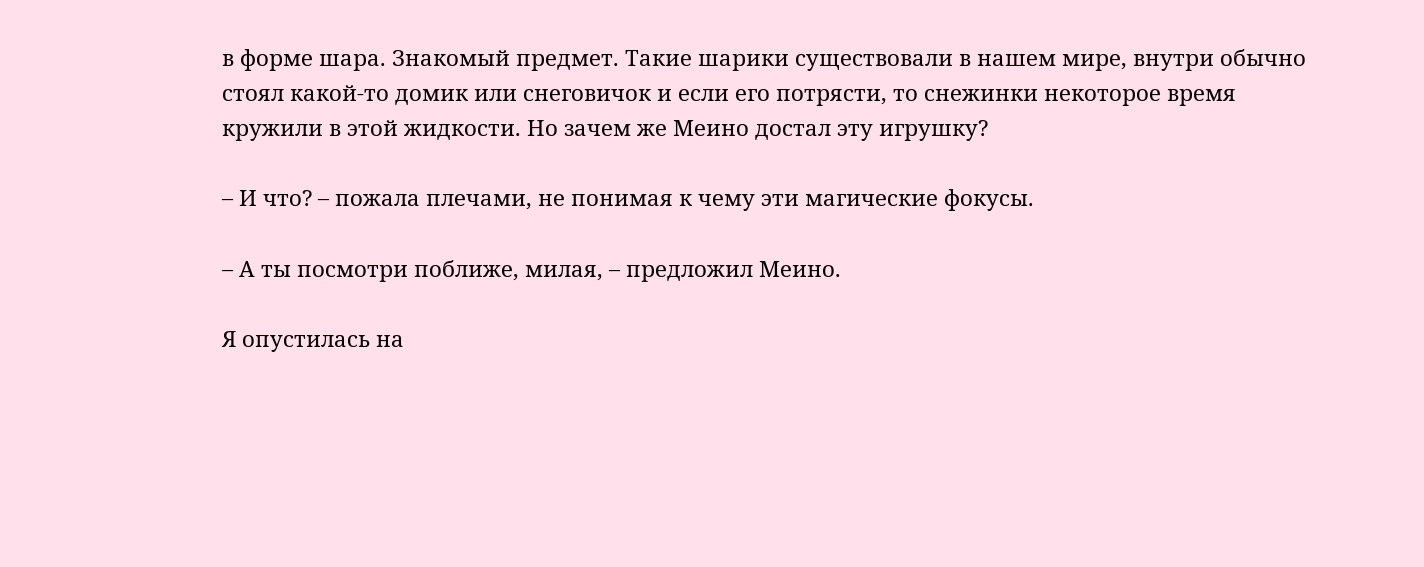в форме шара. Знакомый предмет. Такие шарики существовали в нашем мире, внутри обычно стоял какой-то домик или снеговичок и если его потрясти, то снежинки некоторое время кружили в этой жидкости. Но зачем же Меино достал эту игрушку?

– И что? – пожала плечами, не понимая к чему эти магические фокусы.

– А ты посмотри поближе, милая, – предложил Меино.

Я опустилась на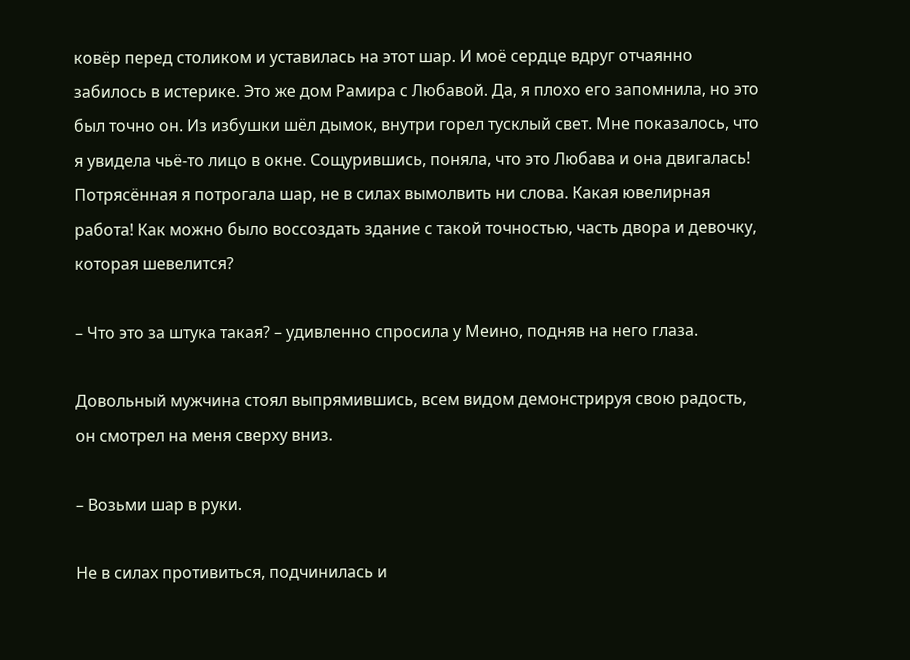ковёр перед столиком и уставилась на этот шар. И моё сердце вдруг отчаянно забилось в истерике. Это же дом Рамира с Любавой. Да, я плохо его запомнила, но это был точно он. Из избушки шёл дымок, внутри горел тусклый свет. Мне показалось, что я увидела чьё-то лицо в окне. Сощурившись, поняла, что это Любава и она двигалась! Потрясённая я потрогала шар, не в силах вымолвить ни слова. Какая ювелирная работа! Как можно было воссоздать здание с такой точностью, часть двора и девочку, которая шевелится?

– Что это за штука такая? – удивленно спросила у Меино, подняв на него глаза.

Довольный мужчина стоял выпрямившись, всем видом демонстрируя свою радость, он смотрел на меня сверху вниз.

– Возьми шар в руки.

Не в силах противиться, подчинилась и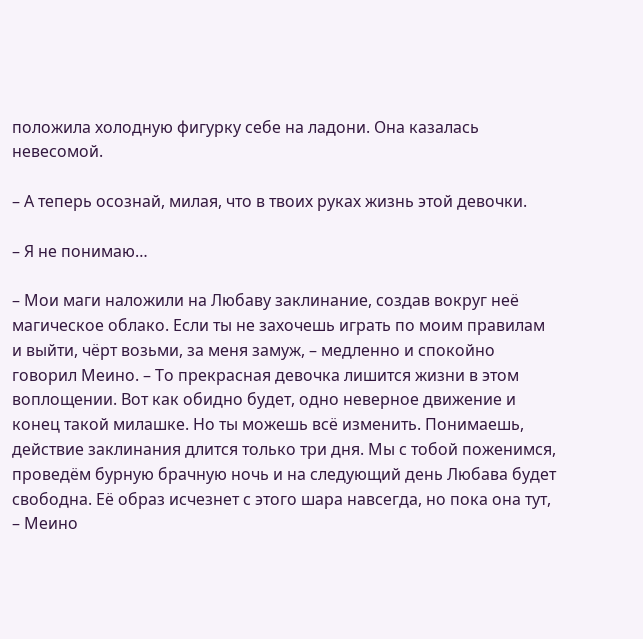положила холодную фигурку себе на ладони. Она казалась невесомой.

– А теперь осознай, милая, что в твоих руках жизнь этой девочки.

– Я не понимаю…

– Мои маги наложили на Любаву заклинание, создав вокруг неё магическое облако. Если ты не захочешь играть по моим правилам и выйти, чёрт возьми, за меня замуж, – медленно и спокойно говорил Меино. – То прекрасная девочка лишится жизни в этом воплощении. Вот как обидно будет, одно неверное движение и конец такой милашке. Но ты можешь всё изменить. Понимаешь, действие заклинания длится только три дня. Мы с тобой поженимся, проведём бурную брачную ночь и на следующий день Любава будет свободна. Её образ исчезнет с этого шара навсегда, но пока она тут, – Меино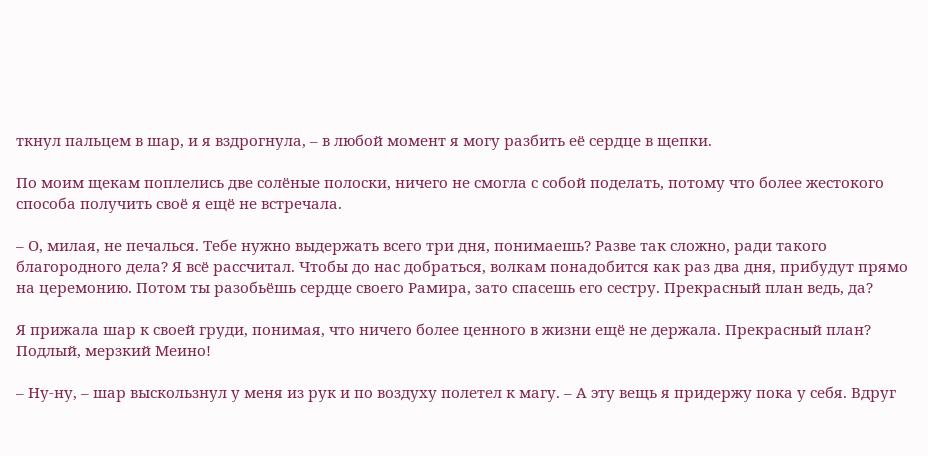ткнул пальцем в шар, и я вздрогнула, – в любой момент я могу разбить её сердце в щепки.

По моим щекам поплелись две солёные полоски, ничего не смогла с собой поделать, потому что более жестокого способа получить своё я ещё не встречала.

– О, милая, не печалься. Тебе нужно выдержать всего три дня, понимаешь? Разве так сложно, ради такого благородного дела? Я всё рассчитал. Чтобы до нас добраться, волкам понадобится как раз два дня, прибудут прямо на церемонию. Потом ты разобьёшь сердце своего Рамира, зато спасешь его сестру. Прекрасный план ведь, да?

Я прижала шар к своей груди, понимая, что ничего более ценного в жизни ещё не держала. Прекрасный план? Подлый, мерзкий Меино!

– Ну-ну, – шар выскользнул у меня из рук и по воздуху полетел к магу. – А эту вещь я придержу пока у себя. Вдруг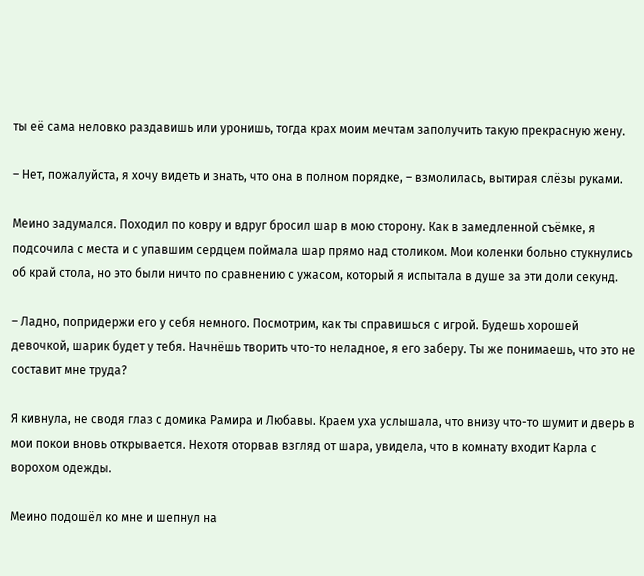ты её сама неловко раздавишь или уронишь, тогда крах моим мечтам заполучить такую прекрасную жену.

– Нет, пожалуйста, я хочу видеть и знать, что она в полном порядке, – взмолилась, вытирая слёзы руками.

Меино задумался. Походил по ковру и вдруг бросил шар в мою сторону. Как в замедленной съёмке, я подсочила с места и с упавшим сердцем поймала шар прямо над столиком. Мои коленки больно стукнулись об край стола, но это были ничто по сравнению с ужасом, который я испытала в душе за эти доли секунд.

– Ладно, попридержи его у себя немного. Посмотрим, как ты справишься с игрой. Будешь хорошей девочкой, шарик будет у тебя. Начнёшь творить что-то неладное, я его заберу. Ты же понимаешь, что это не составит мне труда?

Я кивнула, не сводя глаз с домика Рамира и Любавы. Краем уха услышала, что внизу что-то шумит и дверь в мои покои вновь открывается. Нехотя оторвав взгляд от шара, увидела, что в комнату входит Карла с ворохом одежды.

Меино подошёл ко мне и шепнул на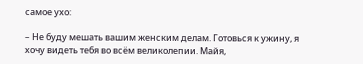самое ухо:

– Не буду мешать вашим женским делам. Готовься к ужину, я хочу видеть тебя во всём великолепии. Майя,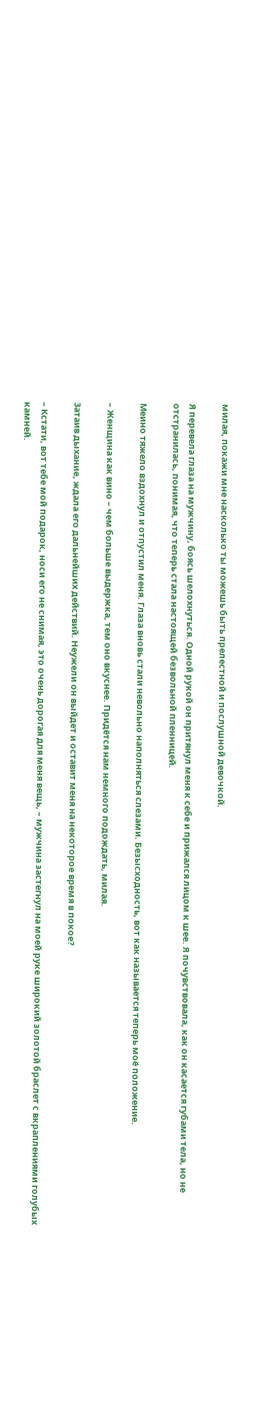милая, покажи мне насколько ты можешь быть прелестной и послушной девочкой.

Я перевела глаза на мужчину, боясь шелохнуться. Одной рукой он притянул меня к себе и прижался лицом к шее. Я почувствовала, как он касается губами тела, но не отстранилась, понимая, что теперь стала настоящей безвольной пленницей.

Меино тяжело вздохнул и отпустил меня. Глаза вновь стали невольно наполняться слезами. Безысходность, вот как называется теперь моё положение.

– Женщина как вино – чем больше выдержка, тем оно вкуснее. Придётся нам немного подождать, милая.

Затаив дыхание, ждала его дальнейших действий. Неужели он выйдет и оставит меня на некоторое время в покое?

– Кстати, вот тебе мой подарок, носи его не снимая, это очень дорогая для меня вещь, – мужчина застегнул на моей руке широкий золотой браслет с вкраплениями голубых камней.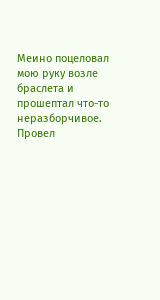Меино поцеловал мою руку возле браслета и прошептал что-то неразборчивое. Провел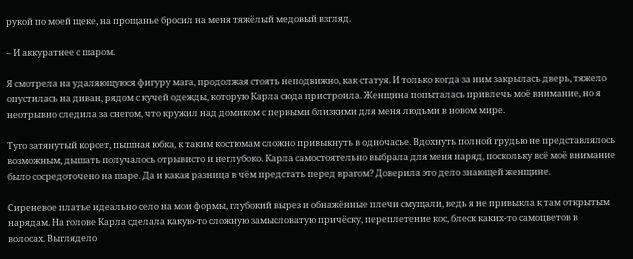рукой по моей щеке, на прощанье бросил на меня тяжёлый медовый взгляд.

– И аккуратнее с шаром.

Я смотрела на удаляющуюся фигуру мага, продолжая стоять неподвижно, как статуя. И только когда за ним закрылась дверь, тяжело опустилась на диван, рядом с кучей одежды, которую Карла сюда пристроила. Женщина попыталась привлечь моё внимание, но я неотрывно следила за снегом, что кружил над домиком с первыми близкими для меня людьми в новом мире.

Туго затянутый корсет, пышная юбка, к таким костюмам сложно привыкнуть в одночасье. Вдохнуть полной грудью не представлялось возможным, дышать получалось отрывисто и неглубоко. Карла самостоятельно выбрала для меня наряд, поскольку всё моё внимание было сосредоточено на шаре. Да и какая разница в чём предстать перед врагом? Доверила это дело знающей женщине.

Сиреневое платье идеально село на мои формы, глубокий вырез и обнажённые плечи смущали, ведь я не привыкла к там открытым нарядам. На голове Карла сделала какую-то сложную замысловатую причёску, переплетение кос, блеск каких-то самоцветов в волосах. Выглядело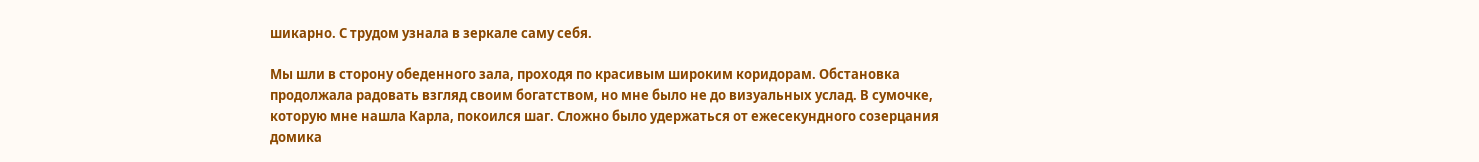шикарно. С трудом узнала в зеркале саму себя.

Мы шли в сторону обеденного зала, проходя по красивым широким коридорам. Обстановка продолжала радовать взгляд своим богатством, но мне было не до визуальных услад. В сумочке, которую мне нашла Карла, покоился шаг. Сложно было удержаться от ежесекундного созерцания домика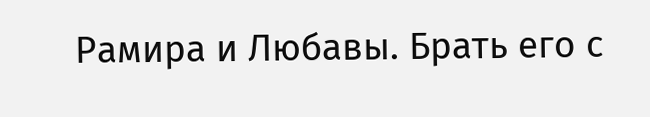Рамира и Любавы. Брать его с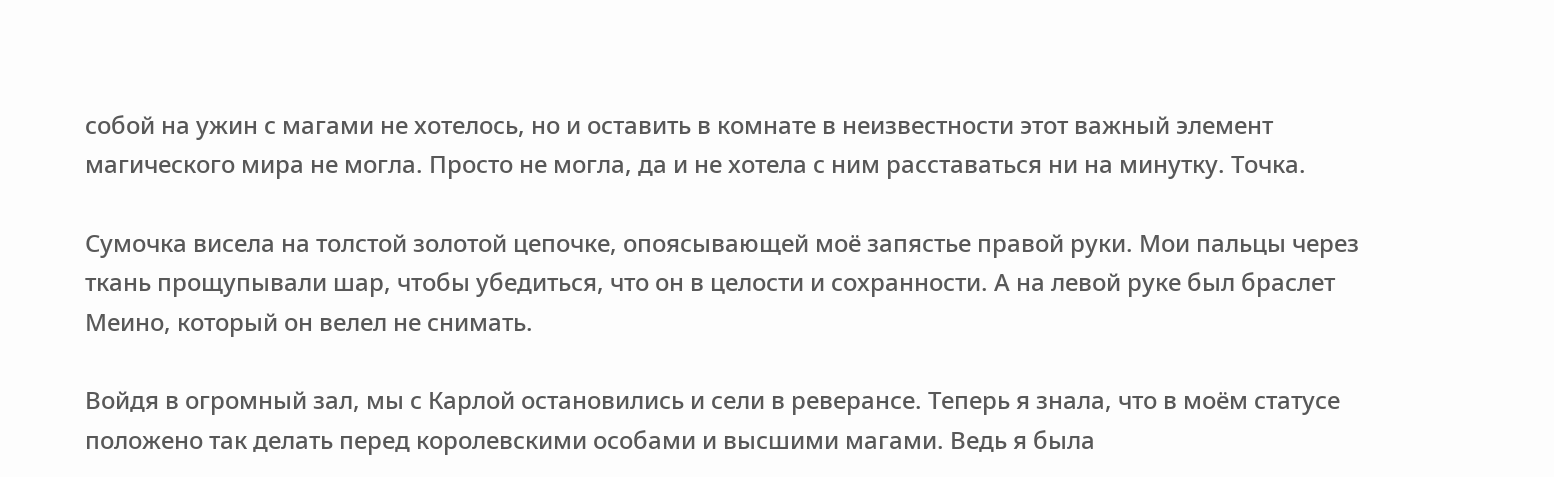собой на ужин с магами не хотелось, но и оставить в комнате в неизвестности этот важный элемент магического мира не могла. Просто не могла, да и не хотела с ним расставаться ни на минутку. Точка.

Сумочка висела на толстой золотой цепочке, опоясывающей моё запястье правой руки. Мои пальцы через ткань прощупывали шар, чтобы убедиться, что он в целости и сохранности. А на левой руке был браслет Меино, который он велел не снимать.

Войдя в огромный зал, мы с Карлой остановились и сели в реверансе. Теперь я знала, что в моём статусе положено так делать перед королевскими особами и высшими магами. Ведь я была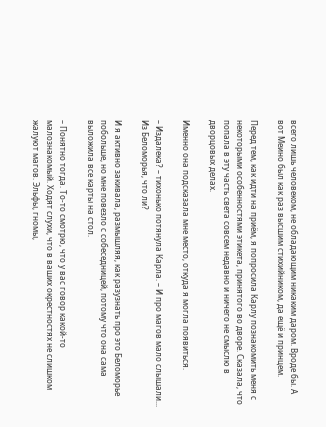всего лишь человеком, не обладающим никаким даром. Вроде бы. А вот Меино был как раз высшим стихийником, да ещё и принцем.

Перед тем, как идти на приём, я попросила Карлу познакомить меня с некоторыми особенностями этикета, принятого во дворе. Сказала, что попала в эту часть света совсем недавно и ничего не смыслю в дворцовых делах.

Именно она подсказала мне место, откуда я могла появиться.

– Издалека? – тихонько потянула Карла. – И про магов мало слышали... Из Беломорья, что ли?

И я активно закивала, размышляя, как разузнать про это Беломорье побольше, но мне повезло с собеседницей, потому что она сама выложила все карты на стол.

– Понятно тогда. То-то смотрю, что у вас говор какой-то малознакомый. Ходят слухи, что в ваших окрестностях не слишком жалуют магов. Эльфы, гномы,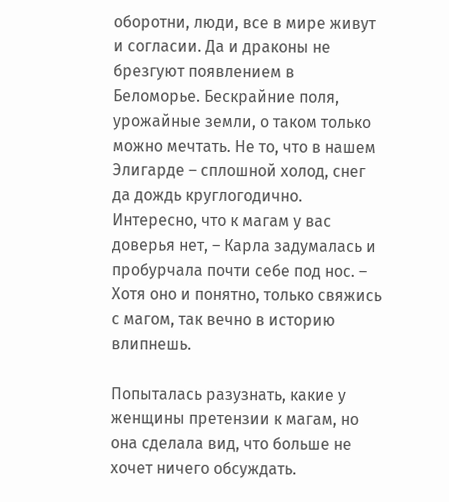оборотни, люди, все в мире живут и согласии. Да и драконы не брезгуют появлением в Беломорье. Бескрайние поля, урожайные земли, о таком только можно мечтать. Не то, что в нашем Элигарде – сплошной холод, снег да дождь круглогодично. Интересно, что к магам у вас доверья нет, – Карла задумалась и пробурчала почти себе под нос. – Хотя оно и понятно, только свяжись с магом, так вечно в историю влипнешь.

Попыталась разузнать, какие у женщины претензии к магам, но она сделала вид, что больше не хочет ничего обсуждать.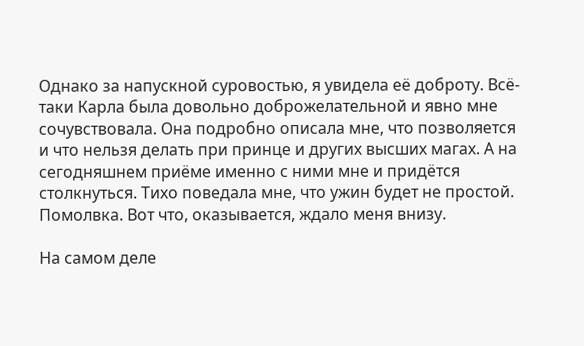Однако за напускной суровостью, я увидела её доброту. Всё-таки Карла была довольно доброжелательной и явно мне сочувствовала. Она подробно описала мне, что позволяется и что нельзя делать при принце и других высших магах. А на сегодняшнем приёме именно с ними мне и придётся столкнуться. Тихо поведала мне, что ужин будет не простой. Помолвка. Вот что, оказывается, ждало меня внизу.

На самом деле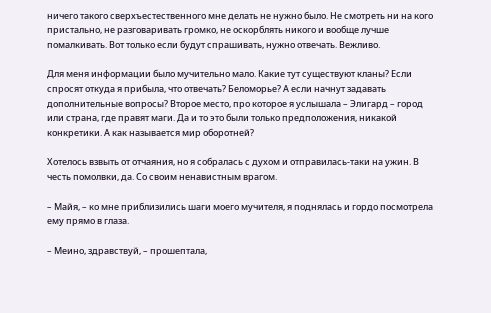ничего такого сверхъестественного мне делать не нужно было. Не смотреть ни на кого пристально, не разговаривать громко, не оскорблять никого и вообще лучше помалкивать. Вот только если будут спрашивать, нужно отвечать. Вежливо.

Для меня информации было мучительно мало. Какие тут существуют кланы? Если спросят откуда я прибыла, что отвечать? Беломорье? А если начнут задавать дополнительные вопросы? Второе место, про которое я услышала – Элигард – город или страна, где правят маги. Да и то это были только предположения, никакой конкретики. А как называется мир оборотней?

Хотелось взвыть от отчаяния, но я собралась с духом и отправилась-таки на ужин. В честь помолвки, да. Со своим ненавистным врагом.

– Майя, – ко мне приблизились шаги моего мучителя, я поднялась и гордо посмотрела ему прямо в глаза.

– Меино, здравствуй, – прошептала,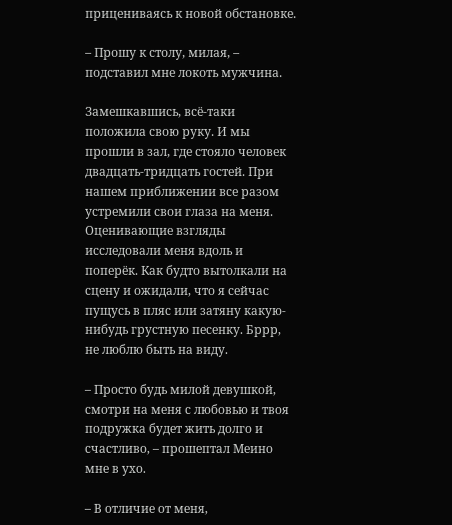прицениваясь к новой обстановке.

– Прошу к столу, милая, – подставил мне локоть мужчина.

Замешкавшись, всё-таки положила свою руку. И мы прошли в зал, где стояло человек двадцать-тридцать гостей. При нашем приближении все разом устремили свои глаза на меня. Оценивающие взгляды исследовали меня вдоль и поперёк. Как будто вытолкали на сцену и ожидали, что я сейчас пущусь в пляс или затяну какую-нибудь грустную песенку. Бррр, не люблю быть на виду.

– Просто будь милой девушкой, смотри на меня с любовью и твоя подружка будет жить долго и счастливо, – прошептал Меино мне в ухо.

– В отличие от меня,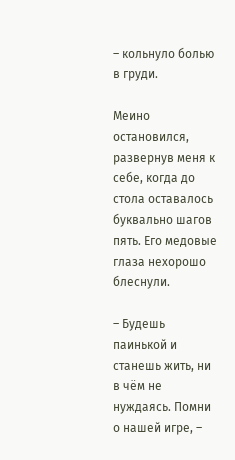– кольнуло болью в груди.

Меино остановился, развернув меня к себе, когда до стола оставалось буквально шагов пять. Его медовые глаза нехорошо блеснули.

– Будешь паинькой и станешь жить, ни в чём не нуждаясь. Помни о нашей игре, –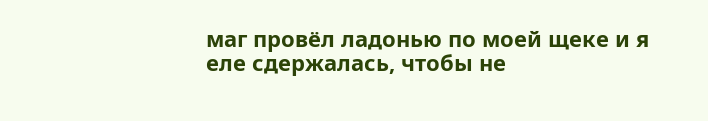маг провёл ладонью по моей щеке и я еле сдержалась, чтобы не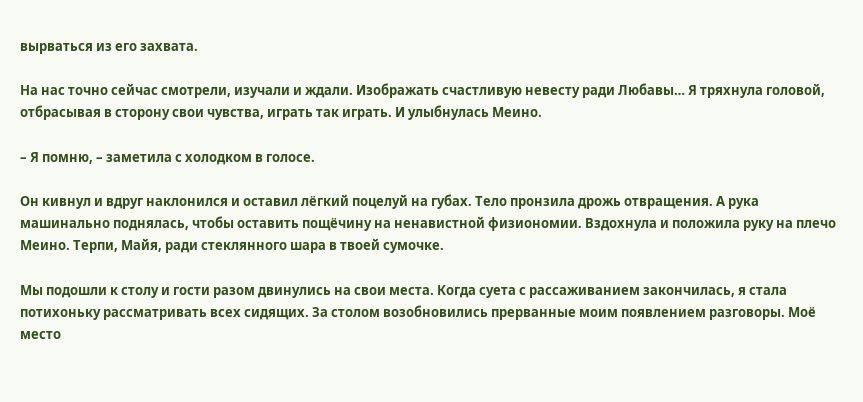вырваться из его захвата.

На нас точно сейчас смотрели, изучали и ждали. Изображать счастливую невесту ради Любавы… Я тряхнула головой, отбрасывая в сторону свои чувства, играть так играть. И улыбнулась Меино.

– Я помню, – заметила с холодком в голосе.

Он кивнул и вдруг наклонился и оставил лёгкий поцелуй на губах. Тело пронзила дрожь отвращения. А рука машинально поднялась, чтобы оставить пощёчину на ненавистной физиономии. Вздохнула и положила руку на плечо Меино. Терпи, Майя, ради стеклянного шара в твоей сумочке.

Мы подошли к столу и гости разом двинулись на свои места. Когда суета с рассаживанием закончилась, я стала потихоньку рассматривать всех сидящих. За столом возобновились прерванные моим появлением разговоры. Моё место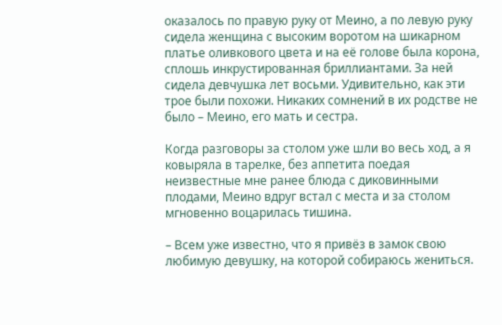оказалось по правую руку от Меино, а по левую руку сидела женщина с высоким воротом на шикарном платье оливкового цвета и на её голове была корона, сплошь инкрустированная бриллиантами. За ней сидела девчушка лет восьми. Удивительно, как эти трое были похожи. Никаких сомнений в их родстве не было – Меино, его мать и сестра.

Когда разговоры за столом уже шли во весь ход, а я ковыряла в тарелке, без аппетита поедая неизвестные мне ранее блюда с диковинными плодами, Меино вдруг встал с места и за столом мгновенно воцарилась тишина.

– Всем уже известно, что я привёз в замок свою любимую девушку, на которой собираюсь жениться.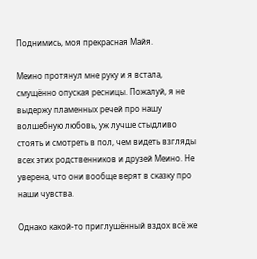Поднимись, моя прекрасная Майя.

Меино протянул мне руку и я встала, смущённо опуская ресницы. Пожалуй, я не выдержу пламенных речей про нашу волшебную любовь, уж лучше стыдливо стоять и смотреть в пол, чем видеть взгляды всех этих родственников и друзей Меино. Не уверена, что они вообще верят в сказку про наши чувства.

Однако какой-то приглушённый вздох всё же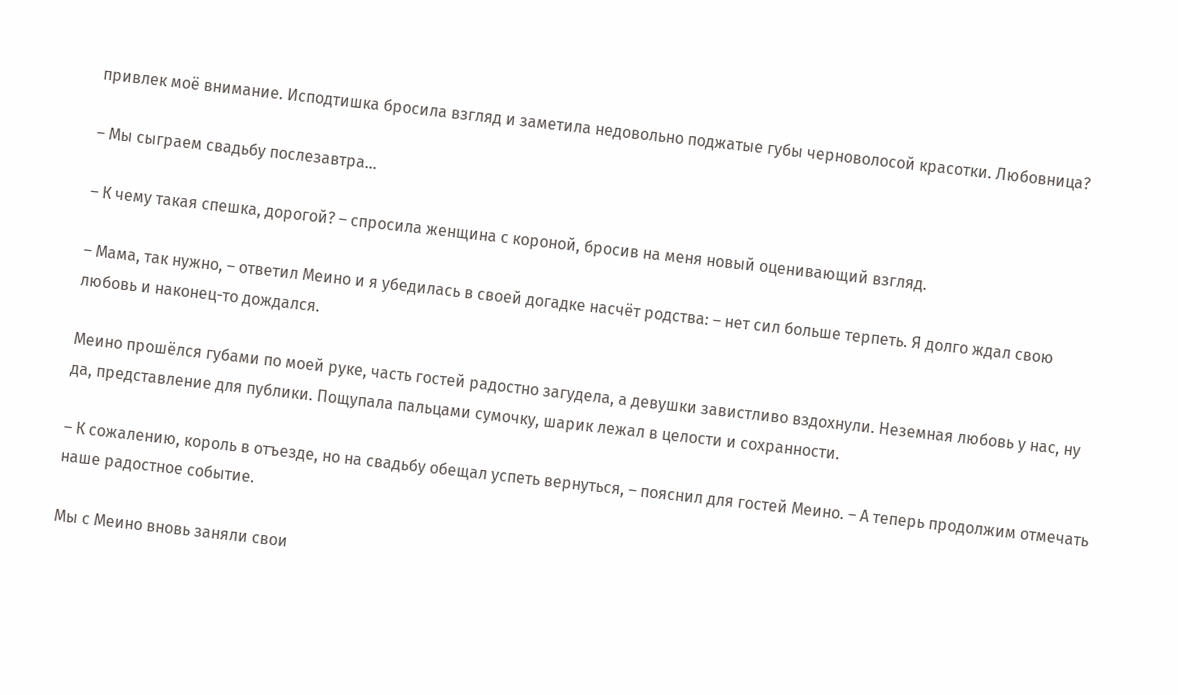привлек моё внимание. Исподтишка бросила взгляд и заметила недовольно поджатые губы черноволосой красотки. Любовница?

– Мы сыграем свадьбу послезавтра…

– К чему такая спешка, дорогой? – спросила женщина с короной, бросив на меня новый оценивающий взгляд.

– Мама, так нужно, – ответил Меино и я убедилась в своей догадке насчёт родства: – нет сил больше терпеть. Я долго ждал свою любовь и наконец-то дождался.

Меино прошёлся губами по моей руке, часть гостей радостно загудела, а девушки завистливо вздохнули. Неземная любовь у нас, ну да, представление для публики. Пощупала пальцами сумочку, шарик лежал в целости и сохранности.

– К сожалению, король в отъезде, но на свадьбу обещал успеть вернуться, – пояснил для гостей Меино. – А теперь продолжим отмечать наше радостное событие.

Мы с Меино вновь заняли свои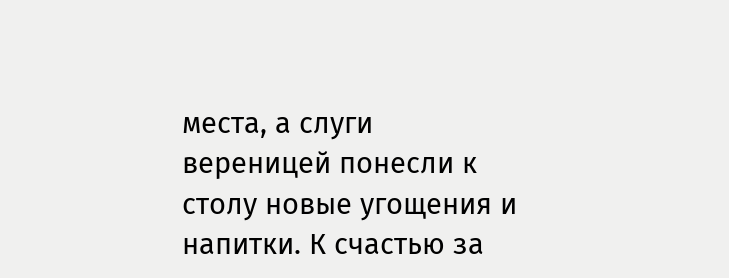места, а слуги вереницей понесли к столу новые угощения и напитки. К счастью за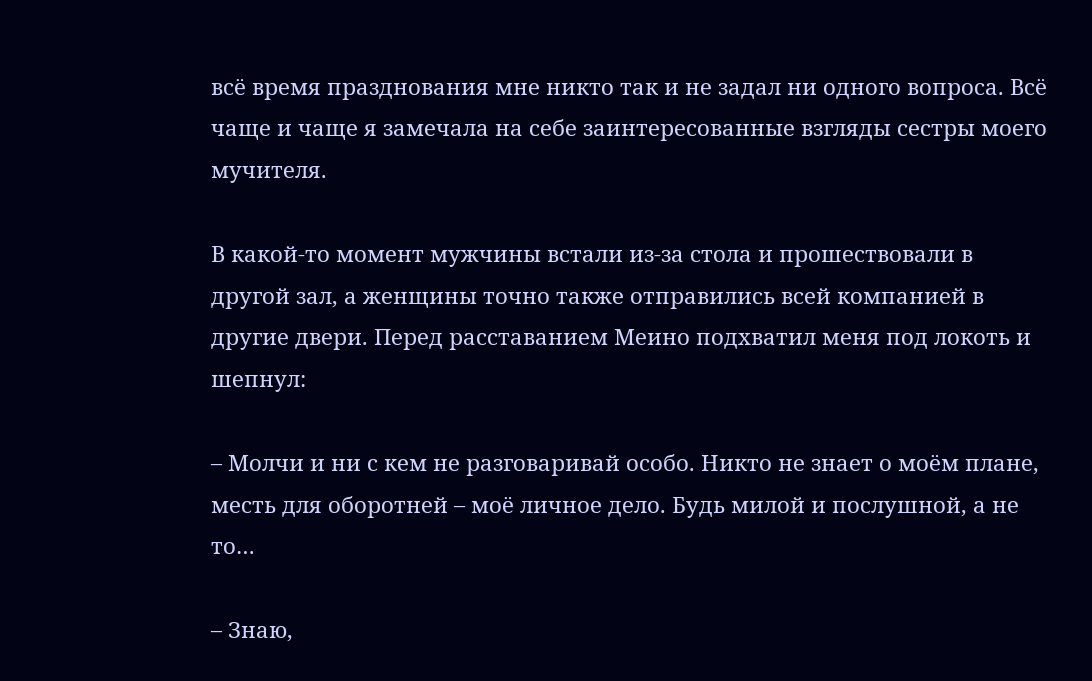всё время празднования мне никто так и не задал ни одного вопроса. Всё чаще и чаще я замечала на себе заинтересованные взгляды сестры моего мучителя.

В какой-то момент мужчины встали из-за стола и прошествовали в другой зал, а женщины точно также отправились всей компанией в другие двери. Перед расставанием Меино подхватил меня под локоть и шепнул:

– Молчи и ни с кем не разговаривай особо. Никто не знает о моём плане, месть для оборотней – моё личное дело. Будь милой и послушной, а не то…

– Знаю,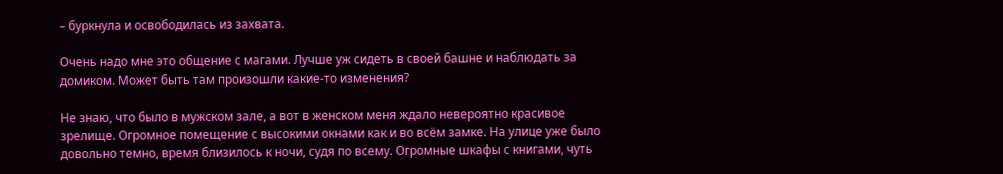– буркнула и освободилась из захвата.

Очень надо мне это общение с магами. Лучше уж сидеть в своей башне и наблюдать за домиком. Может быть там произошли какие-то изменения?

Не знаю, что было в мужском зале, а вот в женском меня ждало невероятно красивое зрелище. Огромное помещение с высокими окнами как и во всём замке. На улице уже было довольно темно, время близилось к ночи, судя по всему. Огромные шкафы с книгами, чуть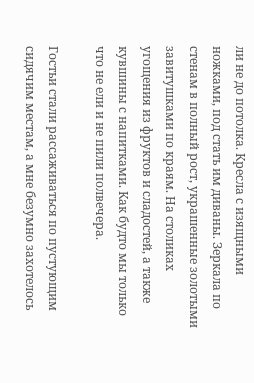ли не до потолка. Кресла с изящными ножками, под стать им диваны. Зеркала по стенам в полный рост, украшенные золотыми завитушками по краям. На столиках угощения из фруктов и сладостей, а также кувшины с напитками. Как будто мы только что не ели и не пили полвечера.

Гостьи стали рассаживаться по пустующим сидячим местам, а мне безумно захотелось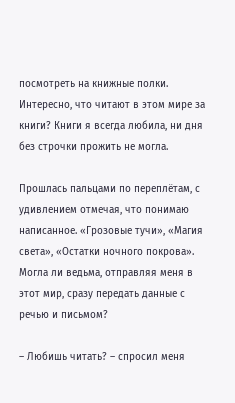посмотреть на книжные полки. Интересно, что читают в этом мире за книги? Книги я всегда любила, ни дня без строчки прожить не могла.

Прошлась пальцами по переплётам, с удивлением отмечая, что понимаю написанное. «Грозовые тучи», «Магия света», «Остатки ночного покрова». Могла ли ведьма, отправляя меня в этот мир, сразу передать данные с речью и письмом?

– Любишь читать? – спросил меня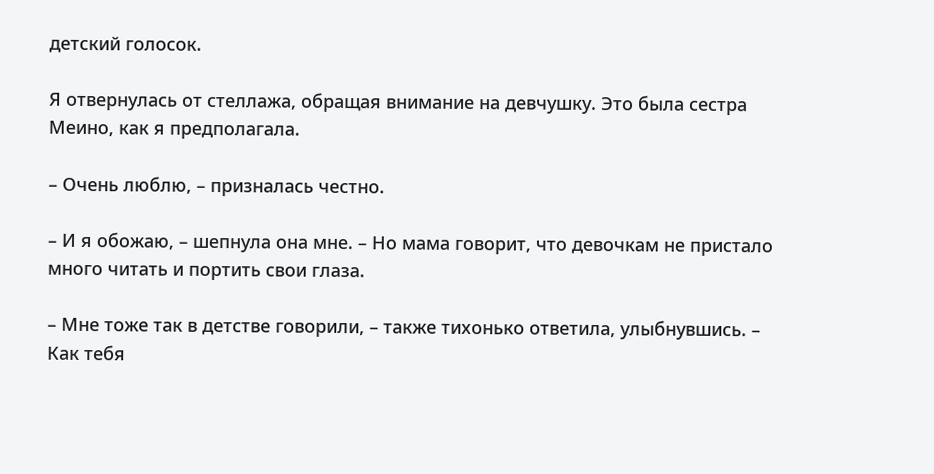детский голосок.

Я отвернулась от стеллажа, обращая внимание на девчушку. Это была сестра Меино, как я предполагала.

– Очень люблю, – призналась честно.

– И я обожаю, – шепнула она мне. – Но мама говорит, что девочкам не пристало много читать и портить свои глаза.

– Мне тоже так в детстве говорили, – также тихонько ответила, улыбнувшись. – Как тебя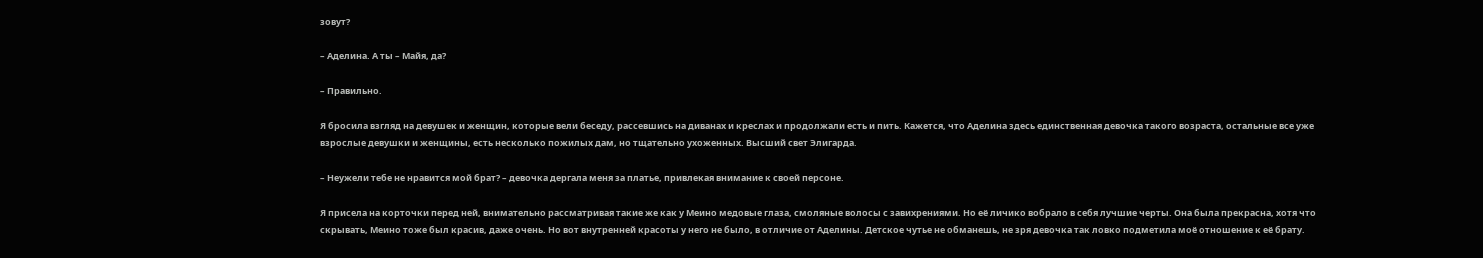зовут?

– Аделина. А ты – Майя, да?

– Правильно.

Я бросила взгляд на девушек и женщин, которые вели беседу, рассевшись на диванах и креслах и продолжали есть и пить. Кажется, что Аделина здесь единственная девочка такого возраста, остальные все уже взрослые девушки и женщины, есть несколько пожилых дам, но тщательно ухоженных. Высший свет Элигарда.

– Неужели тебе не нравится мой брат? – девочка дергала меня за платье, привлекая внимание к своей персоне.

Я присела на корточки перед ней, внимательно рассматривая такие же как у Меино медовые глаза, смоляные волосы с завихрениями. Но её личико вобрало в себя лучшие черты. Она была прекрасна, хотя что скрывать, Меино тоже был красив, даже очень. Но вот внутренней красоты у него не было, в отличие от Аделины. Детское чутье не обманешь, не зря девочка так ловко подметила моё отношение к её брату.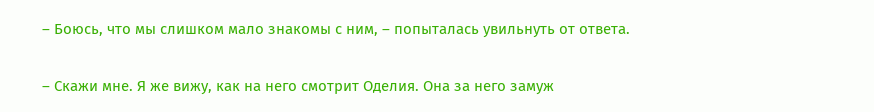– Боюсь, что мы слишком мало знакомы с ним, – попыталась увильнуть от ответа.

– Скажи мне. Я же вижу, как на него смотрит Оделия. Она за него замуж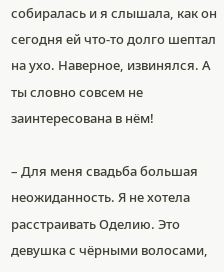собиралась и я слышала, как он сегодня ей что-то долго шептал на ухо. Наверное, извинялся. А ты словно совсем не заинтересована в нём!

– Для меня свадьба большая неожиданность. Я не хотела расстраивать Оделию. Это девушка с чёрными волосами,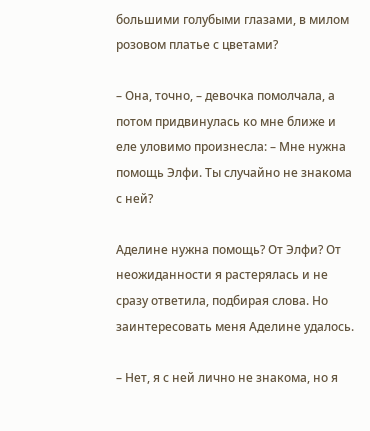большими голубыми глазами, в милом розовом платье с цветами?

– Она, точно, – девочка помолчала, а потом придвинулась ко мне ближе и еле уловимо произнесла: – Мне нужна помощь Элфи. Ты случайно не знакома с ней?

Аделине нужна помощь? От Элфи? От неожиданности я растерялась и не сразу ответила, подбирая слова. Но заинтересовать меня Аделине удалось.

– Нет, я с ней лично не знакома, но я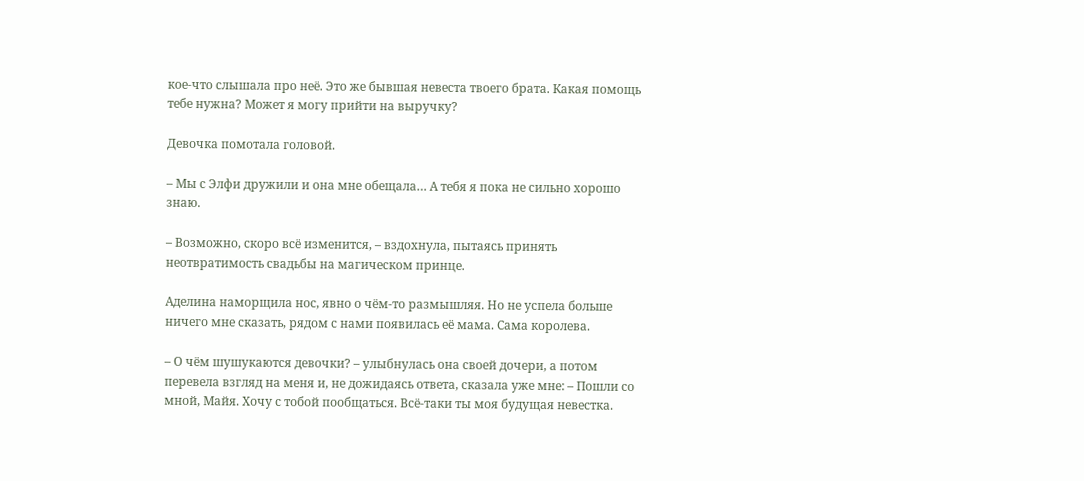кое-что слышала про неё. Это же бывшая невеста твоего брата. Какая помощь тебе нужна? Может я могу прийти на выручку?

Девочка помотала головой.

– Мы с Элфи дружили и она мне обещала… А тебя я пока не сильно хорошо знаю.

– Возможно, скоро всё изменится, – вздохнула, пытаясь принять неотвратимость свадьбы на магическом принце.

Аделина наморщила нос, явно о чём-то размышляя. Но не успела больше ничего мне сказать, рядом с нами появилась её мама. Сама королева.

– О чём шушукаются девочки? – улыбнулась она своей дочери, а потом перевела взгляд на меня и, не дожидаясь ответа, сказала уже мне: – Пошли со мной, Майя. Хочу с тобой пообщаться. Всё-таки ты моя будущая невестка.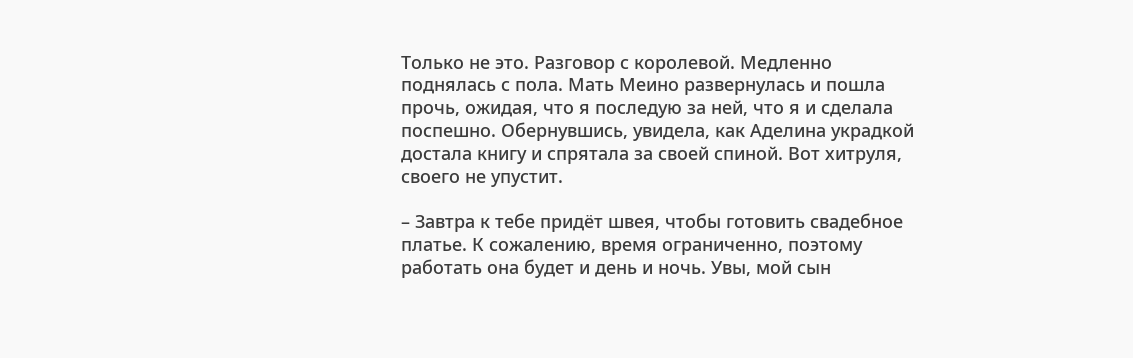Только не это. Разговор с королевой. Медленно поднялась с пола. Мать Меино развернулась и пошла прочь, ожидая, что я последую за ней, что я и сделала поспешно. Обернувшись, увидела, как Аделина украдкой достала книгу и спрятала за своей спиной. Вот хитруля, своего не упустит.

– Завтра к тебе придёт швея, чтобы готовить свадебное платье. К сожалению, время ограниченно, поэтому работать она будет и день и ночь. Увы, мой сын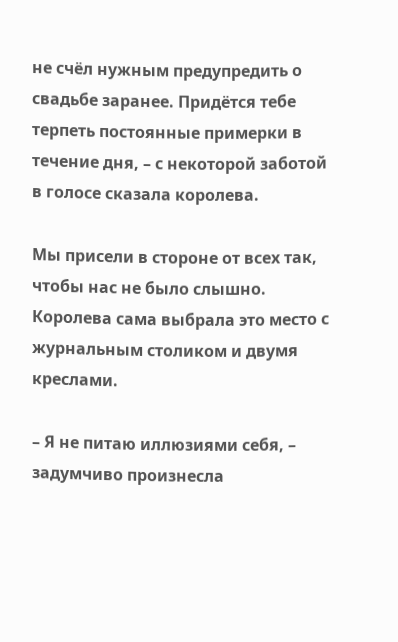не счёл нужным предупредить о свадьбе заранее. Придётся тебе терпеть постоянные примерки в течение дня, – с некоторой заботой в голосе сказала королева.

Мы присели в стороне от всех так, чтобы нас не было слышно. Королева сама выбрала это место с журнальным столиком и двумя креслами.

– Я не питаю иллюзиями себя, – задумчиво произнесла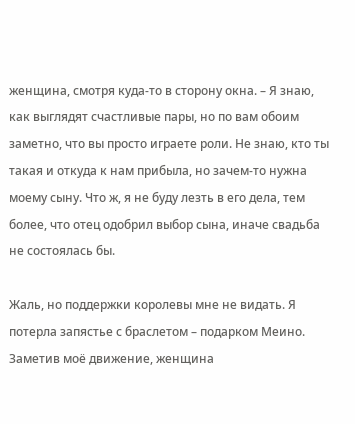женщина, смотря куда-то в сторону окна. – Я знаю, как выглядят счастливые пары, но по вам обоим заметно, что вы просто играете роли. Не знаю, кто ты такая и откуда к нам прибыла, но зачем-то нужна моему сыну. Что ж, я не буду лезть в его дела, тем более, что отец одобрил выбор сына, иначе свадьба не состоялась бы.

Жаль, но поддержки королевы мне не видать. Я потерла запястье с браслетом – подарком Меино. Заметив моё движение, женщина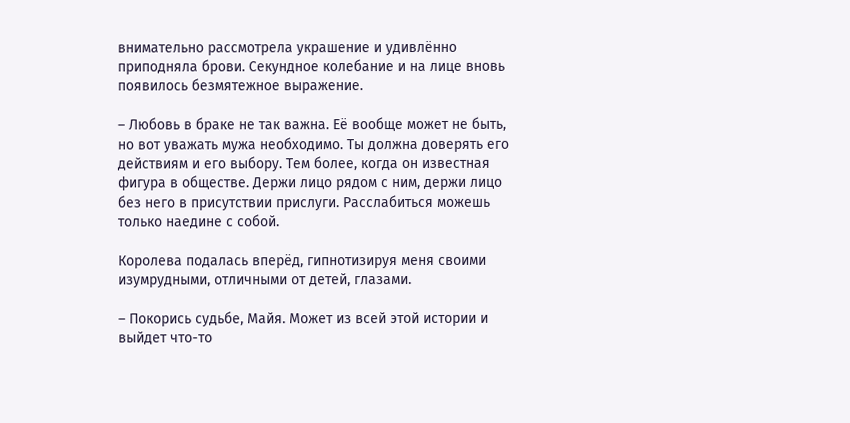внимательно рассмотрела украшение и удивлённо приподняла брови. Секундное колебание и на лице вновь появилось безмятежное выражение.

– Любовь в браке не так важна. Её вообще может не быть, но вот уважать мужа необходимо. Ты должна доверять его действиям и его выбору. Тем более, когда он известная фигура в обществе. Держи лицо рядом с ним, держи лицо без него в присутствии прислуги. Расслабиться можешь только наедине с собой.

Королева подалась вперёд, гипнотизируя меня своими изумрудными, отличными от детей, глазами.

– Покорись судьбе, Майя. Может из всей этой истории и выйдет что-то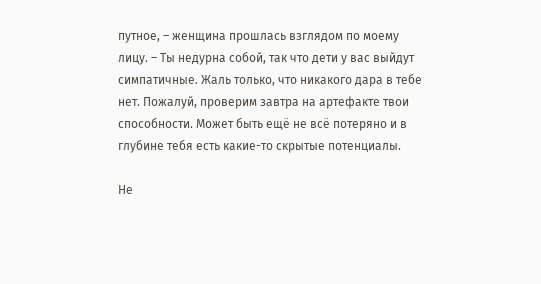путное, – женщина прошлась взглядом по моему лицу. – Ты недурна собой, так что дети у вас выйдут симпатичные. Жаль только, что никакого дара в тебе нет. Пожалуй, проверим завтра на артефакте твои способности. Может быть ещё не всё потеряно и в глубине тебя есть какие-то скрытые потенциалы.

Не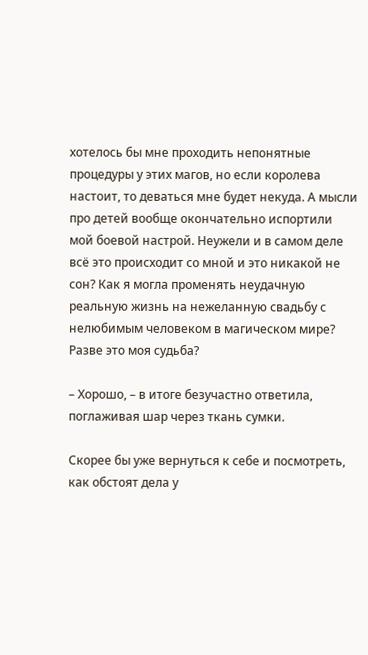хотелось бы мне проходить непонятные процедуры у этих магов, но если королева настоит, то деваться мне будет некуда. А мысли про детей вообще окончательно испортили мой боевой настрой. Неужели и в самом деле всё это происходит со мной и это никакой не сон? Как я могла променять неудачную реальную жизнь на нежеланную свадьбу с нелюбимым человеком в магическом мире? Разве это моя судьба?

– Хорошо, – в итоге безучастно ответила, поглаживая шар через ткань сумки.

Скорее бы уже вернуться к себе и посмотреть, как обстоят дела у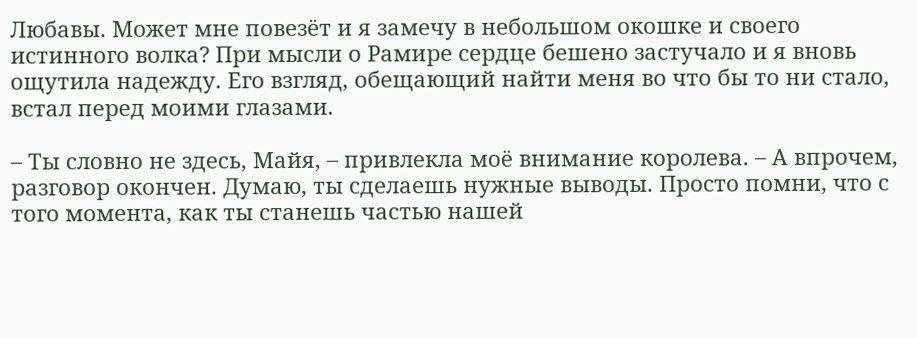Любавы. Может мне повезёт и я замечу в небольшом окошке и своего истинного волка? При мысли о Рамире сердце бешено застучало и я вновь ощутила надежду. Его взгляд, обещающий найти меня во что бы то ни стало, встал перед моими глазами.

– Ты словно не здесь, Майя, – привлекла моё внимание королева. – А впрочем, разговор окончен. Думаю, ты сделаешь нужные выводы. Просто помни, что с того момента, как ты станешь частью нашей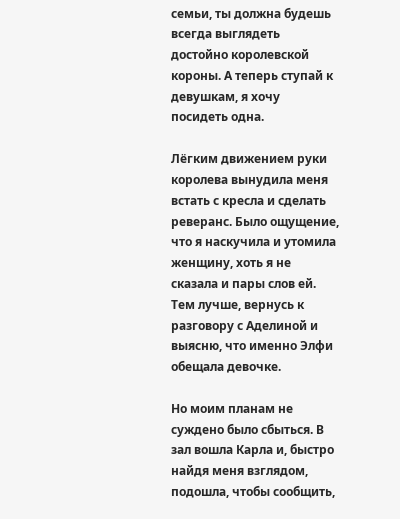семьи, ты должна будешь всегда выглядеть достойно королевской короны. А теперь ступай к девушкам, я хочу посидеть одна.

Лёгким движением руки королева вынудила меня встать с кресла и сделать реверанс. Было ощущение, что я наскучила и утомила женщину, хоть я не сказала и пары слов ей. Тем лучше, вернусь к разговору с Аделиной и выясню, что именно Элфи обещала девочке.

Но моим планам не суждено было сбыться. В зал вошла Карла и, быстро найдя меня взглядом, подошла, чтобы сообщить,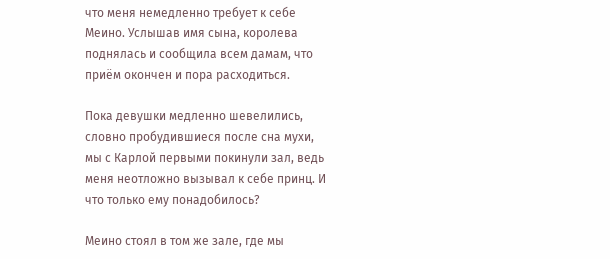что меня немедленно требует к себе Меино. Услышав имя сына, королева поднялась и сообщила всем дамам, что приём окончен и пора расходиться.

Пока девушки медленно шевелились, словно пробудившиеся после сна мухи, мы с Карлой первыми покинули зал, ведь меня неотложно вызывал к себе принц. И что только ему понадобилось?

Меино стоял в том же зале, где мы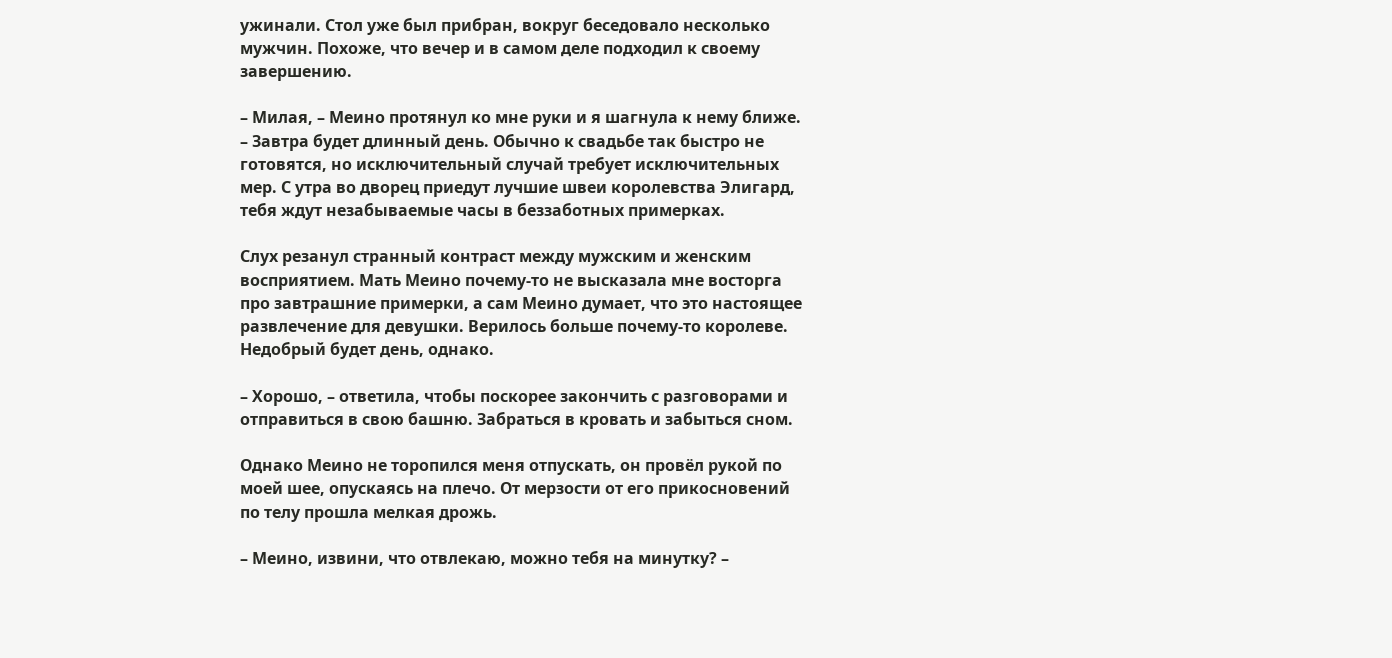ужинали. Стол уже был прибран, вокруг беседовало несколько мужчин. Похоже, что вечер и в самом деле подходил к своему завершению.

– Милая, – Меино протянул ко мне руки и я шагнула к нему ближе. – Завтра будет длинный день. Обычно к свадьбе так быстро не готовятся, но исключительный случай требует исключительных мер. С утра во дворец приедут лучшие швеи королевства Элигард, тебя ждут незабываемые часы в беззаботных примерках.

Слух резанул странный контраст между мужским и женским восприятием. Мать Меино почему-то не высказала мне восторга про завтрашние примерки, а сам Меино думает, что это настоящее развлечение для девушки. Верилось больше почему-то королеве. Недобрый будет день, однако.

– Хорошо, – ответила, чтобы поскорее закончить с разговорами и отправиться в свою башню. Забраться в кровать и забыться сном.

Однако Меино не торопился меня отпускать, он провёл рукой по моей шее, опускаясь на плечо. От мерзости от его прикосновений по телу прошла мелкая дрожь.

– Меино, извини, что отвлекаю, можно тебя на минутку? –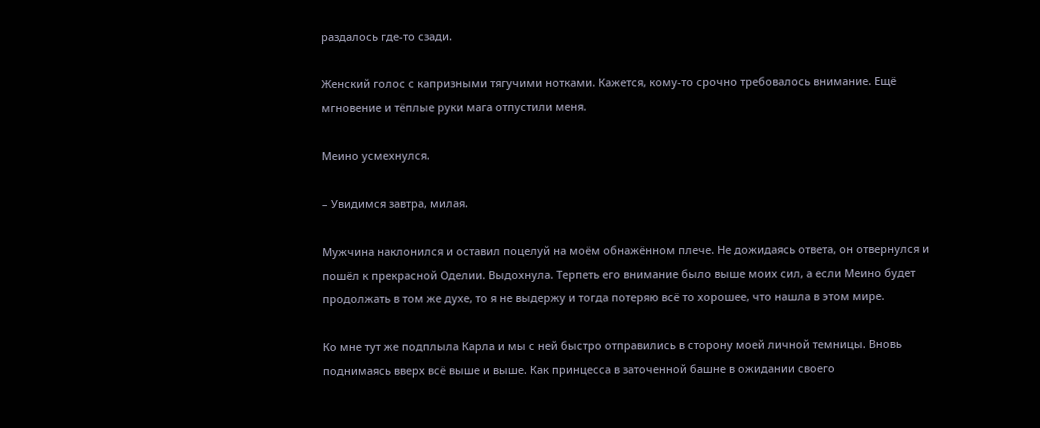раздалось где-то сзади.

Женский голос с капризными тягучими нотками. Кажется, кому-то срочно требовалось внимание. Ещё мгновение и тёплые руки мага отпустили меня.

Меино усмехнулся.

– Увидимся завтра, милая.

Мужчина наклонился и оставил поцелуй на моём обнажённом плече. Не дожидаясь ответа, он отвернулся и пошёл к прекрасной Оделии. Выдохнула. Терпеть его внимание было выше моих сил, а если Меино будет продолжать в том же духе, то я не выдержу и тогда потеряю всё то хорошее, что нашла в этом мире.

Ко мне тут же подплыла Карла и мы с ней быстро отправились в сторону моей личной темницы. Вновь поднимаясь вверх всё выше и выше. Как принцесса в заточенной башне в ожидании своего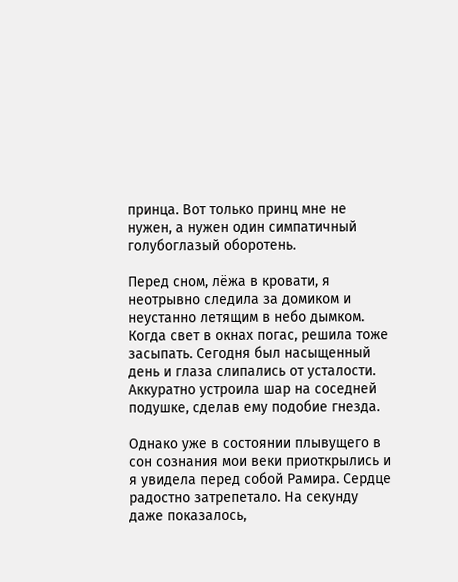принца. Вот только принц мне не нужен, а нужен один симпатичный голубоглазый оборотень.

Перед сном, лёжа в кровати, я неотрывно следила за домиком и неустанно летящим в небо дымком. Когда свет в окнах погас, решила тоже засыпать. Сегодня был насыщенный день и глаза слипались от усталости. Аккуратно устроила шар на соседней подушке, сделав ему подобие гнезда.

Однако уже в состоянии плывущего в сон сознания мои веки приоткрылись и я увидела перед собой Рамира. Сердце радостно затрепетало. На секунду даже показалось,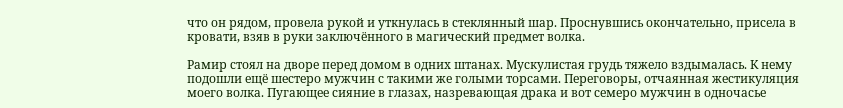что он рядом, провела рукой и уткнулась в стеклянный шар. Проснувшись окончательно, присела в кровати, взяв в руки заключённого в магический предмет волка.

Рамир стоял на дворе перед домом в одних штанах. Мускулистая грудь тяжело вздымалась. К нему подошли ещё шестеро мужчин с такими же голыми торсами. Переговоры, отчаянная жестикуляция моего волка. Пугающее сияние в глазах, назревающая драка и вот семеро мужчин в одночасье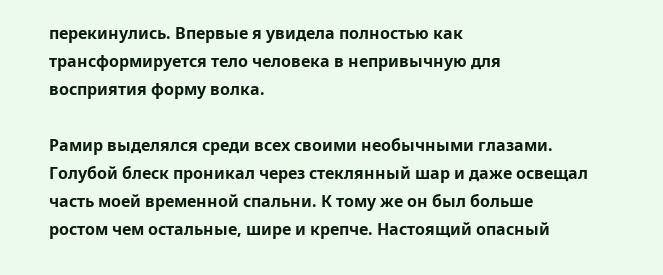перекинулись. Впервые я увидела полностью как трансформируется тело человека в непривычную для восприятия форму волка.

Рамир выделялся среди всех своими необычными глазами. Голубой блеск проникал через стеклянный шар и даже освещал часть моей временной спальни. К тому же он был больше ростом чем остальные, шире и крепче. Настоящий опасный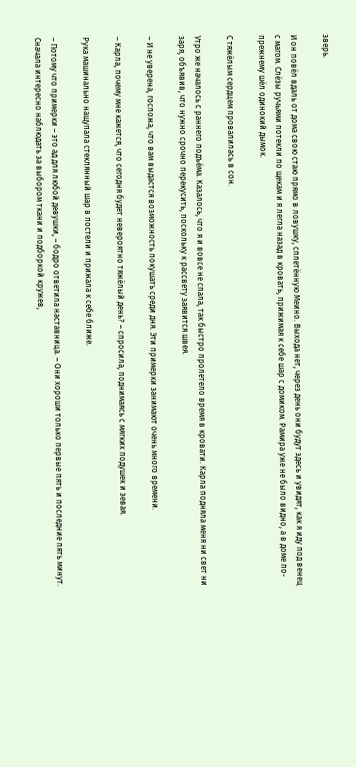зверь.

И он повёл вдаль от дома свою стаю прямо в ловушку, сплетённую Меино. Выхода нет, через день они будут здесь и увидят, как я иду под венец с магом. Слёзы ручьями потекли по щекам и я легла назад в кровать, прижимая к себе шар с домиком. Рамира уже не было видно, а в доме по-прежнему шёл одинокий дымок.

С тяжёлым сердцем провалилась в сон.

Утро же началось с раннего подъёма. Казалось, что я и вовсе не спала, так быстро пролетело время в кровати. Карла подняла меня ни свет ни заря, объявив, что нужно срочно перекусить, поскольку к рассвету заявится швея.

– И не уверена, госпожа, что вам выдастся возможность покушать среди дня. Эти примерки занимают очень много времени.

– Карла, почему мне кажется, что сегодня будет невероятно тяжёлый день? – спросила, поднимаясь с мягких подушек и зевая.

Рука машинально нащупала стеклянный шар в постели и прижала к себе ближе.

– Потому что примерки – это ад для любой девушки, – бодро ответила наставница. – Они хороши только первые пять и последние пять минут. Сначала интересно наблюдать за выбором ткани и подборкой кружев,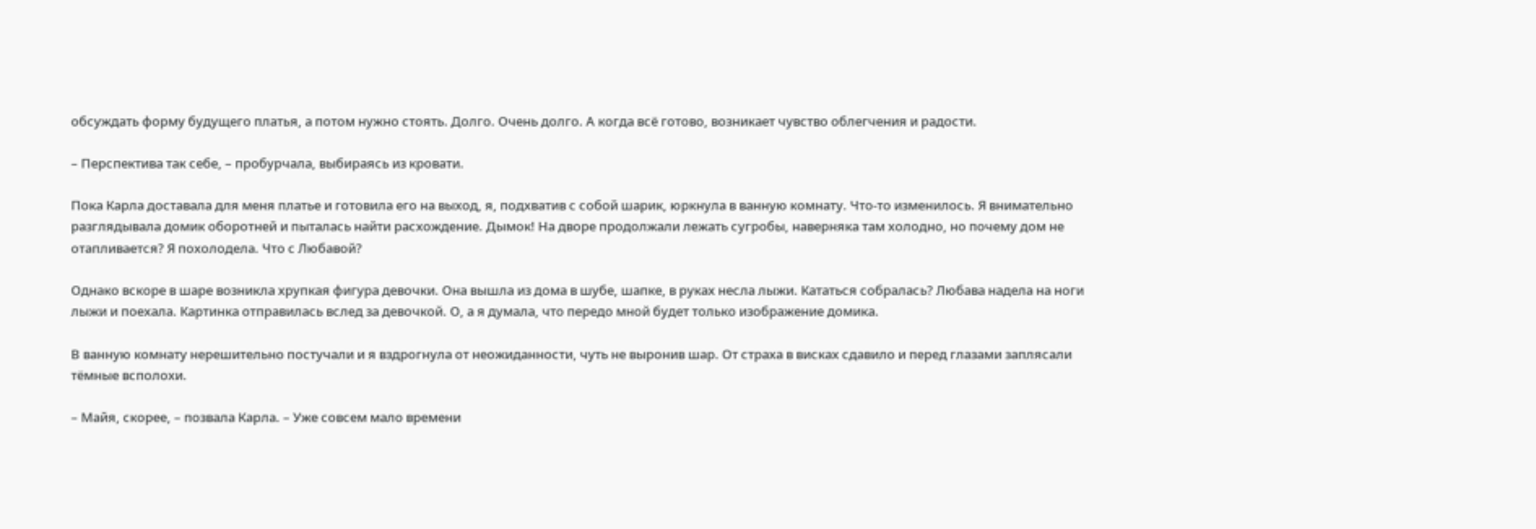обсуждать форму будущего платья, а потом нужно стоять. Долго. Очень долго. А когда всё готово, возникает чувство облегчения и радости.

– Перспектива так себе, – пробурчала, выбираясь из кровати.

Пока Карла доставала для меня платье и готовила его на выход, я, подхватив с собой шарик, юркнула в ванную комнату. Что-то изменилось. Я внимательно разглядывала домик оборотней и пыталась найти расхождение. Дымок! На дворе продолжали лежать сугробы, наверняка там холодно, но почему дом не отапливается? Я похолодела. Что с Любавой?

Однако вскоре в шаре возникла хрупкая фигура девочки. Она вышла из дома в шубе, шапке, в руках несла лыжи. Кататься собралась? Любава надела на ноги лыжи и поехала. Картинка отправилась вслед за девочкой. О, а я думала, что передо мной будет только изображение домика.

В ванную комнату нерешительно постучали и я вздрогнула от неожиданности, чуть не выронив шар. От страха в висках сдавило и перед глазами заплясали тёмные всполохи.

– Майя, скорее, – позвала Карла. – Уже совсем мало времени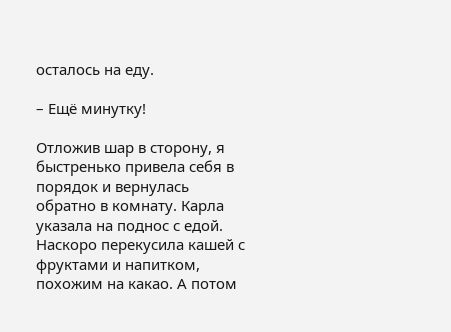осталось на еду.

– Ещё минутку!

Отложив шар в сторону, я быстренько привела себя в порядок и вернулась обратно в комнату. Карла указала на поднос с едой. Наскоро перекусила кашей с фруктами и напитком, похожим на какао. А потом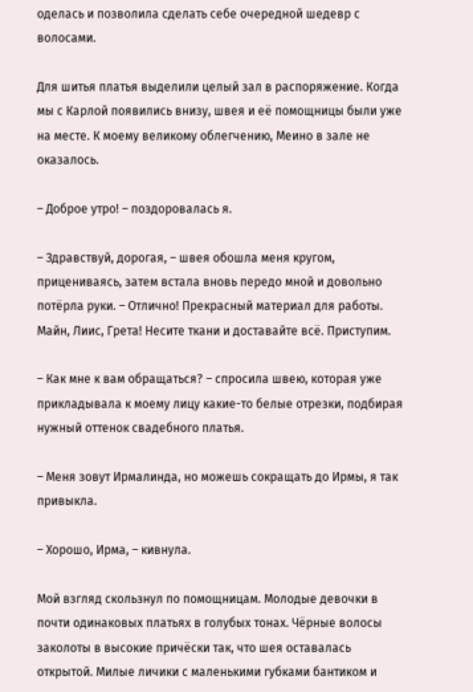оделась и позволила сделать себе очередной шедевр с волосами.

Для шитья платья выделили целый зал в распоряжение. Когда мы с Карлой появились внизу, швея и её помощницы были уже на месте. К моему великому облегчению, Меино в зале не оказалось.

– Доброе утро! – поздоровалась я.

– Здравствуй, дорогая, – швея обошла меня кругом, прицениваясь, затем встала вновь передо мной и довольно потёрла руки. – Отлично! Прекрасный материал для работы. Майн, Лиис, Грета! Несите ткани и доставайте всё. Приступим.

– Как мне к вам обращаться? – спросила швею, которая уже прикладывала к моему лицу какие-то белые отрезки, подбирая нужный оттенок свадебного платья.

– Меня зовут Ирмалинда, но можешь сокращать до Ирмы, я так привыкла.

– Хорошо, Ирма, – кивнула.

Мой взгляд скользнул по помощницам. Молодые девочки в почти одинаковых платьях в голубых тонах. Чёрные волосы заколоты в высокие причёски так, что шея оставалась открытой. Милые личики с маленькими губками бантиком и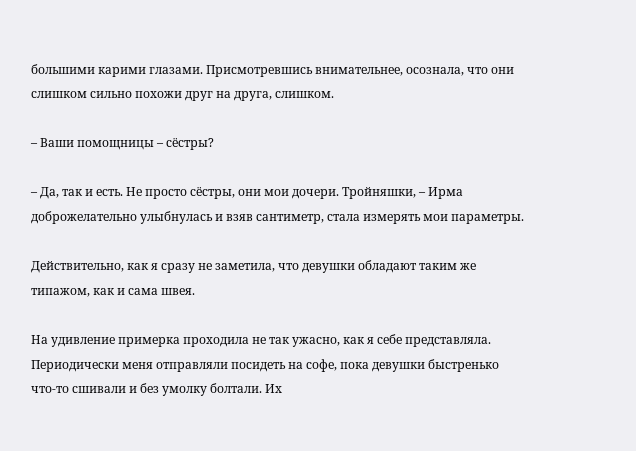большими карими глазами. Присмотревшись внимательнее, осознала, что они слишком сильно похожи друг на друга, слишком.

– Ваши помощницы – сёстры?

– Да, так и есть. Не просто сёстры, они мои дочери. Тройняшки, – Ирма доброжелательно улыбнулась и взяв сантиметр, стала измерять мои параметры.

Действительно, как я сразу не заметила, что девушки обладают таким же типажом, как и сама швея.

На удивление примерка проходила не так ужасно, как я себе представляла. Периодически меня отправляли посидеть на софе, пока девушки быстренько что-то сшивали и без умолку болтали. Их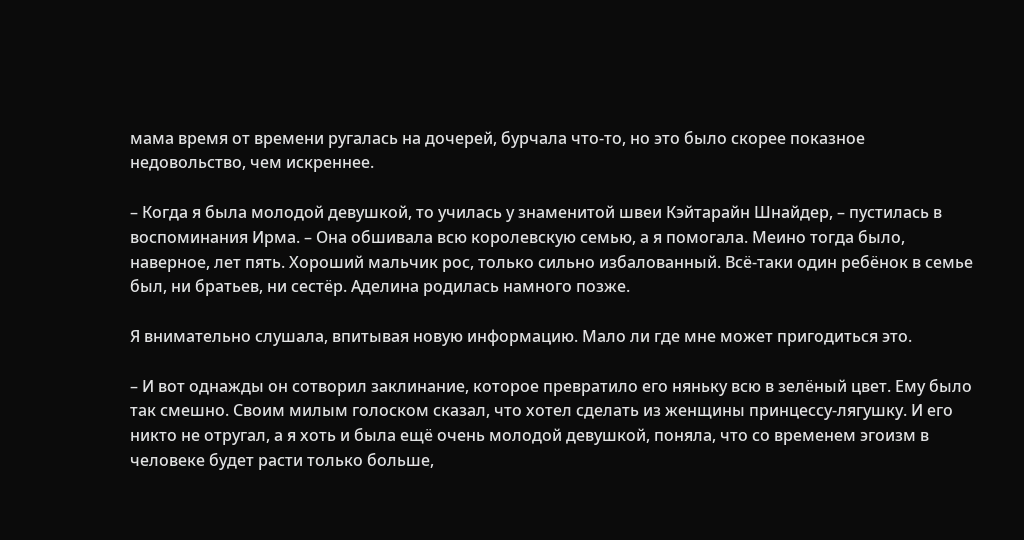мама время от времени ругалась на дочерей, бурчала что-то, но это было скорее показное недовольство, чем искреннее.

– Когда я была молодой девушкой, то училась у знаменитой швеи Кэйтарайн Шнайдер, – пустилась в воспоминания Ирма. – Она обшивала всю королевскую семью, а я помогала. Меино тогда было, наверное, лет пять. Хороший мальчик рос, только сильно избалованный. Всё-таки один ребёнок в семье был, ни братьев, ни сестёр. Аделина родилась намного позже.

Я внимательно слушала, впитывая новую информацию. Мало ли где мне может пригодиться это.

– И вот однажды он сотворил заклинание, которое превратило его няньку всю в зелёный цвет. Ему было так смешно. Своим милым голоском сказал, что хотел сделать из женщины принцессу-лягушку. И его никто не отругал, а я хоть и была ещё очень молодой девушкой, поняла, что со временем эгоизм в человеке будет расти только больше,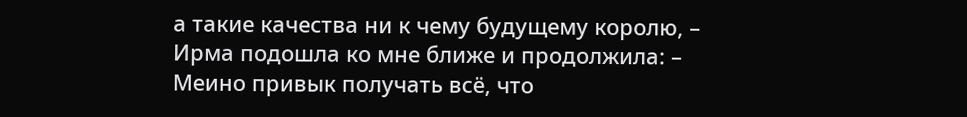а такие качества ни к чему будущему королю, – Ирма подошла ко мне ближе и продолжила: – Меино привык получать всё, что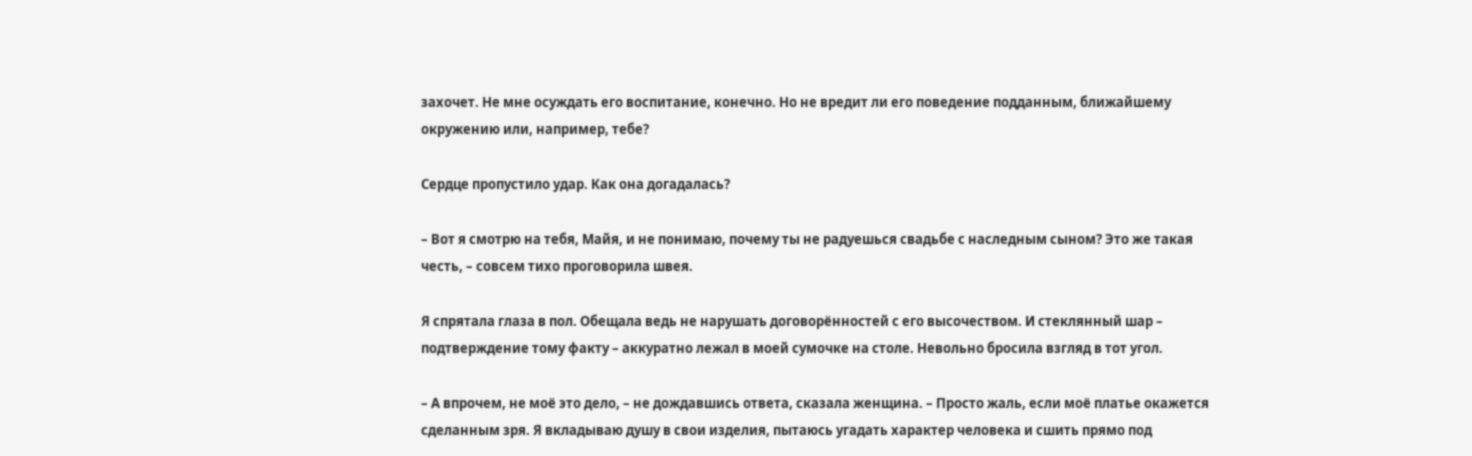захочет. Не мне осуждать его воспитание, конечно. Но не вредит ли его поведение подданным, ближайшему окружению или, например, тебе?

Сердце пропустило удар. Как она догадалась?

– Вот я смотрю на тебя, Майя, и не понимаю, почему ты не радуешься свадьбе с наследным сыном? Это же такая честь, – совсем тихо проговорила швея.

Я спрятала глаза в пол. Обещала ведь не нарушать договорённостей с его высочеством. И стеклянный шар – подтверждение тому факту – аккуратно лежал в моей сумочке на столе. Невольно бросила взгляд в тот угол.

– А впрочем, не моё это дело, – не дождавшись ответа, сказала женщина. – Просто жаль, если моё платье окажется сделанным зря. Я вкладываю душу в свои изделия, пытаюсь угадать характер человека и сшить прямо под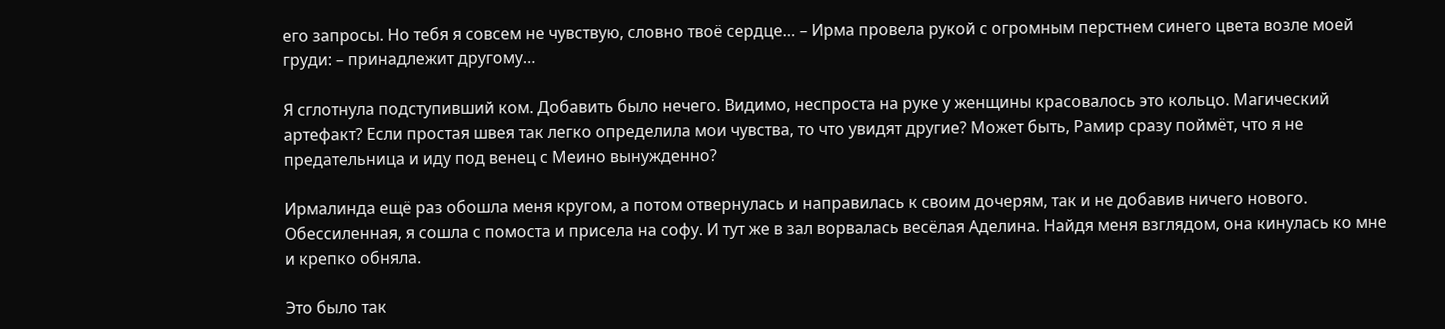его запросы. Но тебя я совсем не чувствую, словно твоё сердце… – Ирма провела рукой с огромным перстнем синего цвета возле моей груди: – принадлежит другому…

Я сглотнула подступивший ком. Добавить было нечего. Видимо, неспроста на руке у женщины красовалось это кольцо. Магический артефакт? Если простая швея так легко определила мои чувства, то что увидят другие? Может быть, Рамир сразу поймёт, что я не предательница и иду под венец с Меино вынужденно?

Ирмалинда ещё раз обошла меня кругом, а потом отвернулась и направилась к своим дочерям, так и не добавив ничего нового. Обессиленная, я сошла с помоста и присела на софу. И тут же в зал ворвалась весёлая Аделина. Найдя меня взглядом, она кинулась ко мне и крепко обняла.

Это было так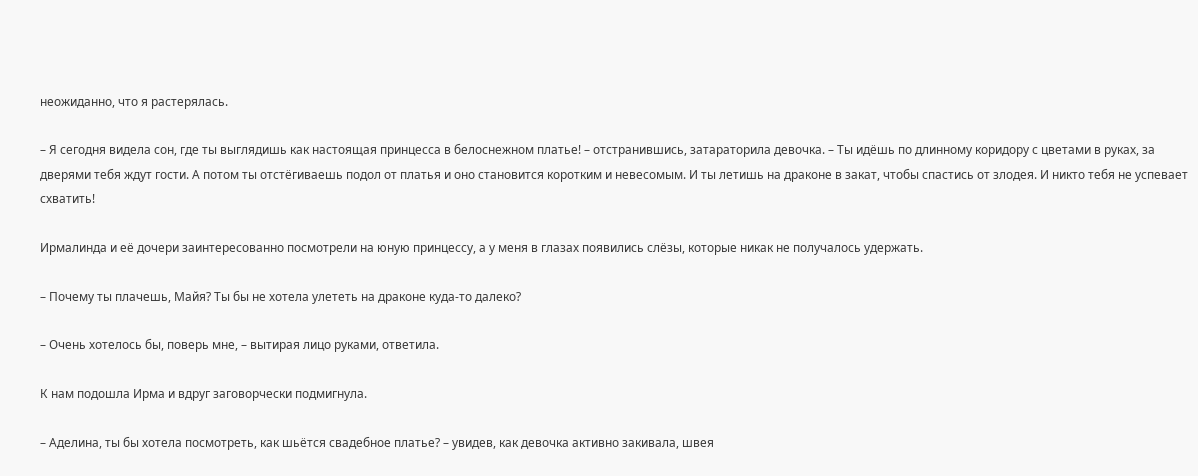неожиданно, что я растерялась.

– Я сегодня видела сон, где ты выглядишь как настоящая принцесса в белоснежном платье! – отстранившись, затараторила девочка. – Ты идёшь по длинному коридору с цветами в руках, за дверями тебя ждут гости. А потом ты отстёгиваешь подол от платья и оно становится коротким и невесомым. И ты летишь на драконе в закат, чтобы спастись от злодея. И никто тебя не успевает схватить!

Ирмалинда и её дочери заинтересованно посмотрели на юную принцессу, а у меня в глазах появились слёзы, которые никак не получалось удержать.

– Почему ты плачешь, Майя? Ты бы не хотела улететь на драконе куда-то далеко?

– Очень хотелось бы, поверь мне, – вытирая лицо руками, ответила.

К нам подошла Ирма и вдруг заговорчески подмигнула.

– Аделина, ты бы хотела посмотреть, как шьётся свадебное платье? – увидев, как девочка активно закивала, швея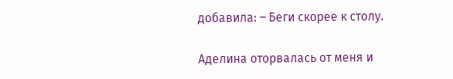добавила: – Беги скорее к столу.

Аделина оторвалась от меня и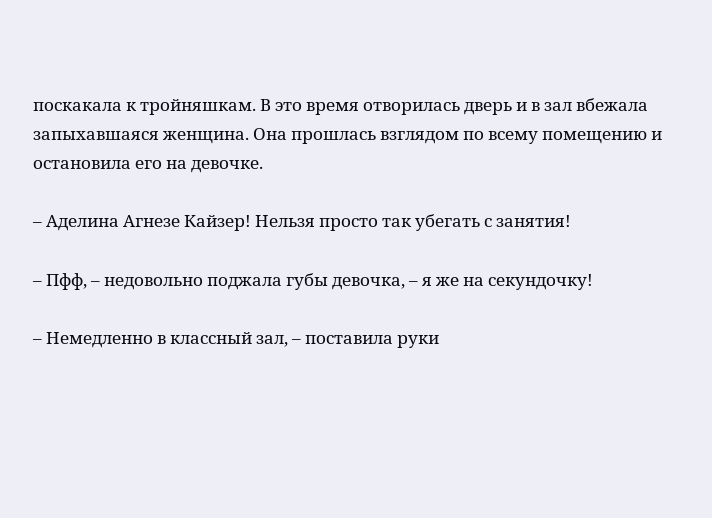поскакала к тройняшкам. В это время отворилась дверь и в зал вбежала запыхавшаяся женщина. Она прошлась взглядом по всему помещению и остановила его на девочке.

– Аделина Агнезе Кайзер! Нельзя просто так убегать с занятия!

– Пфф, – недовольно поджала губы девочка, – я же на секундочку!

– Немедленно в классный зал, – поставила руки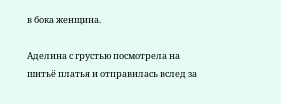в бока женщина.

Аделина с грустью посмотрела на шитьё платья и отправилась вслед за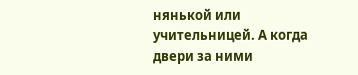нянькой или учительницей. А когда двери за ними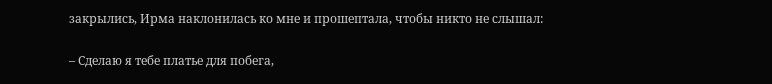закрылись, Ирма наклонилась ко мне и прошептала, чтобы никто не слышал:

– Сделаю я тебе платье для побега,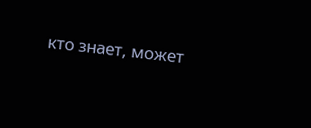кто знает, может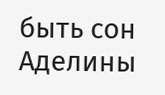быть сон Аделины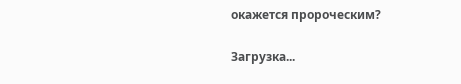окажется пророческим?

Загрузка...